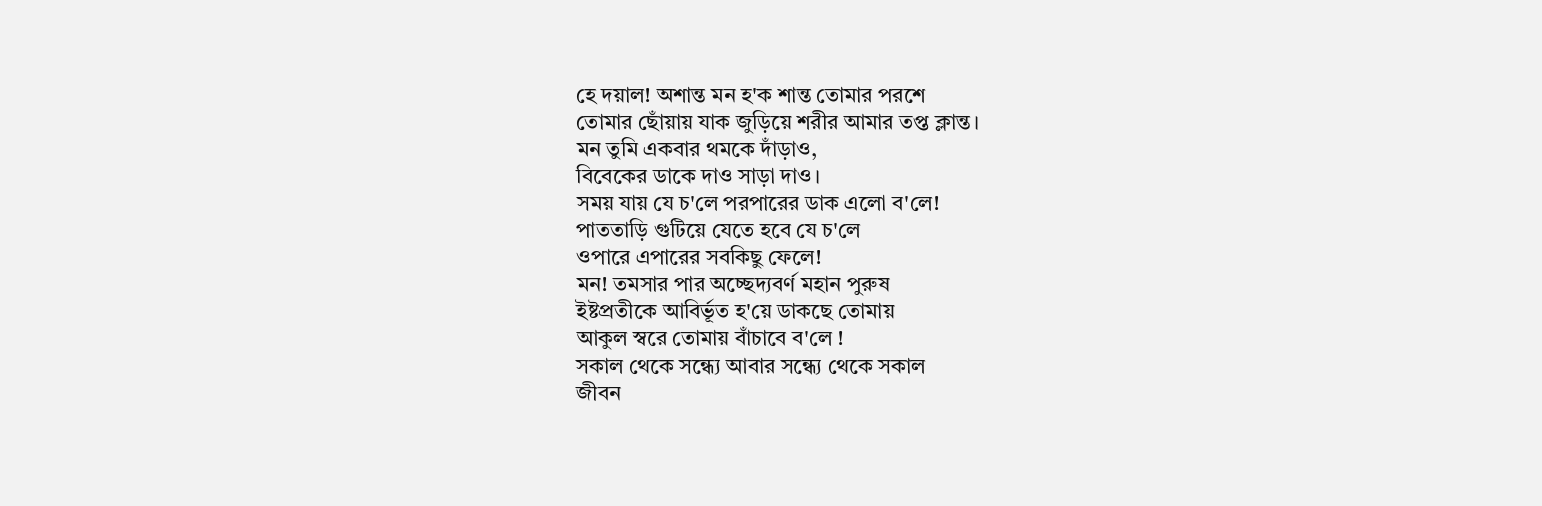হে দয়াল! অশান্ত মন হ'ক শান্ত তোমার পরশে
তোমার ছোঁয়ায় যাক জুড়িয়ে শরীর আমার তপ্ত ক্লান্ত।
মন তুমি একবার থমকে দাঁড়াও,
বিবেকের ডাকে দাও সাড়া দাও।
সময় যায় যে চ'লে পরপারের ডাক এলো ব'লে!
পাততাড়ি গুটিয়ে যেতে হবে যে চ'লে
ওপারে এপারের সবকিছু ফেলে!
মন! তমসার পার অচ্ছেদ্যবর্ণ মহান পুরুষ
ইষ্টপ্রতীকে আবির্ভূত হ'য়ে ডাকছে তোমায়
আকুল স্বরে তোমায় বাঁচাবে ব'লে !
সকাল থেকে সন্ধ্যে আবার সন্ধ্যে থেকে সকাল
জীবন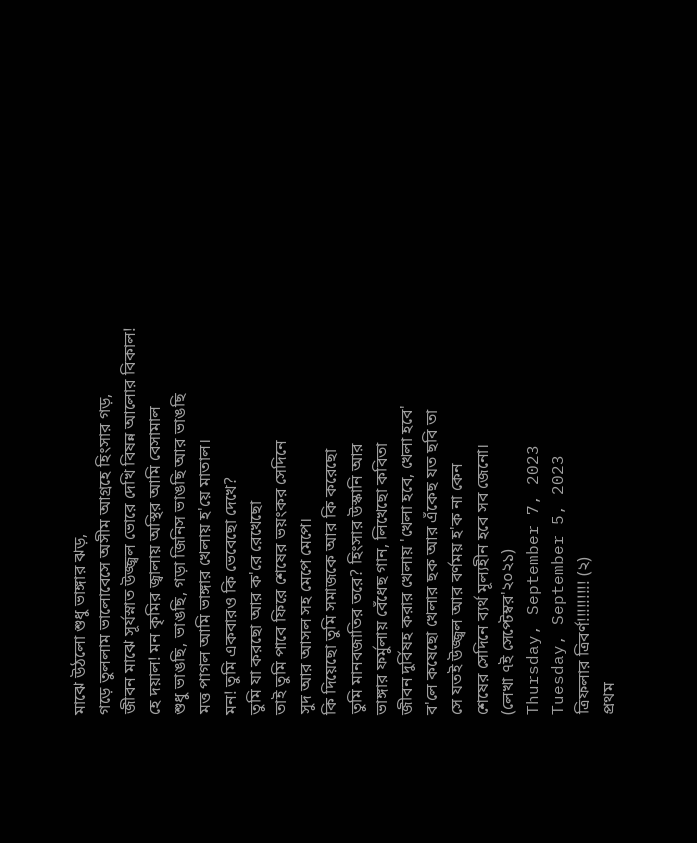মাঝে উঠলো শুধু ভাঙ্গার ঝড়,
গড়ে তুললাম ভালোবেসে অসীম আগ্রহে হিংসার গড়,
জীবন মাঝে সূর্যস্নাত উজ্জ্বল ভোরে দেখি বিষন্ন আলোর বিকাল!
হে দয়াল! মন কৃমির জ্বালায় অস্থির আমি বেসামাল
শুধু ভাঙছি, ভাঙছি, গড়া জিনিস ভাঙছি আর ভাঙছি
মত্ত পাগল আমি ভাঙ্গার খেলায় হ'য়ে মাতাল।
মন! তুমি একবারও কি ভেবেছো দেখে?
তুমি যা করছো আর ক'রে রেখেছো
তাই তুমি পাবে ফিরে শেষের ভয়ংকর সেদিনে
সুদ আর আসল সহ মেপে মেপে।
কি দিয়েছো তুমি সমাজকে আর কি করেছো
তুমি মানবজাতির তরে? হিংসার উস্কানি আর
ভাঙ্গার ফর্মুলায় বেঁধেছ গান, লিখেছো কবিতা
জীবন দুর্বিষহ করার খেলায় 'খেলা হবে, খেলা হবে'
ব'লে কষেছো খেলার ছক আর এঁকেছ যত ছবি তা
সে যতই উজ্জ্বল আর বর্ণময় হ'ক না কেন
শেষের সেদিনে ব্যর্থ মূল্যহীন হবে সব জেনো।
(লেখা ৭ই সেপ্টেম্বর'২০২১)
Thursday, September 7, 2023
Tuesday, September 5, 2023
ত্রিফলার ত্রিবর্ণ!!!!!!!!! (২)
প্রথম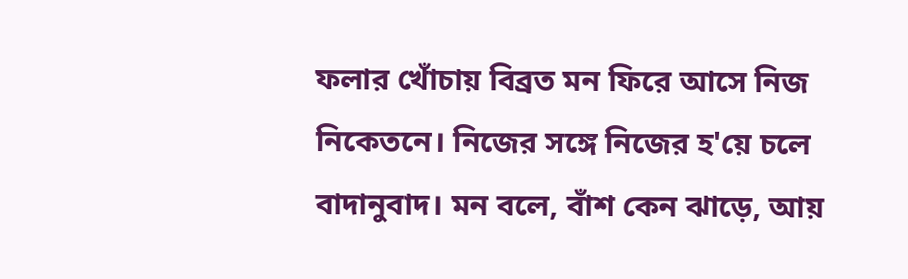ফলার খোঁচায় বিব্রত মন ফিরে আসে নিজ নিকেতনে। নিজের সঙ্গে নিজের হ'য়ে চলে বাদানুবাদ। মন বলে, বাঁশ কেন ঝাড়ে, আয়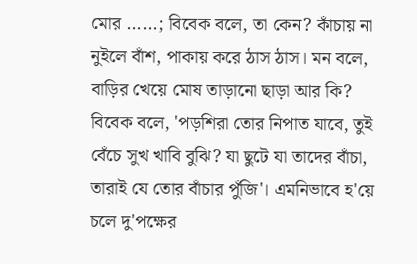মোর ......; বিবেক বলে, তা কেন? কাঁচায় না নুইলে বাঁশ, পাকায় করে ঠাস ঠাস। মন বলে, বাড়ির খেয়ে মোষ তাড়ানো ছাড়া আর কি? বিবেক বলে, 'পড়শিরা তোর নিপাত যাবে, তুই বেঁচে সুখ খাবি বুঝি? যা ছুটে যা তাদের বাঁচা, তারাই যে তোর বাঁচার পুঁজি'। এমনিভাবে হ'য়ে চলে দু'পক্ষের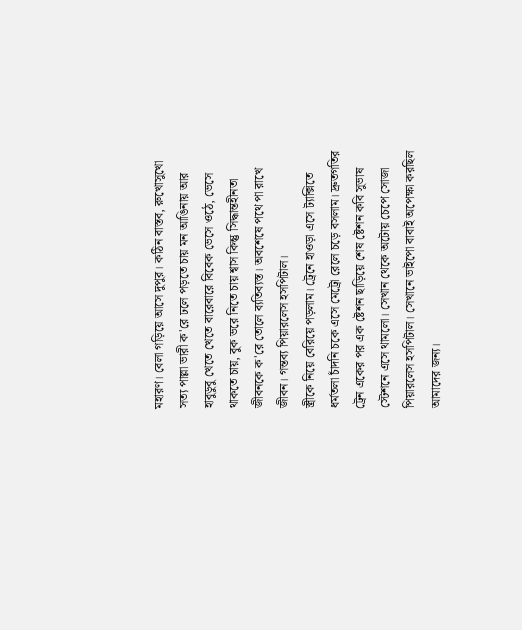মহারণ। বেলা গড়িয়ে আসে দুপুর। কঠিন বাস্তব, রুখোসুখো সত্য পাল্লা ভারী ক'রে ঢলে পড়তে চায় মন আঙিনায় আর হাবুডুবু খেতে খেতে বারেবারে বিবেক ভেসে ওঠে, ভেসে থাকতে চায়, বুক ভরে নিতে চায় শ্বাস কিন্তু সিদ্ধান্তহীনতা জীবনকে ক'রে তোলে ব্যতিব্যস্ত। অবশেষে পথে পা রাখে জীবন। গন্তব্য পিয়ারলেস হসপিটাল।
স্ত্রীকে নিয়ে বেরিয়ে পড়লাম। ট্রেনে হাওড়া এসে ট্যাক্সিতে ধর্মতলা চাঁদনি চকে এসে মেট্রো রেলে চড়ে বসলাম। দ্রুতগতির ট্রেন একের পর এক ষ্টেশন ছাড়িয়ে শেষ ষ্টেশন কবি সুভাষ স্টেশনে এসে থামলো। সেখান থেকে অটোয় চেপে সোজা পিয়ারলেস হসপিটাল। সেখানে ভাইপো বাবাই অপেক্ষা করছিল আমাদের জন্য।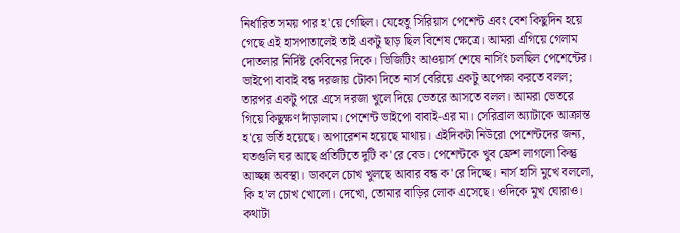নির্ধারিত সময় পার হ'য়ে গেছিল। যেহেতু সিরিয়াস পেশেন্ট এবং বেশ কিছুদিন হয়ে গেছে এই হাসপাতালেই তাই একটু ছাড় ছিল বিশেষ ক্ষেত্রে। আমরা এগিয়ে গেলাম দোতলার নির্দিষ্ট কেবিনের দিকে। ভিজিটিং আওয়ার্স শেষে নার্সিং চলছিল পেশেন্টের। ভাইপো বাবাই বন্ধ দরজায় টোকা দিতে নার্স বেরিয়ে একটু অপেক্ষা করতে বলল; তারপর একটু পরে এসে দরজা খুলে দিয়ে ভেতরে আসতে বলল। আমরা ভেতরে গিয়ে কিছুক্ষণ দাঁড়ালাম। পেশেন্ট ভাইপো বাবাই-এর মা। সেরিব্রাল অ্যাটাকে আক্রান্ত হ'য়ে ভর্তি হয়েছে। অপারেশন হয়েছে মাথায়। এইদিকটা নিউরো পেশেন্টদের জন্য, যতগুলি ঘর আছে প্রতিটিতে দুটি ক'রে বেড। পেশেন্টকে খুব ফ্রেশ লাগলো কিন্তু আচ্ছন্ন অবস্থা। ডাকলে চোখ খুলছে আবার বন্ধ ক'রে দিচ্ছে। নার্স হাসি মুখে বললো, কি হ'ল চোখ খোলো। দেখো, তোমার বাড়ির লোক এসেছে। ওদিকে মুখ ঘোরাও। কথাটা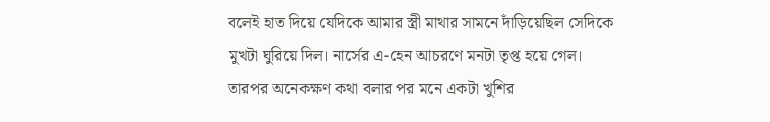বলেই হাত দিয়ে যেদিকে আমার স্ত্রী মাথার সামনে দাঁড়িয়েছিল সেদিকে মুখটা ঘুরিয়ে দিল। নার্সের এ-হেন আচরণে মনটা তৃপ্ত হয়ে গেল।
তারপর অনেকক্ষণ কথা বলার পর মনে একটা খুশির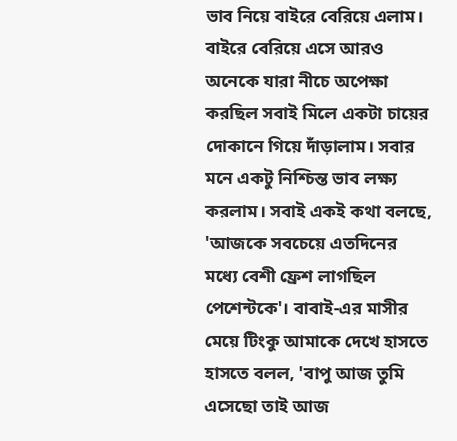ভাব নিয়ে বাইরে বেরিয়ে এলাম। বাইরে বেরিয়ে এসে আরও অনেকে যারা নীচে অপেক্ষা করছিল সবাই মিলে একটা চায়ের দোকানে গিয়ে দাঁড়ালাম। সবার মনে একটু নিশ্চিন্ত ভাব লক্ষ্য করলাম। সবাই একই কথা বলছে, 'আজকে সবচেয়ে এতদিনের মধ্যে বেশী ফ্রেশ লাগছিল পেশেন্টকে'। বাবাই-এর মাসীর মেয়ে টিংকু আমাকে দেখে হাসতে হাসতে বলল, 'বাপু আজ তুমি এসেছো তাই আজ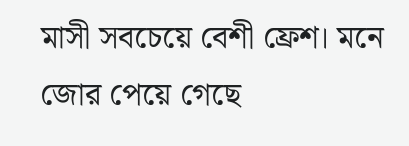মাসী সবচেয়ে বেশী ফ্রেশ। মনে জোর পেয়ে গেছে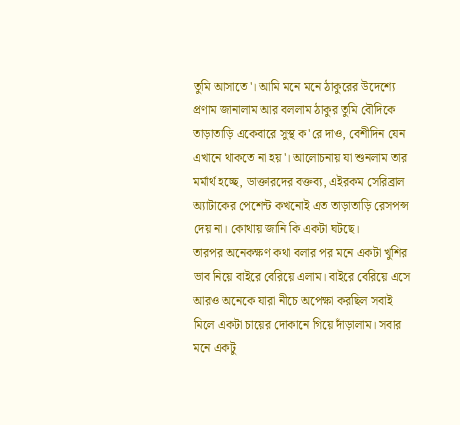তুমি আসাতে'। আমি মনে মনে ঠাকুরের উদেশ্যে প্রণাম জানালাম আর বললাম ঠাকুর তুমি বৌদিকে তাড়াতাড়ি একেবারে সুস্থ ক'রে দাও, বেশীদিন যেন এখানে থাকতে না হয়'। আলোচনায় যা শুনলাম তার মর্মার্থ হচ্ছে, ডাক্তারদের বক্তব্য, এইরকম সেরিব্রাল অ্যাটাকের পেশেন্ট কখনোই এত তাড়াতাড়ি রেসপন্স দেয় না। কোথায় জানি কি একটা ঘটছে।
তারপর অনেকক্ষণ কথা বলার পর মনে একটা খুশির ভাব নিয়ে বাইরে বেরিয়ে এলাম। বাইরে বেরিয়ে এসে আরও অনেকে যারা নীচে অপেক্ষা করছিল সবাই মিলে একটা চায়ের দোকানে গিয়ে দাঁড়ালাম। সবার মনে একটু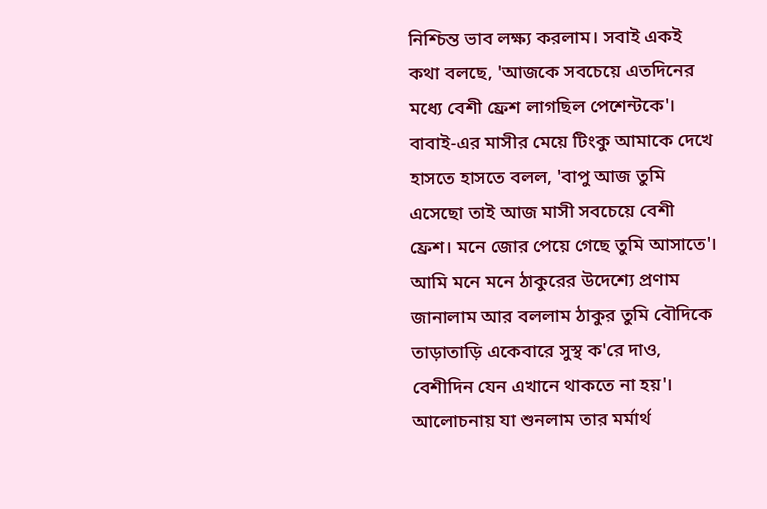নিশ্চিন্ত ভাব লক্ষ্য করলাম। সবাই একই কথা বলছে, 'আজকে সবচেয়ে এতদিনের মধ্যে বেশী ফ্রেশ লাগছিল পেশেন্টকে'। বাবাই-এর মাসীর মেয়ে টিংকু আমাকে দেখে হাসতে হাসতে বলল, 'বাপু আজ তুমি এসেছো তাই আজ মাসী সবচেয়ে বেশী ফ্রেশ। মনে জোর পেয়ে গেছে তুমি আসাতে'। আমি মনে মনে ঠাকুরের উদেশ্যে প্রণাম জানালাম আর বললাম ঠাকুর তুমি বৌদিকে তাড়াতাড়ি একেবারে সুস্থ ক'রে দাও, বেশীদিন যেন এখানে থাকতে না হয়'। আলোচনায় যা শুনলাম তার মর্মার্থ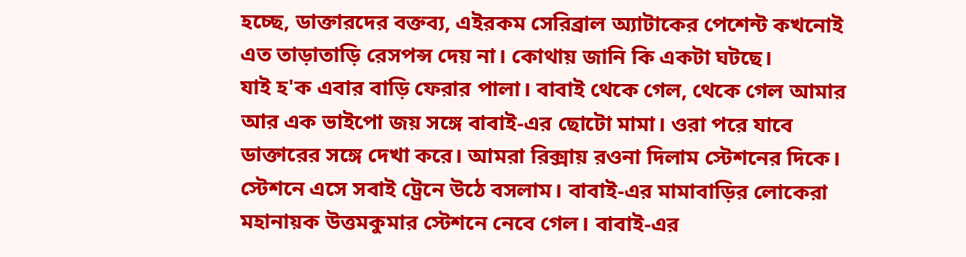হচ্ছে, ডাক্তারদের বক্তব্য, এইরকম সেরিব্রাল অ্যাটাকের পেশেন্ট কখনোই এত তাড়াতাড়ি রেসপন্স দেয় না। কোথায় জানি কি একটা ঘটছে।
যাই হ'ক এবার বাড়ি ফেরার পালা। বাবাই থেকে গেল, থেকে গেল আমার আর এক ভাইপো জয় সঙ্গে বাবাই-এর ছোটো মামা। ওরা পরে যাবে ডাক্তারের সঙ্গে দেখা করে। আমরা রিক্সায় রওনা দিলাম স্টেশনের দিকে। স্টেশনে এসে সবাই ট্রেনে উঠে বসলাম। বাবাই-এর মামাবাড়ির লোকেরা মহানায়ক উত্তমকুমার স্টেশনে নেবে গেল। বাবাই-এর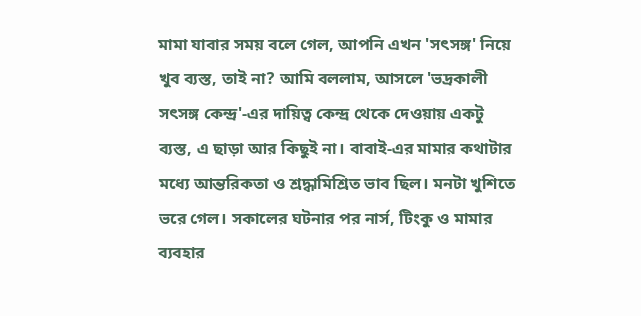মামা যাবার সময় বলে গেল, আপনি এখন 'সৎসঙ্গ' নিয়ে খুব ব্যস্ত, তাই না? আমি বললাম, আসলে 'ভদ্রকালী সৎসঙ্গ কেন্দ্র'-এর দায়িত্ব কেন্দ্র থেকে দেওয়ায় একটু ব্যস্ত, এ ছাড়া আর কিছুই না। বাবাই-এর মামার কথাটার মধ্যে আন্তরিকতা ও শ্রদ্ধামিশ্রিত ভাব ছিল। মনটা খুশিতে ভরে গেল। সকালের ঘটনার পর নার্স, টিংকু ও মামার ব্যবহার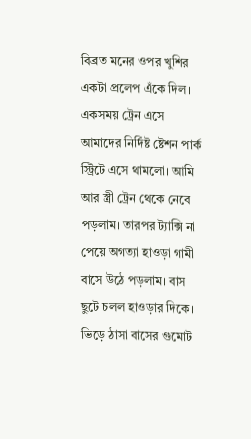বিব্রত মনের ওপর খুশির একটা প্রলেপ এঁকে দিল। একসময় ট্রেন এসে আমাদের নির্দিষ্ট ষ্টেশন পার্ক স্ট্রিটে এসে থামলো। আমি আর স্ত্রী ট্রেন থেকে নেবে পড়লাম। তারপর ট্যাক্সি না পেয়ে অগত্যা হাওড়া গামী বাসে উঠে পড়লাম। বাস ছুটে চলল হাওড়ার দিকে। ভিড়ে ঠাসা বাসের গুমোট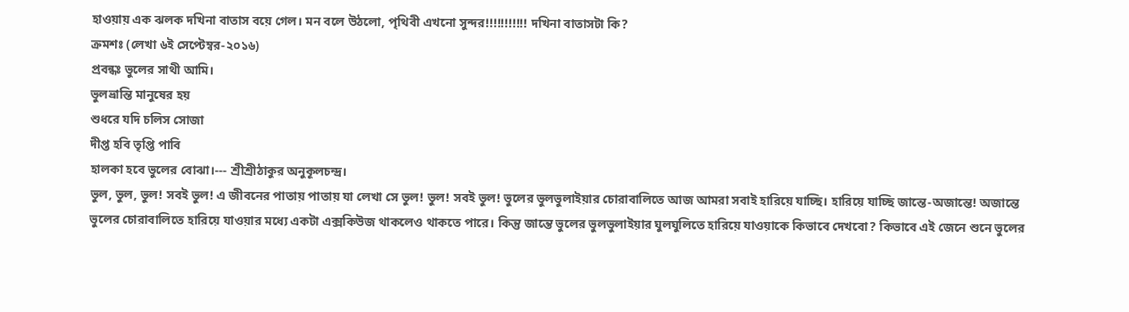হাওয়ায় এক ঝলক দখিনা বাতাস বয়ে গেল। মন বলে উঠলো, পৃথিবী এখনো সুন্দর!!!!!!!!!!! দখিনা বাতাসটা কি?
ক্রমশঃ (লেখা ৬ই সেপ্টেম্বর-২০১৬)
প্রবন্ধঃ ভুলের সাথী আমি।
ভুলভ্রান্তি মানুষের হয়
শুধরে যদি চলিস সোজা
দীপ্ত হবি তৃপ্তি পাবি
হালকা হবে ভুলের বোঝা।--- শ্রীশ্রীঠাকুর অনুকূলচন্দ্র।
ভুল, ভুল, ভুল! সবই ভুল! এ জীবনের পাতায় পাতায় যা লেখা সে ভুল! ভুল! সবই ভুল! ভুলের ভুলভুলাইয়ার চোরাবালিতে আজ আমরা সবাই হারিয়ে যাচ্ছি। হারিয়ে যাচ্ছি জান্তে-অজান্তে! অজান্তে ভুলের চোরাবালিতে হারিয়ে যাওয়ার মধ্যে একটা এক্সকিউজ থাকলেও থাকতে পারে। কিন্তু জান্তে ভুলের ভুলভুলাইয়ার ঘুলঘুলিতে হারিয়ে যাওয়াকে কিভাবে দেখবো? কিভাবে এই জেনে শুনে ভুলের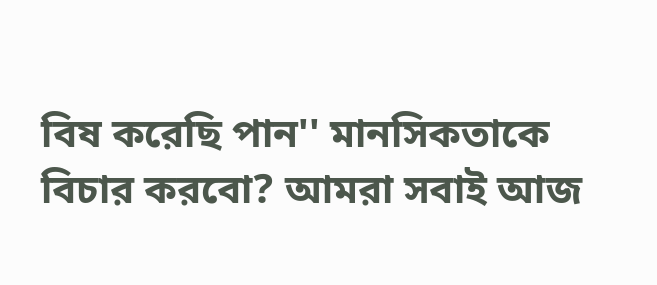বিষ করেছি পান'' মানসিকতাকে বিচার করবো? আমরা সবাই আজ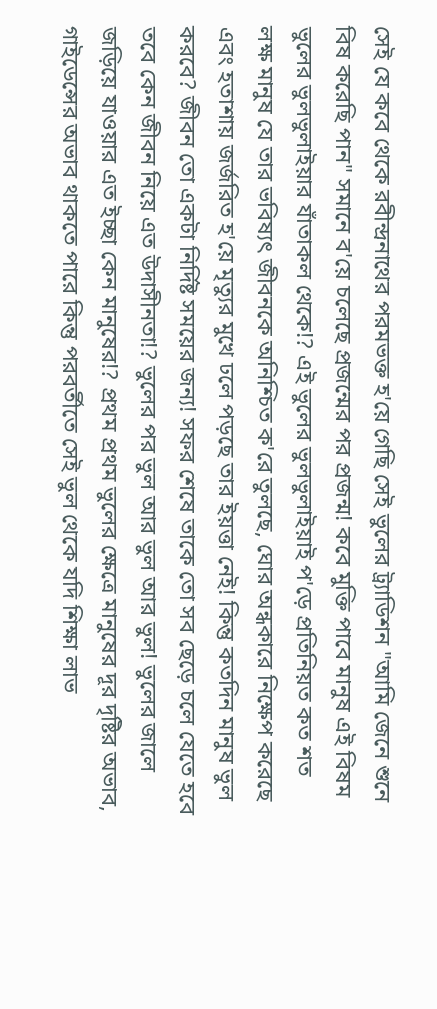সেই যে কবে থেকে রবীন্দ্রনাথের পরমভক্ত হ'য়ে গেছি সেই ভুলের ট্র্যাডিশন "আমি জেনে শুনে বিষ করেছি পান" সমানে ব'য়ে চলেছে প্রজন্মের পর প্রজন্ম! কবে মুক্তি পাবে মানুষ এই বিষম ভুলের ভুলভুলাইয়ার যাঁতাকল থেকে!? এই ভুলের ভুলভুলাইয়াই প'ড়ে প্রতিনিয়ত কত শত লক্ষ মানুষ যে তার ভবিষ্যৎ জীবনকে অনিশ্চিত ক'রে তুলছে, ঘোর অন্ধকারে নিক্ষেপ করেছে এবং হতাশায় জর্জরিত হ'য়ে মৃত্যুর মুখে ঢলে পড়ছে তার ইয়ত্তা নেই! কিন্তু কতদিন মানুষ ভুল করবে? জীবন তো একটা নির্দিষ্ট সময়ের জন্য! সফর শেষে তাকে তো সব ছেড়ে চলে যেতে হবে তবে কেন জীবন নিয়ে এত উদাসীনতা!? ভুলের পর ভুল আর ভুল আর ভুল! ভুলের জালে জড়িয়ে যাওয়ার এত ইচ্ছা কেন মানুষের!? প্রথম প্রথম ভুলের ক্ষেত্রে মানুষের দূর দৃষ্টির অভাব, গাইডেন্সের অভাব থাকতে পারে কিন্তু পরবর্তীতে সেই ভুল থেকে যদি শিক্ষা লাভ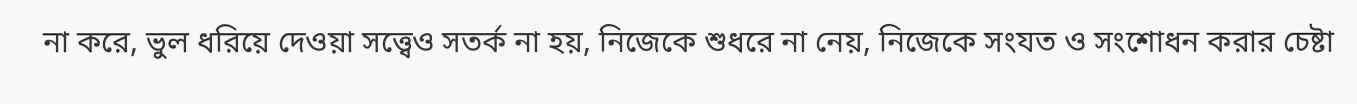না করে, ভুল ধরিয়ে দেওয়া সত্ত্বেও সতর্ক না হয়, নিজেকে শুধরে না নেয়, নিজেকে সংযত ও সংশোধন করার চেষ্টা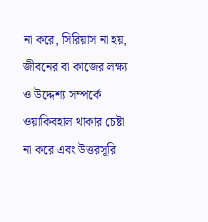না করে, সিরিয়াস না হয়, জীবনের বা কাজের লক্ষ্য ও উদ্দেশ্য সম্পর্কে ওয়াকিবহাল থাকার চেষ্টা না করে এবং উত্তরসূরি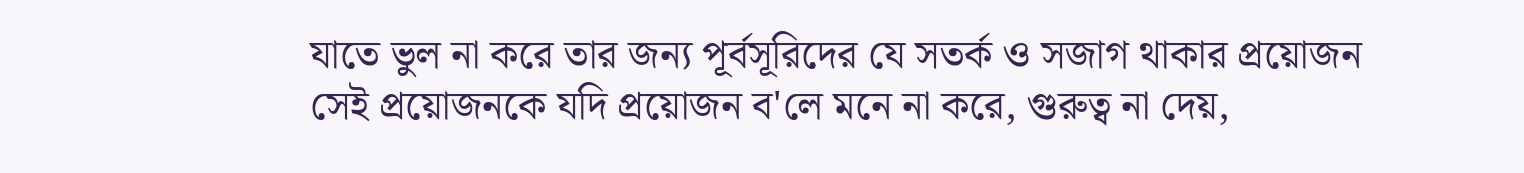যাতে ভুল না করে তার জন্য পূর্বসূরিদের যে সতর্ক ও সজাগ থাকার প্রয়োজন সেই প্রয়োজনকে যদি প্রয়োজন ব'লে মনে না করে, গুরুত্ব না দেয়,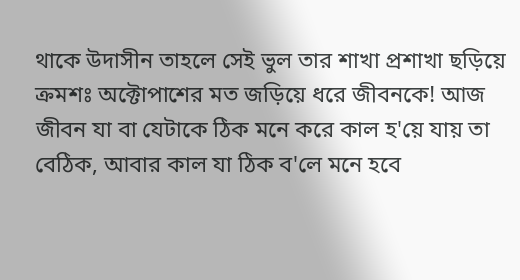থাকে উদাসীন তাহলে সেই ভুল তার শাখা প্রশাখা ছড়িয়ে ক্রমশঃ অক্টোপাশের মত জড়িয়ে ধরে জীবনকে! আজ জীবন যা বা যেটাকে ঠিক মনে করে কাল হ'য়ে যায় তা বেঠিক, আবার কাল যা ঠিক ব'লে মনে হবে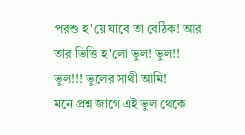পরশু হ'য়ে যাবে তা বেঠিক! আর তার ভিত্তি হ'লো ভুল! ভুল!! ভুল!!! ভুলের সাথী আমি!
মনে প্রশ্ন জাগে এই ভুল থেকে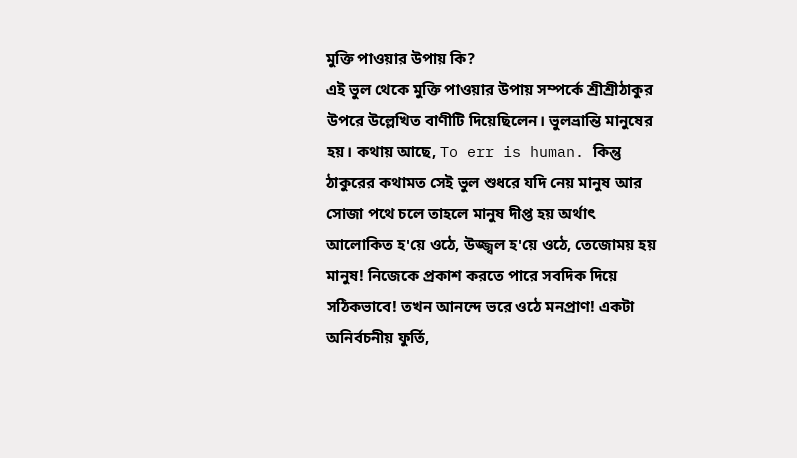মুক্তি পাওয়ার উপায় কি?
এই ভুল থেকে মুক্তি পাওয়ার উপায় সম্পর্কে শ্রীশ্রীঠাকুর উপরে উল্লেখিত বাণীটি দিয়েছিলেন। ভুলভ্রান্তি মানুষের হয়। কথায় আছে, To err is human. কিন্তু ঠাকুরের কথামত সেই ভুল শুধরে যদি নেয় মানুষ আর সোজা পথে চলে তাহলে মানুষ দীপ্ত হয় অর্থাৎ আলোকিত হ'য়ে ওঠে, উজ্জ্বল হ'য়ে ওঠে, তেজোময় হয় মানুষ! নিজেকে প্রকাশ করতে পারে সবদিক দিয়ে সঠিকভাবে! তখন আনন্দে ভরে ওঠে মনপ্রাণ! একটা অনির্বচনীয় ফুর্তি,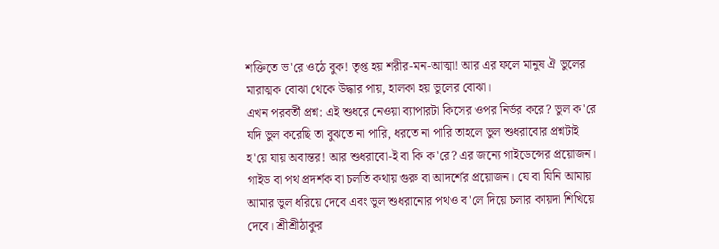শক্তিতে ভ'রে ওঠে বুক! তৃপ্ত হয় শরীর-মন-আত্মা! আর এর ফলে মানুষ ঐ ভুলের মারাত্মক বোঝা থেকে উদ্ধার পায়, হালকা হয় ভুলের বোঝা।
এখন পরবর্তী প্রশ্ন: এই শুধরে নেওয়া ব্যাপারটা কিসের ওপর নির্ভর করে? ভুল ক'রে যদি ভুল করেছি তা বুঝতে না পারি, ধরতে না পারি তাহলে ভুল শুধরাবোর প্রশ্নটাই হ'য়ে যায় অবান্তর! আর শুধরাবো-ই বা কি ক'রে? এর জন্যে গাইডেন্সের প্রয়োজন। গাইড বা পথ প্রদর্শক বা চলতি কথায় গুরু বা আদর্শের প্রয়োজন। যে বা যিনি আমায় আমার ভুল ধরিয়ে দেবে এবং ভুল শুধরানোর পথও ব'লে দিয়ে চলার কায়দা শিখিয়ে দেবে। শ্রীশ্রীঠাকুর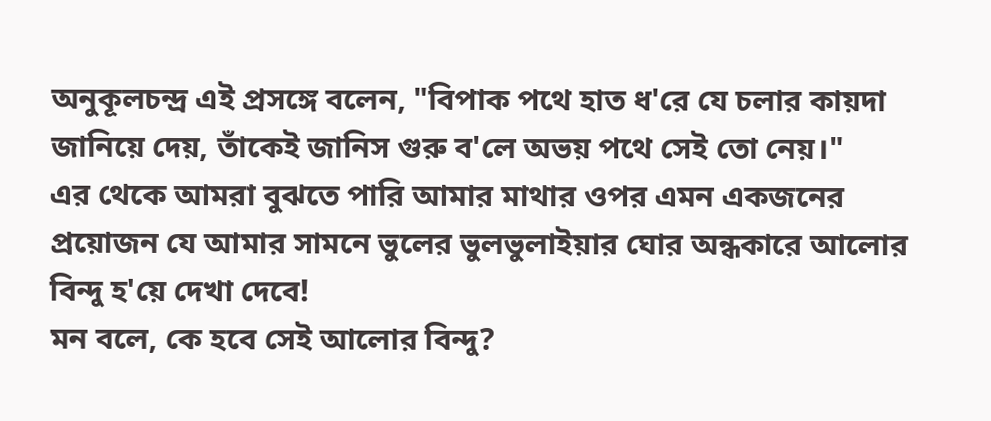অনুকূলচন্দ্র এই প্রসঙ্গে বলেন, "বিপাক পথে হাত ধ'রে যে চলার কায়দা জানিয়ে দেয়, তাঁকেই জানিস গুরু ব'লে অভয় পথে সেই তো নেয়।"
এর থেকে আমরা বুঝতে পারি আমার মাথার ওপর এমন একজনের প্রয়োজন যে আমার সামনে ভুলের ভুলভুলাইয়ার ঘোর অন্ধকারে আলোর বিন্দু হ'য়ে দেখা দেবে!
মন বলে, কে হবে সেই আলোর বিন্দু?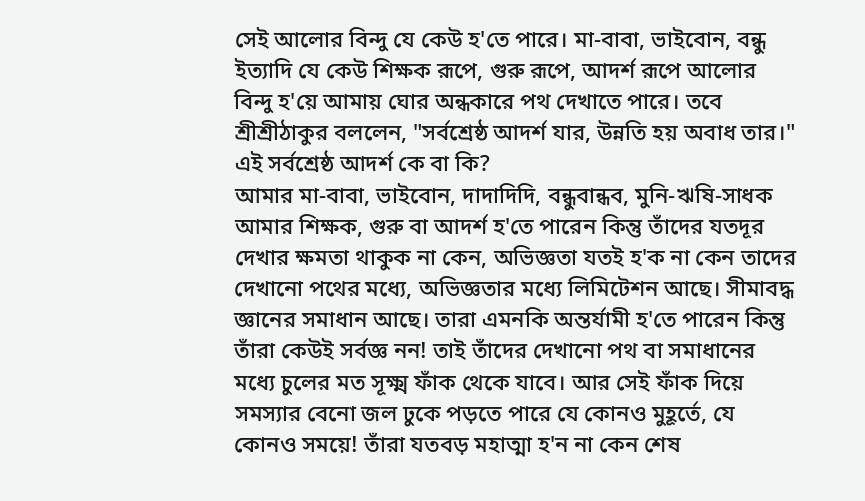সেই আলোর বিন্দু যে কেউ হ'তে পারে। মা-বাবা, ভাইবোন, বন্ধু ইত্যাদি যে কেউ শিক্ষক রূপে, গুরু রূপে, আদর্শ রূপে আলোর বিন্দু হ'য়ে আমায় ঘোর অন্ধকারে পথ দেখাতে পারে। তবে শ্রীশ্রীঠাকুর বললেন, "সর্বশ্রেষ্ঠ আদর্শ যার, উন্নতি হয় অবাধ তার।"
এই সর্বশ্রেষ্ঠ আদর্শ কে বা কি?
আমার মা-বাবা, ভাইবোন, দাদাদিদি, বন্ধুবান্ধব, মুনি-ঋষি-সাধক আমার শিক্ষক, গুরু বা আদর্শ হ'তে পারেন কিন্তু তাঁদের যতদূর দেখার ক্ষমতা থাকুক না কেন, অভিজ্ঞতা যতই হ'ক না কেন তাদের দেখানো পথের মধ্যে, অভিজ্ঞতার মধ্যে লিমিটেশন আছে। সীমাবদ্ধ জ্ঞানের সমাধান আছে। তারা এমনকি অন্তর্যামী হ'তে পারেন কিন্তু তাঁরা কেউই সর্বজ্ঞ নন! তাই তাঁদের দেখানো পথ বা সমাধানের মধ্যে চুলের মত সূক্ষ্ম ফাঁক থেকে যাবে। আর সেই ফাঁক দিয়ে সমস্যার বেনো জল ঢুকে পড়তে পারে যে কোনও মুহূর্তে, যে কোনও সময়ে! তাঁরা যতবড় মহাত্মা হ'ন না কেন শেষ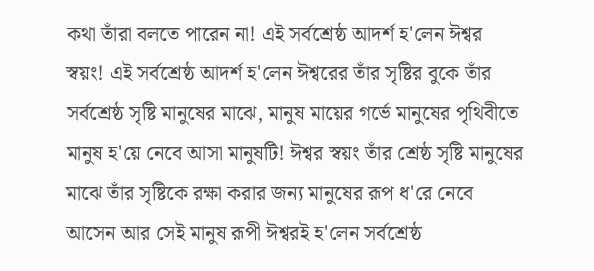কথা তাঁরা বলতে পারেন না! এই সর্বশ্রেষ্ঠ আদর্শ হ'লেন ঈশ্বর স্বয়ং! এই সর্বশ্রেষ্ঠ আদর্শ হ'লেন ঈশ্বরের তাঁর সৃষ্টির বুকে তাঁর সর্বশ্রেষ্ঠ সৃষ্টি মানুষের মাঝে, মানুষ মায়ের গর্ভে মানুষের পৃথিবীতে মানুষ হ'য়ে নেবে আসা মানুষটি! ঈশ্বর স্বয়ং তাঁর শ্রেষ্ঠ সৃষ্টি মানুষের মাঝে তাঁর সৃষ্টিকে রক্ষা করার জন্য মানুষের রূপ ধ'রে নেবে আসেন আর সেই মানুষ রূপী ঈশ্বরই হ'লেন সর্বশ্রেষ্ঠ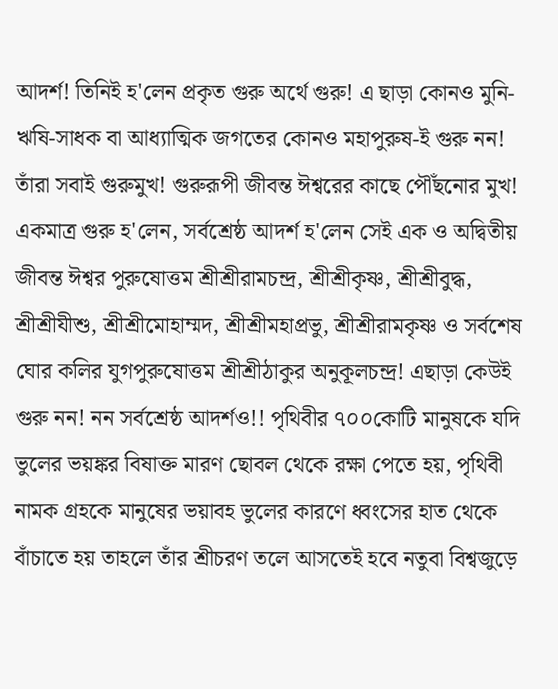আদর্শ! তিনিই হ'লেন প্রকৃত গুরু অর্থে গুরু! এ ছাড়া কোনও মুনি-ঋষি-সাধক বা আধ্যাত্মিক জগতের কোনও মহাপুরুষ-ই গুরু নন! তাঁরা সবাই গুরুমুখ! গুরুরূপী জীবন্ত ঈশ্বরের কাছে পৌঁছনোর মুখ! একমাত্র গুরু হ'লেন, সর্বশ্রেষ্ঠ আদর্শ হ'লেন সেই এক ও অদ্বিতীয় জীবন্ত ঈশ্বর পুরুষোত্তম শ্রীশ্রীরামচন্দ্র, শ্রীশ্রীকৃষ্ণ, শ্রীশ্রীবুদ্ধ, শ্রীশ্রীযীশু, শ্রীশ্রীমোহাম্মদ, শ্রীশ্রীমহাপ্রভু, শ্রীশ্রীরামকৃষ্ণ ও সর্বশেষ ঘোর কলির যুগপুরুষোত্তম শ্রীশ্রীঠাকুর অনুকূলচন্দ্র! এছাড়া কেউই গুরু নন! নন সর্বশ্রেষ্ঠ আদর্শও!! পৃথিবীর ৭০০কোটি মানুষকে যদি ভুলের ভয়ঙ্কর বিষাক্ত মারণ ছোবল থেকে রক্ষা পেতে হয়, পৃথিবী নামক গ্রহকে মানুষের ভয়াবহ ভুলের কারণে ধ্বংসের হাত থেকে বাঁচাতে হয় তাহলে তাঁর শ্রীচরণ তলে আসতেই হবে নতুবা বিশ্বজুড়ে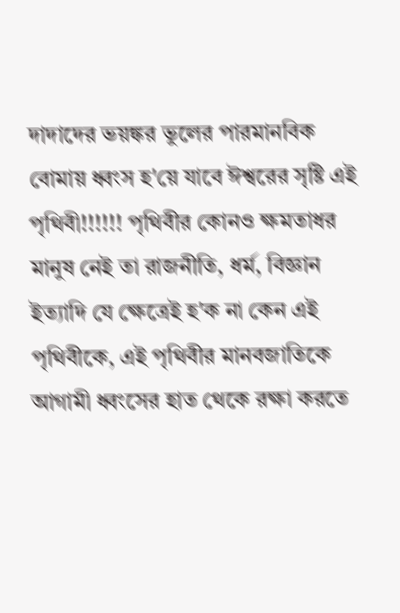দাদাদের ভয়ঙ্কর ভুলের পারমানবিক বোমায় ধ্বংস হ'য়ে যাবে ঈশ্বরের সৃষ্টি এই পৃথিবী!!!!!! পৃথিবীর কোনও ক্ষমতাধর মানুষ নেই তা রাজনীতি, ধর্ম, বিজ্ঞান ইত্যাদি যে ক্ষেত্রেই হ'ক না কেন এই পৃথিবীকে, এই পৃথিবীর মানবজাতিকে আগামী ধ্বংসের হাত থেকে রক্ষা করতে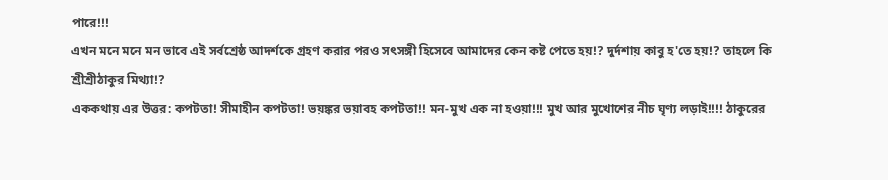পারে!!!
এখন মনে মনে মন ভাবে এই সর্বশ্রেষ্ঠ আদর্শকে গ্রহণ করার পরও সৎসঙ্গী হিসেবে আমাদের কেন কষ্ট পেতে হয়!? দুর্দশায় কাবু হ'তে হয়!? তাহলে কি শ্রীশ্রীঠাকুর মিথ্যা!?
এককথায় এর উত্তর: কপটতা! সীমাহীন কপটতা! ভয়ঙ্কর ভয়াবহ কপটতা!! মন-মুখ এক না হওয়া!!! মুখ আর মুখোশের নীচ ঘৃণ্য লড়াই!!!! ঠাকুরের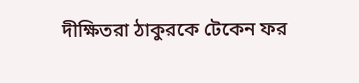দীক্ষিতরা ঠাকুরকে টেকেন ফর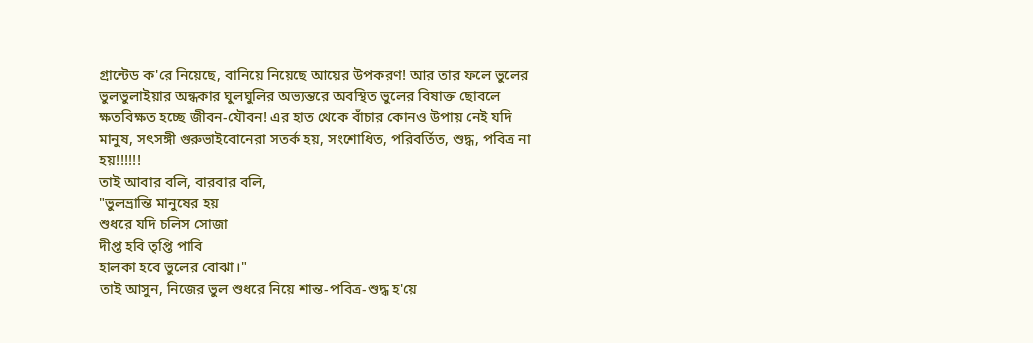গ্রান্টেড ক'রে নিয়েছে, বানিয়ে নিয়েছে আয়ের উপকরণ! আর তার ফলে ভুলের ভুলভুলাইয়ার অন্ধকার ঘুলঘুলির অভ্যন্তরে অবস্থিত ভুলের বিষাক্ত ছোবলে ক্ষতবিক্ষত হচ্ছে জীবন-যৌবন! এর হাত থেকে বাঁচার কোনও উপায় নেই যদি মানুষ, সৎসঙ্গী গুরুভাইবোনেরা সতর্ক হয়, সংশোধিত, পরিবর্তিত, শুদ্ধ, পবিত্র না হয়!!!!!!
তাই আবার বলি, বারবার বলি,
"ভুলভ্রান্তি মানুষের হয়
শুধরে যদি চলিস সোজা
দীপ্ত হবি তৃপ্তি পাবি
হালকা হবে ভুলের বোঝা।"
তাই আসুন, নিজের ভুল শুধরে নিয়ে শান্ত-পবিত্র-শুদ্ধ হ'য়ে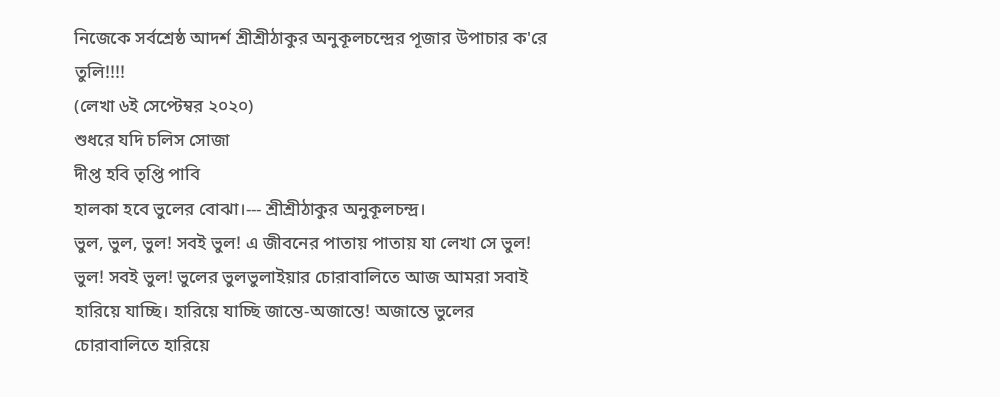নিজেকে সর্বশ্রেষ্ঠ আদর্শ শ্রীশ্রীঠাকুর অনুকূলচন্দ্রের পূজার উপাচার ক'রে তুলি!!!!
(লেখা ৬ই সেপ্টেম্বর ২০২০)
শুধরে যদি চলিস সোজা
দীপ্ত হবি তৃপ্তি পাবি
হালকা হবে ভুলের বোঝা।--- শ্রীশ্রীঠাকুর অনুকূলচন্দ্র।
ভুল, ভুল, ভুল! সবই ভুল! এ জীবনের পাতায় পাতায় যা লেখা সে ভুল! ভুল! সবই ভুল! ভুলের ভুলভুলাইয়ার চোরাবালিতে আজ আমরা সবাই হারিয়ে যাচ্ছি। হারিয়ে যাচ্ছি জান্তে-অজান্তে! অজান্তে ভুলের চোরাবালিতে হারিয়ে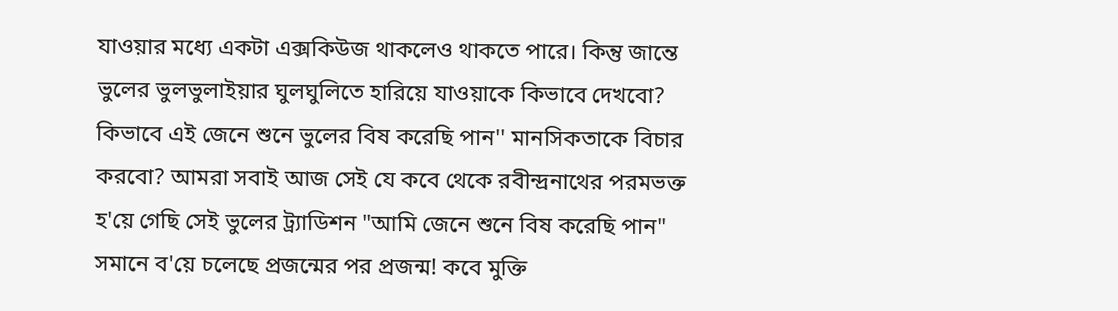যাওয়ার মধ্যে একটা এক্সকিউজ থাকলেও থাকতে পারে। কিন্তু জান্তে ভুলের ভুলভুলাইয়ার ঘুলঘুলিতে হারিয়ে যাওয়াকে কিভাবে দেখবো? কিভাবে এই জেনে শুনে ভুলের বিষ করেছি পান'' মানসিকতাকে বিচার করবো? আমরা সবাই আজ সেই যে কবে থেকে রবীন্দ্রনাথের পরমভক্ত হ'য়ে গেছি সেই ভুলের ট্র্যাডিশন "আমি জেনে শুনে বিষ করেছি পান" সমানে ব'য়ে চলেছে প্রজন্মের পর প্রজন্ম! কবে মুক্তি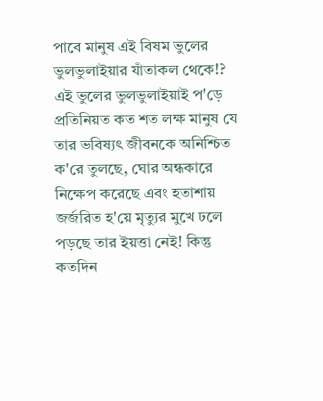পাবে মানুষ এই বিষম ভুলের ভুলভুলাইয়ার যাঁতাকল থেকে!? এই ভুলের ভুলভুলাইয়াই প'ড়ে প্রতিনিয়ত কত শত লক্ষ মানুষ যে তার ভবিষ্যৎ জীবনকে অনিশ্চিত ক'রে তুলছে, ঘোর অন্ধকারে নিক্ষেপ করেছে এবং হতাশায় জর্জরিত হ'য়ে মৃত্যুর মুখে ঢলে পড়ছে তার ইয়ত্তা নেই! কিন্তু কতদিন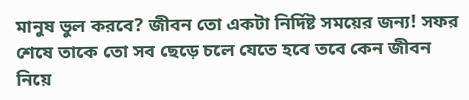মানুষ ভুল করবে? জীবন তো একটা নির্দিষ্ট সময়ের জন্য! সফর শেষে তাকে তো সব ছেড়ে চলে যেতে হবে তবে কেন জীবন নিয়ে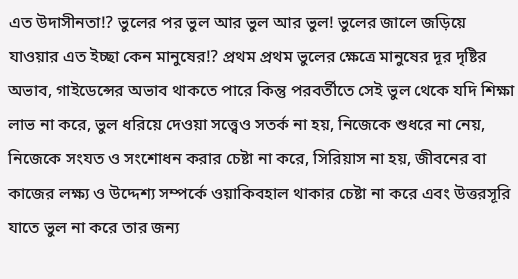এত উদাসীনতা!? ভুলের পর ভুল আর ভুল আর ভুল! ভুলের জালে জড়িয়ে যাওয়ার এত ইচ্ছা কেন মানুষের!? প্রথম প্রথম ভুলের ক্ষেত্রে মানুষের দূর দৃষ্টির অভাব, গাইডেন্সের অভাব থাকতে পারে কিন্তু পরবর্তীতে সেই ভুল থেকে যদি শিক্ষা লাভ না করে, ভুল ধরিয়ে দেওয়া সত্ত্বেও সতর্ক না হয়, নিজেকে শুধরে না নেয়, নিজেকে সংযত ও সংশোধন করার চেষ্টা না করে, সিরিয়াস না হয়, জীবনের বা কাজের লক্ষ্য ও উদ্দেশ্য সম্পর্কে ওয়াকিবহাল থাকার চেষ্টা না করে এবং উত্তরসূরি যাতে ভুল না করে তার জন্য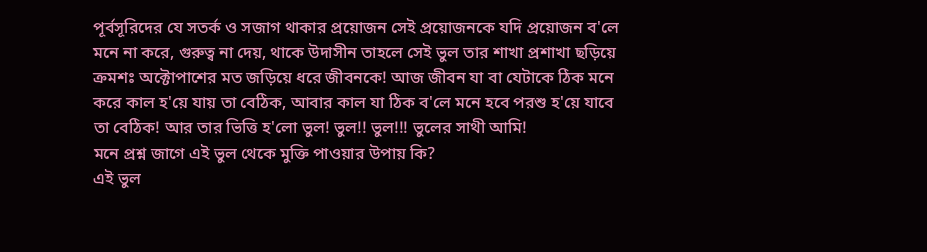পূর্বসূরিদের যে সতর্ক ও সজাগ থাকার প্রয়োজন সেই প্রয়োজনকে যদি প্রয়োজন ব'লে মনে না করে, গুরুত্ব না দেয়, থাকে উদাসীন তাহলে সেই ভুল তার শাখা প্রশাখা ছড়িয়ে ক্রমশঃ অক্টোপাশের মত জড়িয়ে ধরে জীবনকে! আজ জীবন যা বা যেটাকে ঠিক মনে করে কাল হ'য়ে যায় তা বেঠিক, আবার কাল যা ঠিক ব'লে মনে হবে পরশু হ'য়ে যাবে তা বেঠিক! আর তার ভিত্তি হ'লো ভুল! ভুল!! ভুল!!! ভুলের সাথী আমি!
মনে প্রশ্ন জাগে এই ভুল থেকে মুক্তি পাওয়ার উপায় কি?
এই ভুল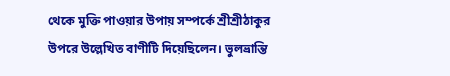থেকে মুক্তি পাওয়ার উপায় সম্পর্কে শ্রীশ্রীঠাকুর উপরে উল্লেখিত বাণীটি দিয়েছিলেন। ভুলভ্রান্তি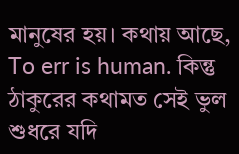মানুষের হয়। কথায় আছে, To err is human. কিন্তু ঠাকুরের কথামত সেই ভুল শুধরে যদি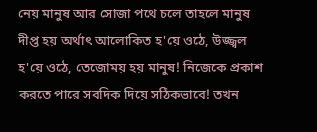নেয় মানুষ আর সোজা পথে চলে তাহলে মানুষ দীপ্ত হয় অর্থাৎ আলোকিত হ'য়ে ওঠে, উজ্জ্বল হ'য়ে ওঠে, তেজোময় হয় মানুষ! নিজেকে প্রকাশ করতে পারে সবদিক দিয়ে সঠিকভাবে! তখন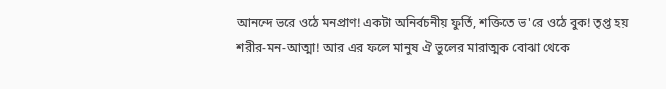আনন্দে ভরে ওঠে মনপ্রাণ! একটা অনির্বচনীয় ফুর্তি, শক্তিতে ভ'রে ওঠে বুক! তৃপ্ত হয় শরীর-মন-আত্মা! আর এর ফলে মানুষ ঐ ভুলের মারাত্মক বোঝা থেকে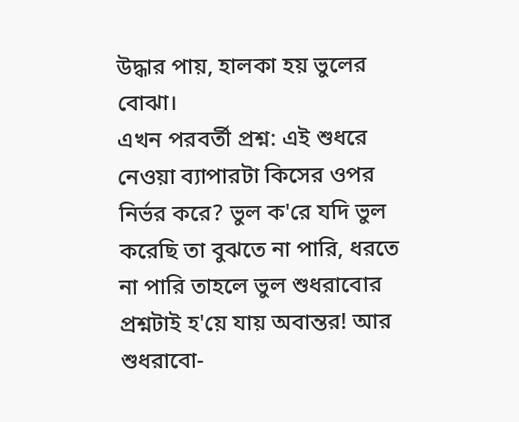উদ্ধার পায়, হালকা হয় ভুলের বোঝা।
এখন পরবর্তী প্রশ্ন: এই শুধরে নেওয়া ব্যাপারটা কিসের ওপর নির্ভর করে? ভুল ক'রে যদি ভুল করেছি তা বুঝতে না পারি, ধরতে না পারি তাহলে ভুল শুধরাবোর প্রশ্নটাই হ'য়ে যায় অবান্তর! আর শুধরাবো-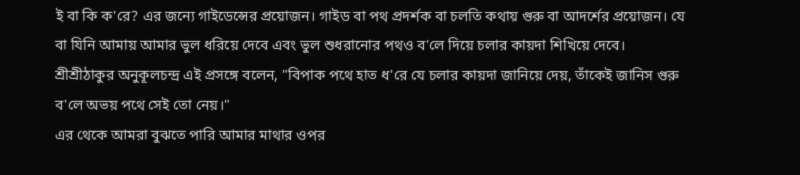ই বা কি ক'রে? এর জন্যে গাইডেন্সের প্রয়োজন। গাইড বা পথ প্রদর্শক বা চলতি কথায় গুরু বা আদর্শের প্রয়োজন। যে বা যিনি আমায় আমার ভুল ধরিয়ে দেবে এবং ভুল শুধরানোর পথও ব'লে দিয়ে চলার কায়দা শিখিয়ে দেবে। শ্রীশ্রীঠাকুর অনুকূলচন্দ্র এই প্রসঙ্গে বলেন, "বিপাক পথে হাত ধ'রে যে চলার কায়দা জানিয়ে দেয়, তাঁকেই জানিস গুরু ব'লে অভয় পথে সেই তো নেয়।"
এর থেকে আমরা বুঝতে পারি আমার মাথার ওপর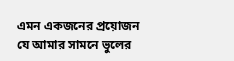এমন একজনের প্রয়োজন যে আমার সামনে ভুলের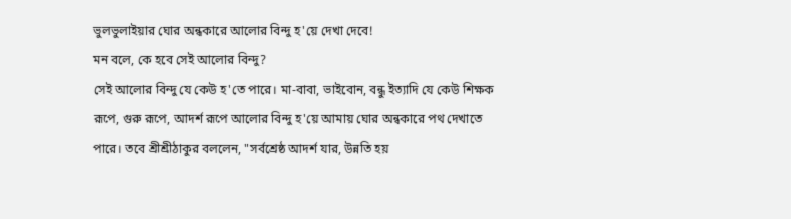ভুলভুলাইয়ার ঘোর অন্ধকারে আলোর বিন্দু হ'য়ে দেখা দেবে!
মন বলে, কে হবে সেই আলোর বিন্দু?
সেই আলোর বিন্দু যে কেউ হ'তে পারে। মা-বাবা, ভাইবোন, বন্ধু ইত্যাদি যে কেউ শিক্ষক রূপে, গুরু রূপে, আদর্শ রূপে আলোর বিন্দু হ'য়ে আমায় ঘোর অন্ধকারে পথ দেখাতে পারে। তবে শ্রীশ্রীঠাকুর বললেন, "সর্বশ্রেষ্ঠ আদর্শ যার, উন্নতি হয়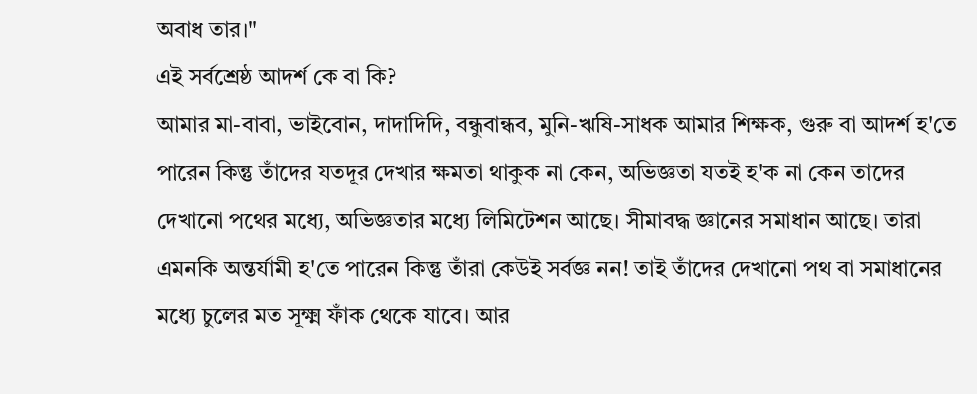অবাধ তার।"
এই সর্বশ্রেষ্ঠ আদর্শ কে বা কি?
আমার মা-বাবা, ভাইবোন, দাদাদিদি, বন্ধুবান্ধব, মুনি-ঋষি-সাধক আমার শিক্ষক, গুরু বা আদর্শ হ'তে পারেন কিন্তু তাঁদের যতদূর দেখার ক্ষমতা থাকুক না কেন, অভিজ্ঞতা যতই হ'ক না কেন তাদের দেখানো পথের মধ্যে, অভিজ্ঞতার মধ্যে লিমিটেশন আছে। সীমাবদ্ধ জ্ঞানের সমাধান আছে। তারা এমনকি অন্তর্যামী হ'তে পারেন কিন্তু তাঁরা কেউই সর্বজ্ঞ নন! তাই তাঁদের দেখানো পথ বা সমাধানের মধ্যে চুলের মত সূক্ষ্ম ফাঁক থেকে যাবে। আর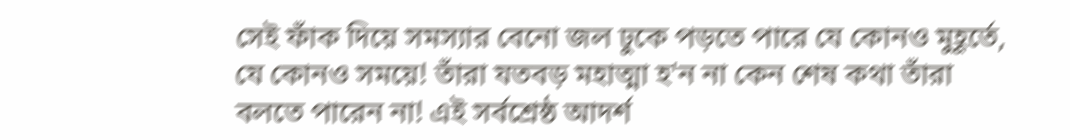সেই ফাঁক দিয়ে সমস্যার বেনো জল ঢুকে পড়তে পারে যে কোনও মুহূর্তে, যে কোনও সময়ে! তাঁরা যতবড় মহাত্মা হ'ন না কেন শেষ কথা তাঁরা বলতে পারেন না! এই সর্বশ্রেষ্ঠ আদর্শ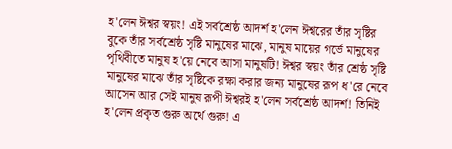হ'লেন ঈশ্বর স্বয়ং! এই সর্বশ্রেষ্ঠ আদর্শ হ'লেন ঈশ্বরের তাঁর সৃষ্টির বুকে তাঁর সর্বশ্রেষ্ঠ সৃষ্টি মানুষের মাঝে, মানুষ মায়ের গর্ভে মানুষের পৃথিবীতে মানুষ হ'য়ে নেবে আসা মানুষটি! ঈশ্বর স্বয়ং তাঁর শ্রেষ্ঠ সৃষ্টি মানুষের মাঝে তাঁর সৃষ্টিকে রক্ষা করার জন্য মানুষের রূপ ধ'রে নেবে আসেন আর সেই মানুষ রূপী ঈশ্বরই হ'লেন সর্বশ্রেষ্ঠ আদর্শ! তিনিই হ'লেন প্রকৃত গুরু অর্থে গুরু! এ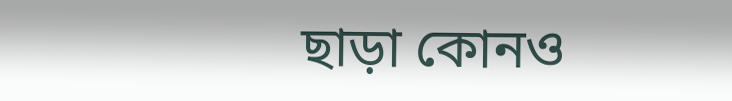ছাড়া কোনও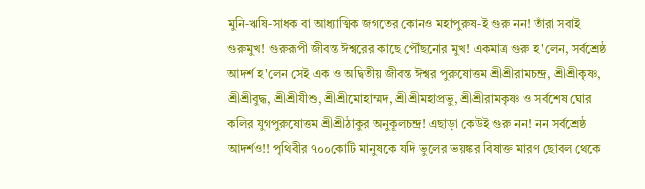মুনি-ঋষি-সাধক বা আধ্যাত্মিক জগতের কোনও মহাপুরুষ-ই গুরু নন! তাঁরা সবাই গুরুমুখ! গুরুরূপী জীবন্ত ঈশ্বরের কাছে পৌঁছনোর মুখ! একমাত্র গুরু হ'লেন, সর্বশ্রেষ্ঠ আদর্শ হ'লেন সেই এক ও অদ্বিতীয় জীবন্ত ঈশ্বর পুরুষোত্তম শ্রীশ্রীরামচন্দ্র, শ্রীশ্রীকৃষ্ণ, শ্রীশ্রীবুদ্ধ, শ্রীশ্রীযীশু, শ্রীশ্রীমোহাম্মদ, শ্রীশ্রীমহাপ্রভু, শ্রীশ্রীরামকৃষ্ণ ও সর্বশেষ ঘোর কলির যুগপুরুষোত্তম শ্রীশ্রীঠাকুর অনুকূলচন্দ্র! এছাড়া কেউই গুরু নন! নন সর্বশ্রেষ্ঠ আদর্শও!! পৃথিবীর ৭০০কোটি মানুষকে যদি ভুলের ভয়ঙ্কর বিষাক্ত মারণ ছোবল থেকে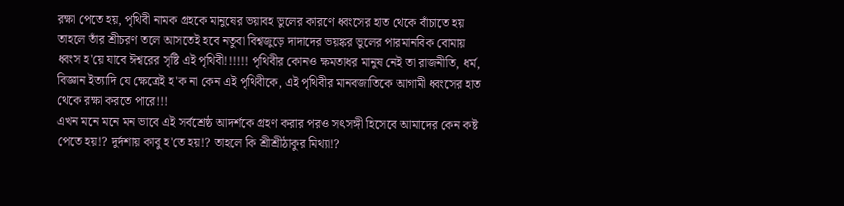রক্ষা পেতে হয়, পৃথিবী নামক গ্রহকে মানুষের ভয়াবহ ভুলের কারণে ধ্বংসের হাত থেকে বাঁচাতে হয় তাহলে তাঁর শ্রীচরণ তলে আসতেই হবে নতুবা বিশ্বজুড়ে দাদাদের ভয়ঙ্কর ভুলের পারমানবিক বোমায় ধ্বংস হ'য়ে যাবে ঈশ্বরের সৃষ্টি এই পৃথিবী!!!!!! পৃথিবীর কোনও ক্ষমতাধর মানুষ নেই তা রাজনীতি, ধর্ম, বিজ্ঞান ইত্যাদি যে ক্ষেত্রেই হ'ক না কেন এই পৃথিবীকে, এই পৃথিবীর মানবজাতিকে আগামী ধ্বংসের হাত থেকে রক্ষা করতে পারে!!!
এখন মনে মনে মন ভাবে এই সর্বশ্রেষ্ঠ আদর্শকে গ্রহণ করার পরও সৎসঙ্গী হিসেবে আমাদের কেন কষ্ট পেতে হয়!? দুর্দশায় কাবু হ'তে হয়!? তাহলে কি শ্রীশ্রীঠাকুর মিথ্যা!?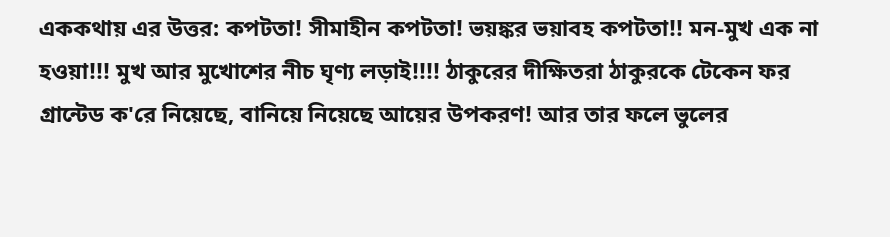এককথায় এর উত্তর: কপটতা! সীমাহীন কপটতা! ভয়ঙ্কর ভয়াবহ কপটতা!! মন-মুখ এক না হওয়া!!! মুখ আর মুখোশের নীচ ঘৃণ্য লড়াই!!!! ঠাকুরের দীক্ষিতরা ঠাকুরকে টেকেন ফর গ্রান্টেড ক'রে নিয়েছে, বানিয়ে নিয়েছে আয়ের উপকরণ! আর তার ফলে ভুলের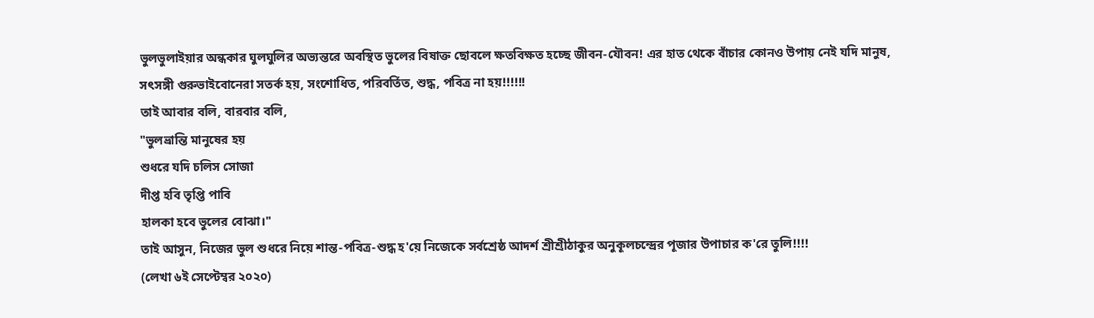ভুলভুলাইয়ার অন্ধকার ঘুলঘুলির অভ্যন্তরে অবস্থিত ভুলের বিষাক্ত ছোবলে ক্ষতবিক্ষত হচ্ছে জীবন-যৌবন! এর হাত থেকে বাঁচার কোনও উপায় নেই যদি মানুষ, সৎসঙ্গী গুরুভাইবোনেরা সতর্ক হয়, সংশোধিত, পরিবর্তিত, শুদ্ধ, পবিত্র না হয়!!!!!!
তাই আবার বলি, বারবার বলি,
"ভুলভ্রান্তি মানুষের হয়
শুধরে যদি চলিস সোজা
দীপ্ত হবি তৃপ্তি পাবি
হালকা হবে ভুলের বোঝা।"
তাই আসুন, নিজের ভুল শুধরে নিয়ে শান্ত-পবিত্র-শুদ্ধ হ'য়ে নিজেকে সর্বশ্রেষ্ঠ আদর্শ শ্রীশ্রীঠাকুর অনুকূলচন্দ্রের পূজার উপাচার ক'রে তুলি!!!!
(লেখা ৬ই সেপ্টেম্বর ২০২০)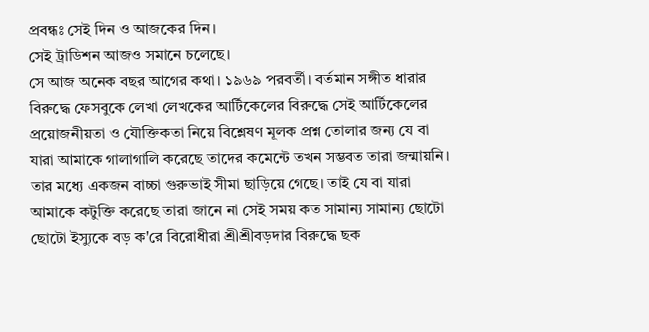প্রবন্ধঃ সেই দিন ও আজকের দিন।
সেই ট্রাডিশন আজও সমানে চলেছে।
সে আজ অনেক বছর আগের কথা। ১৯৬৯ পরবর্তী। বর্তমান সঙ্গীত ধারার বিরুদ্ধে ফেসবুকে লেখা লেখকের আর্টিকেলের বিরুদ্ধে সেই আর্টিকেলের প্রয়োজনীয়তা ও যৌক্তিকতা নিয়ে বিশ্লেষণ মূলক প্রশ্ন তোলার জন্য যে বা যারা আমাকে গালাগালি করেছে তাদের কমেন্টে তখন সম্ভবত তারা জন্মায়নি। তার মধ্যে একজন বাচ্চা গুরুভাই সীমা ছাড়িয়ে গেছে। তাই যে বা যারা আমাকে কটুক্তি করেছে তারা জানে না সেই সময় কত সামান্য সামান্য ছোটো ছোটো ইস্যুকে বড় ক'রে বিরোধীরা শ্রীশ্রীবড়দার বিরুদ্ধে ছক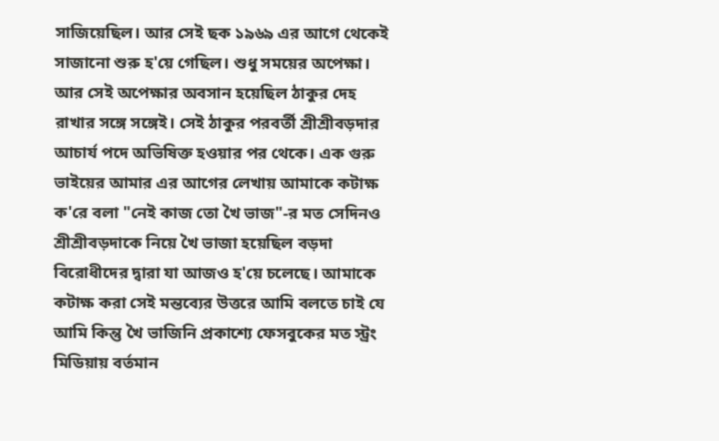সাজিয়েছিল। আর সেই ছক ১৯৬৯ এর আগে থেকেই সাজানো শুরু হ'য়ে গেছিল। শুধু সময়ের অপেক্ষা। আর সেই অপেক্ষার অবসান হয়েছিল ঠাকুর দেহ রাখার সঙ্গে সঙ্গেই। সেই ঠাকুর পরবর্তী শ্রীশ্রীবড়দার আচার্য পদে অভিষিক্ত হওয়ার পর থেকে। এক গুরু ভাইয়ের আমার এর আগের লেখায় আমাকে কটাক্ষ ক'রে বলা "নেই কাজ তো খৈ ভাজ"-র মত সেদিনও শ্রীশ্রীবড়দাকে নিয়ে খৈ ভাজা হয়েছিল বড়দা বিরোধীদের দ্বারা যা আজও হ'য়ে চলেছে। আমাকে কটাক্ষ করা সেই মন্তব্যের উত্তরে আমি বলতে চাই যে আমি কিন্তু খৈ ভাজিনি প্রকাশ্যে ফেসবুকের মত স্ট্রং মিডিয়ায় বর্তমান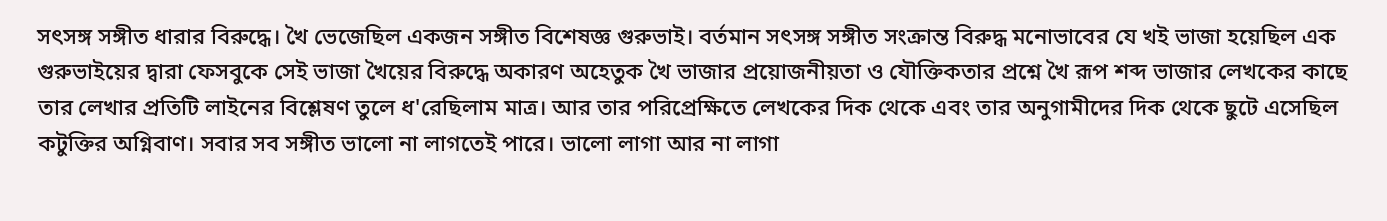সৎসঙ্গ সঙ্গীত ধারার বিরুদ্ধে। খৈ ভেজেছিল একজন সঙ্গীত বিশেষজ্ঞ গুরুভাই। বর্তমান সৎসঙ্গ সঙ্গীত সংক্রান্ত বিরুদ্ধ মনোভাবের যে খই ভাজা হয়েছিল এক গুরুভাইয়ের দ্বারা ফেসবুকে সেই ভাজা খৈয়ের বিরুদ্ধে অকারণ অহেতুক খৈ ভাজার প্রয়োজনীয়তা ও যৌক্তিকতার প্রশ্নে খৈ রূপ শব্দ ভাজার লেখকের কাছে তার লেখার প্রতিটি লাইনের বিশ্লেষণ তুলে ধ'রেছিলাম মাত্র। আর তার পরিপ্রেক্ষিতে লেখকের দিক থেকে এবং তার অনুগামীদের দিক থেকে ছুটে এসেছিল কটুক্তির অগ্নিবাণ। সবার সব সঙ্গীত ভালো না লাগতেই পারে। ভালো লাগা আর না লাগা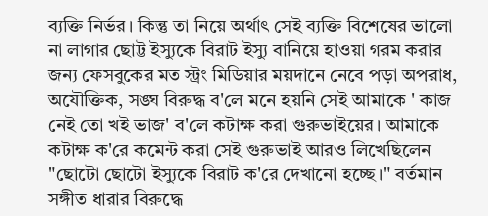ব্যক্তি নির্ভর। কিন্তু তা নিয়ে অর্থাৎ সেই ব্যক্তি বিশেষের ভালো না লাগার ছোট্ট ইস্যুকে বিরাট ইস্যু বানিয়ে হাওয়া গরম করার জন্য ফেসবুকের মত স্ট্রং মিডিয়ার ময়দানে নেবে পড়া অপরাধ, অযৌক্তিক, সঙ্ঘ বিরুদ্ধ ব'লে মনে হয়নি সেই আমাকে ' কাজ নেই তো খই ভাজ' ব'লে কটাক্ষ করা গুরুভাইয়ের। আমাকে কটাক্ষ ক'রে কমেন্ট করা সেই গুরুভাই আরও লিখেছিলেন "ছোটো ছোটো ইস্যুকে বিরাট ক'রে দেখানো হচ্ছে।" বর্তমান সঙ্গীত ধারার বিরুদ্ধে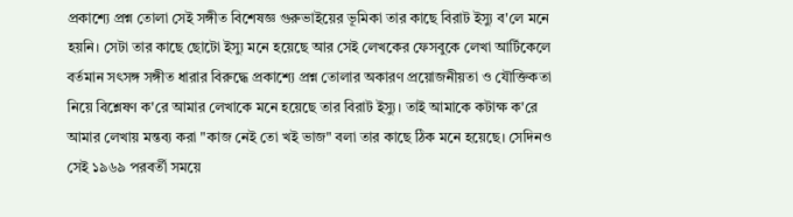প্রকাশ্যে প্রশ্ন তোলা সেই সঙ্গীত বিশেষজ্ঞ গুরুভাইয়ের ভূমিকা তার কাছে বিরাট ইস্যু ব'লে মনে হয়নি। সেটা তার কাছে ছোটো ইস্যু মনে হয়েছে আর সেই লেখকের ফেসবুকে লেখা আর্টিকেলে বর্তমান সৎসঙ্গ সঙ্গীত ধারার বিরুদ্ধে প্রকাশ্যে প্রশ্ন তোলার অকারণ প্রয়োজনীয়তা ও যৌক্তিকতা নিয়ে বিশ্লেষণ ক'রে আমার লেখাকে মনে হয়েছে তার বিরাট ইস্যু। তাই আমাকে কটাক্ষ ক'রে আমার লেখায় মন্তব্য করা "কাজ নেই তো খই ভাজ" বলা তার কাছে ঠিক মনে হয়েছে। সেদিনও সেই ১৯৬৯ পরবর্তী সময়ে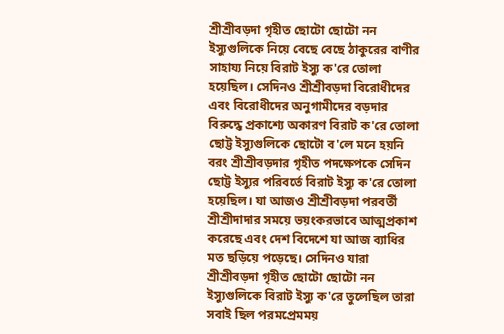শ্রীশ্রীবড়দা গৃহীত ছোটো ছোটো নন ইস্যুগুলিকে নিয়ে বেছে বেছে ঠাকুরের বাণীর সাহায্য নিয়ে বিরাট ইস্যু ক'রে তোলা হয়েছিল। সেদিনও শ্রীশ্রীবড়দা বিরোধীদের এবং বিরোধীদের অনুগামীদের বড়দার বিরুদ্ধে প্রকাশ্যে অকারণ বিরাট ক'রে তোলা ছোট্ট ইস্যুগুলিকে ছোটো ব'লে মনে হয়নি বরং শ্রীশ্রীবড়দার গৃহীত পদক্ষেপকে সেদিন ছোট্ট ইস্যুর পরিবর্তে বিরাট ইস্যু ক'রে তোলা হয়েছিল। যা আজও শ্রীশ্রীবড়দা পরবর্তী শ্রীশ্রীদাদার সময়ে ভয়ংকরভাবে আত্মপ্রকাশ করেছে এবং দেশ বিদেশে যা আজ ব্যাধির মত ছড়িয়ে পড়েছে। সেদিনও যারা শ্রীশ্রীবড়দা গৃহীত ছোটো ছোটো নন ইস্যুগুলিকে বিরাট ইস্যু ক'রে তুলেছিল তারা সবাই ছিল পরমপ্রেমময়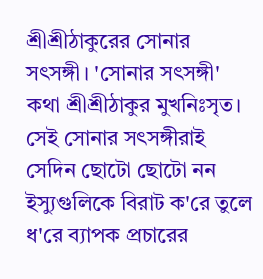শ্রীশ্রীঠাকুরের সোনার সৎসঙ্গী। 'সোনার সৎসঙ্গী' কথা শ্রীশ্রীঠাকুর মুখনিঃসৃত। সেই সোনার সৎসঙ্গীরাই সেদিন ছোটো ছোটো নন ইস্যুগুলিকে বিরাট ক'রে তুলে ধ'রে ব্যাপক প্রচারের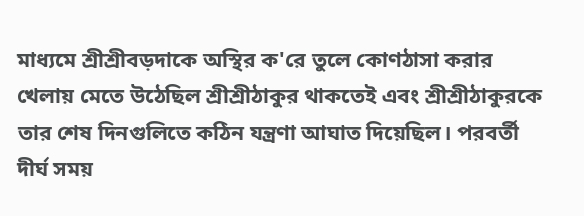মাধ্যমে শ্রীশ্রীবড়দাকে অস্থির ক'রে তুলে কোণঠাসা করার খেলায় মেতে উঠেছিল শ্রীশ্রীঠাকুর থাকতেই এবং শ্রীশ্রীঠাকুরকে তার শেষ দিনগুলিতে কঠিন যন্ত্রণা আঘাত দিয়েছিল। পরবর্তী দীর্ঘ সময়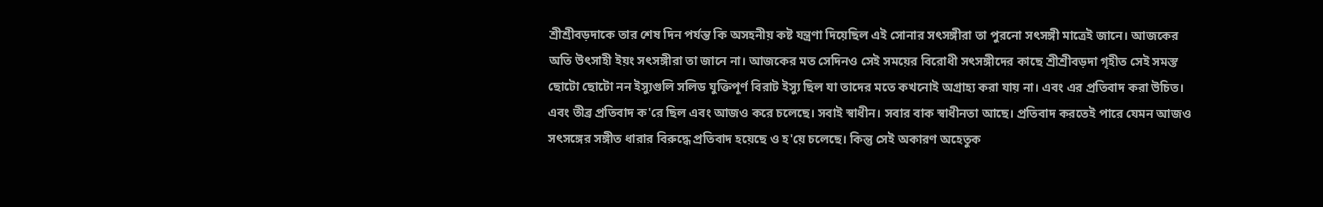শ্রীশ্রীবড়দাকে তার শেষ দিন পর্যন্ত কি অসহনীয় কষ্ট যন্ত্রণা দিয়েছিল এই সোনার সৎসঙ্গীরা তা পুরনো সৎসঙ্গী মাত্রেই জানে। আজকের অতি উৎসাহী ইয়ং সৎসঙ্গীরা তা জানে না। আজকের মত সেদিনও সেই সময়ের বিরোধী সৎসঙ্গীদের কাছে শ্রীশ্রীবড়দা গৃহীত সেই সমস্ত ছোটো ছোটো নন ইস্যুগুলি সলিড যুক্তিপূর্ণ বিরাট ইস্যু ছিল যা তাদের মতে কখনোই অগ্রাহ্য করা যায় না। এবং এর প্রতিবাদ করা উচিত। এবং তীব্র প্রতিবাদ ক'রে ছিল এবং আজও করে চলেছে। সবাই স্বাধীন। সবার বাক স্বাধীনতা আছে। প্রতিবাদ করতেই পারে যেমন আজও সৎসঙ্গের সঙ্গীত ধারার বিরুদ্ধে প্রতিবাদ হয়েছে ও হ'য়ে চলেছে। কিন্তু সেই অকারণ অহেতুক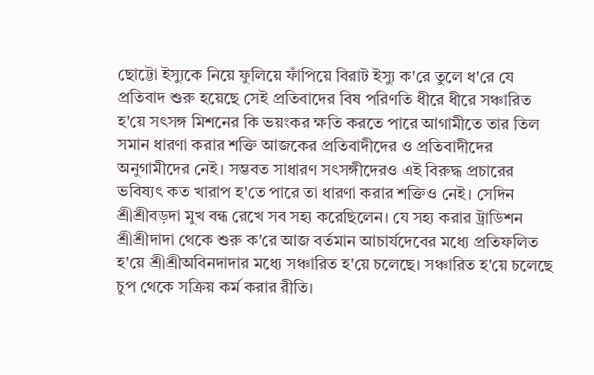ছোট্টো ইস্যুকে নিয়ে ফুলিয়ে ফাঁপিয়ে বিরাট ইস্যু ক'রে তুলে ধ'রে যে প্রতিবাদ শুরু হয়েছে সেই প্রতিবাদের বিষ পরিণতি ধীরে ধীরে সঞ্চারিত হ'য়ে সৎসঙ্গ মিশনের কি ভয়ংকর ক্ষতি করতে পারে আগামীতে তার তিল সমান ধারণা করার শক্তি আজকের প্রতিবাদীদের ও প্রতিবাদীদের অনুগামীদের নেই। সম্ভবত সাধারণ সৎসঙ্গীদেরও এই বিরুদ্ধ প্রচারের ভবিষ্যৎ কত খারাপ হ'তে পারে তা ধারণা করার শক্তিও নেই। সেদিন শ্রীশ্রীবড়দা মুখ বন্ধ রেখে সব সহ্য করেছিলেন। যে সহ্য করার ট্রাডিশন শ্রীশ্রীদাদা থেকে শুরু ক'রে আজ বর্তমান আচার্যদেবের মধ্যে প্রতিফলিত হ'য়ে শ্রীশ্রীঅবিনদাদার মধ্যে সঞ্চারিত হ'য়ে চলেছে। সঞ্চারিত হ'য়ে চলেছে চুপ থেকে সক্রিয় কর্ম করার রীতি।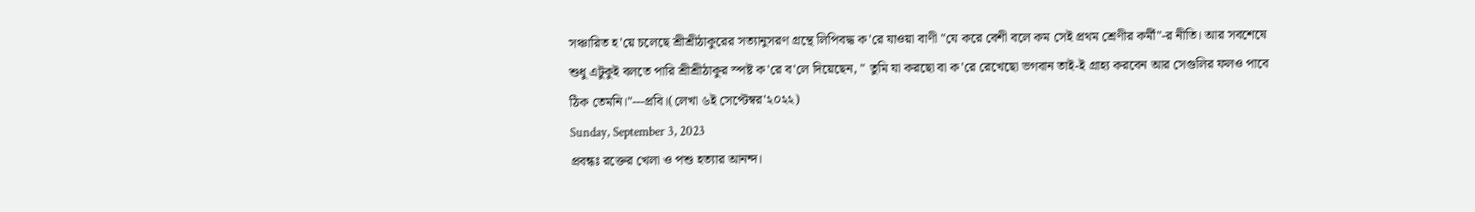সঞ্চারিত হ'য়ে চলেছে শ্রীশ্রীঠাকুরের সত্যানুসরণ গ্রন্থে লিপিবদ্ধ ক'রে যাওয়া বাণী "যে করে বেশী বলে কম সেই প্রথম শ্রেণীর কর্মী"-র নীতি। আর সবশেষে শুধু এটুকুই বলতে পারি শ্রীশ্রীঠাকুর স্পষ্ট ক'রে ব'লে দিয়েছেন, " তুমি যা করছো বা ক'রে রেখেছো ভগবান তাই-ই গ্রাহ্য করবেন আর সেগুলির ফলও পাবে ঠিক তেমনি।"---প্রবি।(লেখা ৬ই সেপ্টেম্বর'২০২২)
Sunday, September 3, 2023
প্রবন্ধঃ রক্তের খেলা ও পশু হত্যার আনন্দ।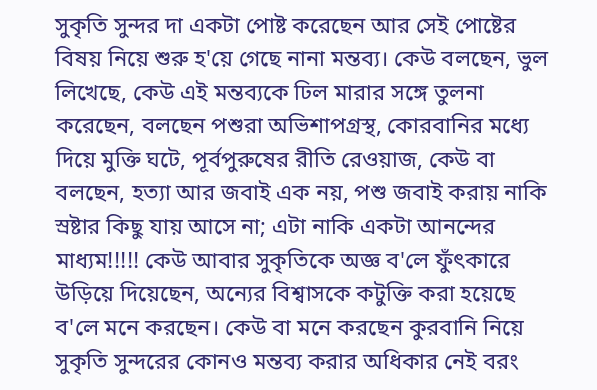সুকৃতি সুন্দর দা একটা পোষ্ট করেছেন আর সেই পোষ্টের বিষয় নিয়ে শুরু হ'য়ে গেছে নানা মন্তব্য। কেউ বলছেন, ভুল লিখেছে, কেউ এই মন্তব্যকে ঢিল মারার সঙ্গে তুলনা করেছেন, বলছেন পশুরা অভিশাপগ্রস্থ, কোরবানির মধ্যে দিয়ে মুক্তি ঘটে, পূর্বপুরুষের রীতি রেওয়াজ, কেউ বা বলছেন, হত্যা আর জবাই এক নয়, পশু জবাই করায় নাকি স্রষ্টার কিছু যায় আসে না; এটা নাকি একটা আনন্দের মাধ্যম!!!!! কেউ আবার সুকৃতিকে অজ্ঞ ব'লে ফুঁৎকারে উড়িয়ে দিয়েছেন, অন্যের বিশ্বাসকে কটুক্তি করা হয়েছে ব'লে মনে করছেন। কেউ বা মনে করছেন কুরবানি নিয়ে সুকৃতি সুন্দরের কোনও মন্তব্য করার অধিকার নেই বরং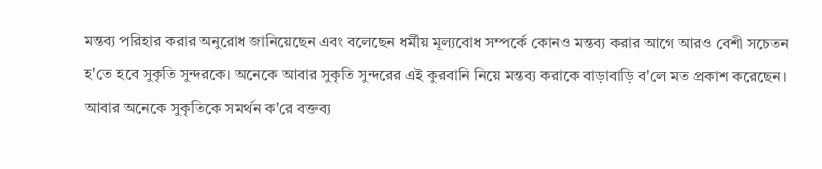মন্তব্য পরিহার করার অনুরোধ জানিয়েছেন এবং বলেছেন ধর্মীয় মূল্যবোধ সম্পর্কে কোনও মন্তব্য করার আগে আরও বেশী সচেতন হ'তে হবে সুকৃতি সুন্দরকে। অনেকে আবার সুকৃতি সুন্দরের এই কুরবানি নিয়ে মন্তব্য করাকে বাড়াবাড়ি ব'লে মত প্রকাশ করেছেন। আবার অনেকে সুকৃতিকে সমর্থন ক'রে বক্তব্য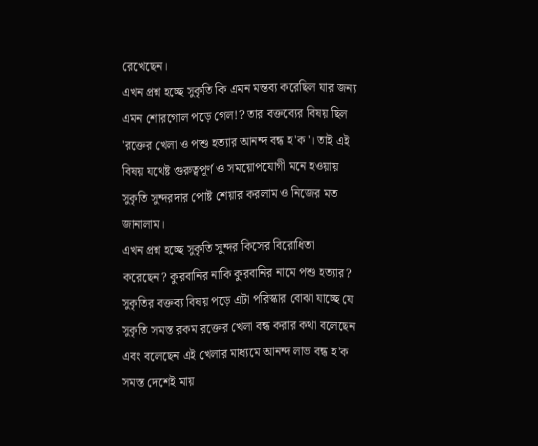রেখেছেন।
এখন প্রশ্ন হচ্ছে সুকৃতি কি এমন মন্তব্য করেছিল যার জন্য এমন শোরগোল পড়ে গেল!? তার বক্তব্যের বিষয় ছিল 'রক্তের খেলা ও পশু হত্যার আনন্দ বন্ধ হ'ক'। তাই এই বিষয় যথেষ্ট গুরুত্বপূর্ণ ও সময়োপযোগী মনে হওয়ায় সুকৃতি সুন্দরদার পোষ্ট শেয়ার করলাম ও নিজের মত জানালাম।
এখন প্রশ্ন হচ্ছে সুকৃতি সুন্দর কিসের বিরোধিতা করেছেন? কুরবানির নাকি কুরবানির নামে পশু হত্যার? সুকৃতির বক্তব্য বিষয় পড়ে এটা পরিস্কার বোঝা যাচ্ছে যে সুকৃতি সমস্ত রকম রক্তের খেলা বন্ধ করার কথা বলেছেন এবং বলেছেন এই খেলার মাধ্যমে আনন্দ লাভ বন্ধ হ'ক সমস্ত দেশেই মায়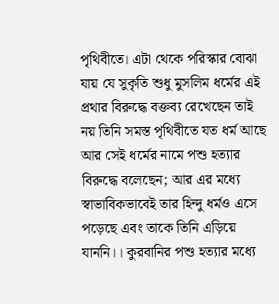পৃথিবীতে। এটা থেকে পরিস্কার বোঝা যায় যে সুকৃতি শুধু মুসলিম ধর্মের এই প্রথার বিরুদ্ধে বক্তব্য রেখেছেন তাই নয় তিনি সমস্ত পৃথিবীতে যত ধর্ম আছে আর সেই ধর্মের নামে পশু হত্যার বিরুদ্ধে বলেছেন; আর এর মধ্যে স্বাভাবিকভাবেই তার হিন্দু ধর্মও এসে পড়েছে এবং তাকে তিনি এড়িয়ে যাননি।। কুরবানির পশু হত্যার মধ্যে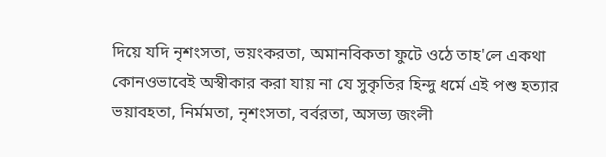দিয়ে যদি নৃশংসতা, ভয়ংকরতা, অমানবিকতা ফুটে ওঠে তাহ'লে একথা কোনওভাবেই অস্বীকার করা যায় না যে সুকৃতির হিন্দু ধর্মে এই পশু হত্যার ভয়াবহতা, নির্মমতা, নৃশংসতা, বর্বরতা, অসভ্য জংলী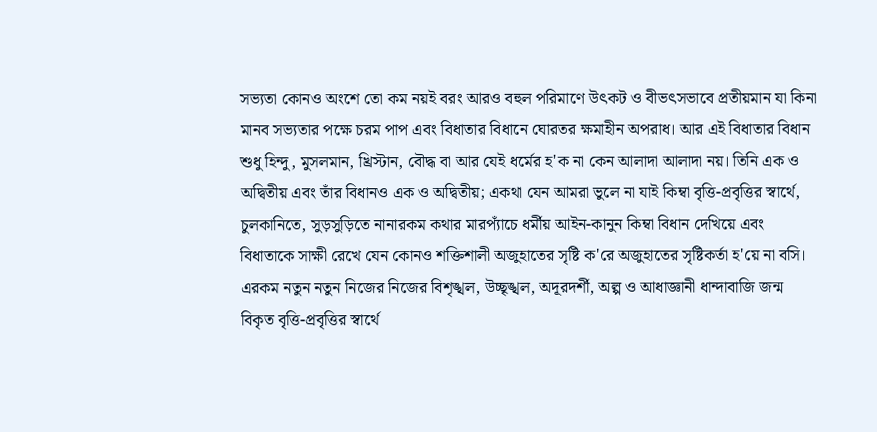সভ্যতা কোনও অংশে তো কম নয়ই বরং আরও বহুল পরিমাণে উৎকট ও বীভৎসভাবে প্রতীয়মান যা কিনা মানব সভ্যতার পক্ষে চরম পাপ এবং বিধাতার বিধানে ঘোরতর ক্ষমাহীন অপরাধ। আর এই বিধাতার বিধান শুধু হিন্দু, মুসলমান, খ্রিস্টান, বৌদ্ধ বা আর যেই ধর্মের হ'ক না কেন আলাদা আলাদা নয়। তিনি এক ও অদ্বিতীয় এবং তাঁর বিধানও এক ও অদ্বিতীয়; একথা যেন আমরা ভুলে না যাই কিম্বা বৃত্তি-প্রবৃত্তির স্বার্থে, চুলকানিতে, সুড়সুড়িতে নানারকম কথার মারপ্যাঁচে ধর্মীয় আইন-কানুন কিম্বা বিধান দেখিয়ে এবং বিধাতাকে সাক্ষী রেখে যেন কোনও শক্তিশালী অজুহাতের সৃষ্টি ক'রে অজুহাতের সৃষ্টিকর্তা হ'য়ে না বসি। এরকম নতুন নতুন নিজের নিজের বিশৃঙ্খল, উচ্ছৃঙ্খল, অদূরদর্শী, অল্প ও আধাজ্ঞানী ধান্দাবাজি জন্ম বিকৃত বৃত্তি-প্রবৃত্তির স্বার্থে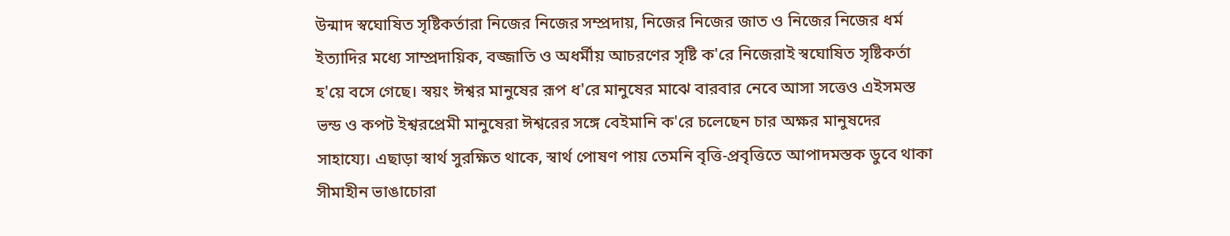উন্মাদ স্বঘোষিত সৃষ্টিকর্তারা নিজের নিজের সম্প্রদায়, নিজের নিজের জাত ও নিজের নিজের ধর্ম ইত্যাদির মধ্যে সাম্প্রদায়িক, বজ্জাতি ও অধর্মীয় আচরণের সৃষ্টি ক'রে নিজেরাই স্বঘোষিত সৃষ্টিকর্তা হ'য়ে বসে গেছে। স্বয়ং ঈশ্বর মানুষের রূপ ধ'রে মানুষের মাঝে বারবার নেবে আসা সত্তেও এইসমস্ত ভন্ড ও কপট ইশ্বরপ্রেমী মানুষেরা ঈশ্বরের সঙ্গে বেইমানি ক'রে চলেছেন চার অক্ষর মানুষদের সাহায্যে। এছাড়া স্বার্থ সুরক্ষিত থাকে, স্বার্থ পোষণ পায় তেমনি বৃত্তি-প্রবৃত্তিতে আপাদমস্তক ডুবে থাকা সীমাহীন ভাঙাচোরা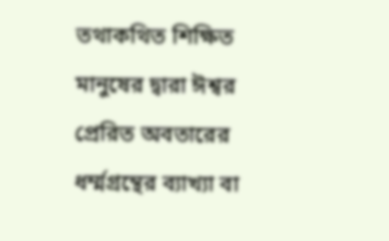তথাকথিত শিক্ষিত মানুষের দ্বারা ঈশ্বর প্রেরিত অবতারের ধর্ম্মগ্রন্থের ব্যাখ্যা বা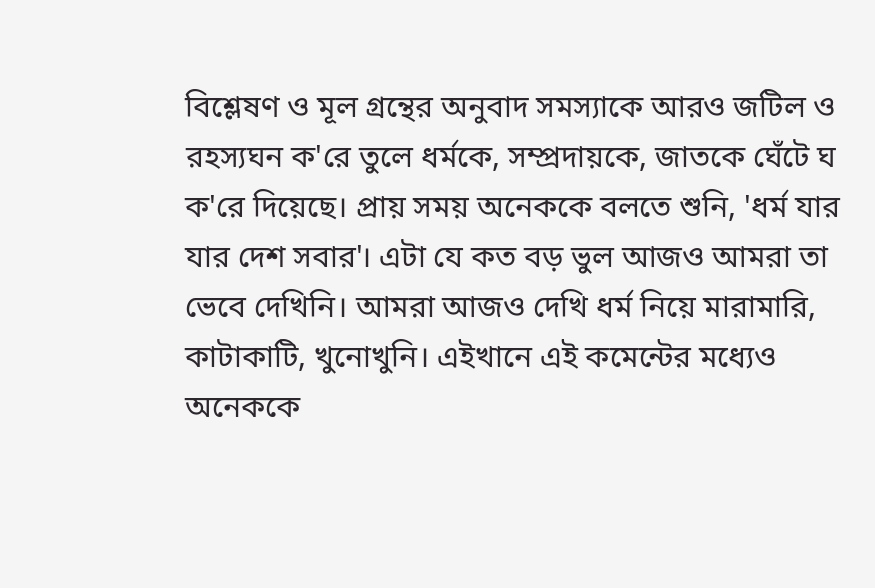বিশ্লেষণ ও মূল গ্রন্থের অনুবাদ সমস্যাকে আরও জটিল ও রহস্যঘন ক'রে তুলে ধর্মকে, সম্প্রদায়কে, জাতকে ঘেঁটে ঘ ক'রে দিয়েছে। প্রায় সময় অনেককে বলতে শুনি, 'ধর্ম যার যার দেশ সবার'। এটা যে কত বড় ভুল আজও আমরা তা ভেবে দেখিনি। আমরা আজও দেখি ধর্ম নিয়ে মারামারি, কাটাকাটি, খুনোখুনি। এইখানে এই কমেন্টের মধ্যেও অনেককে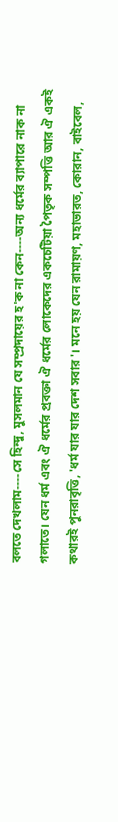বলতে দেখলাম----সে হিন্দু, মুসলমান যে সম্প্রদায়ের হ'ক না কেন----অন্য ধর্মের ব্যাপারে নাক না গলাতে। যেন ধর্ম এবং ঐ ধর্মের প্রবক্তা ঐ ধর্মের লোকেদের একচেটিয়া পৈতৃক সম্পত্তি আর ঐ একই কথারই পুনরাবৃত্তি, 'ধর্ম যার যার দেশ সবার'। মনে হয় যেন রামায়ণ, মহাভারত, কোরান, বাইবেল,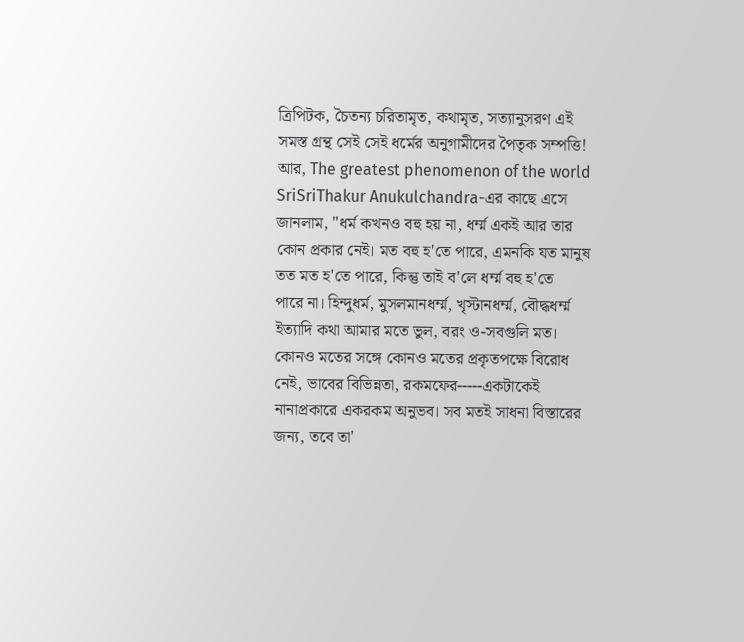ত্রিপিটক, চৈতন্য চরিতামৃত, কথামৃত, সত্যানুসরণ এই সমস্ত গ্রন্থ সেই সেই ধর্মের অনুগামীদের পৈতৃক সম্পত্তি!
আর, The greatest phenomenon of the world SriSriThakur Anukulchandra-এর কাছে এসে জানলাম, "ধর্ম কখনও বহু হয় না, ধর্ম্ম একই আর তার কোন প্রকার নেই। মত বহু হ'তে পারে, এমনকি যত মানুষ তত মত হ'তে পারে, কিন্তু তাই ব'লে ধর্ম্ম বহু হ'তে
পারে না। হিন্দুধর্ম, মুসলমানধর্ম্ম, খৃস্টানধর্ম্ম, বৌদ্ধধর্ম্ম ইত্যাদি কথা আমার মতে ভুল, বরং ও-সবগুলি মত। কোনও মতের সঙ্গে কোনও মতের প্রকৃতপক্ষে বিরোধ নেই, ভাবের বিভিন্নতা, রকমফের-----একটাকেই নানাপ্রকারে একরকম অনুভব। সব মতই সাধনা বিস্তারের জন্য, তবে তা'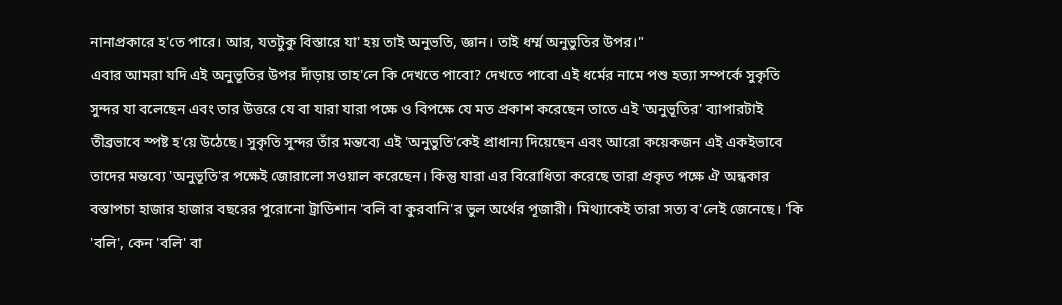নানাপ্রকারে হ'তে পারে। আর, যতটুকু বিস্তারে যা' হয় তাই অনুভতি, জ্ঞান। তাই ধর্ম্ম অনুভুতির উপর।"
এবার আমরা যদি এই অনুভূতির উপর দাঁড়ায় তাহ'লে কি দেখতে পাবো? দেখতে পাবো এই ধর্মের নামে পশু হত্যা সম্পর্কে সুকৃতি সুন্দর যা বলেছেন এবং তার উত্তরে যে বা যারা যারা পক্ষে ও বিপক্ষে যে মত প্রকাশ করেছেন তাতে এই 'অনুভূতির' ব্যাপারটাই তীব্রভাবে স্পষ্ট হ'য়ে উঠেছে। সুকৃতি সুন্দর তাঁর মন্তব্যে এই 'অনুভুতি'কেই প্রাধান্য দিয়েছেন এবং আরো কয়েকজন এই একইভাবে তাদের মন্তব্যে 'অনুভূতি'র পক্ষেই জোরালো সওয়াল করেছেন। কিন্তু যারা এর বিরোধিতা করেছে তারা প্রকৃত পক্ষে ঐ অন্ধকার বস্তাপচা হাজার হাজার বছরের পুরোনো ট্রাডিশান 'বলি বা কুরবানি'র ভুল অর্থের পূজারী। মিথ্যাকেই তারা সত্য ব'লেই জেনেছে। 'কি 'বলি', কেন 'বলি' বা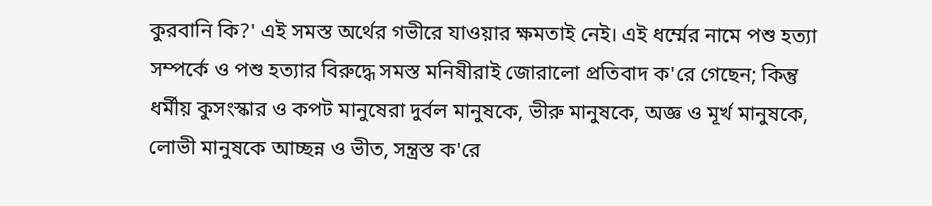কুরবানি কি?' এই সমস্ত অর্থের গভীরে যাওয়ার ক্ষমতাই নেই। এই ধর্ম্মের নামে পশু হত্যা সম্পর্কে ও পশু হত্যার বিরুদ্ধে সমস্ত মনিষীরাই জোরালো প্রতিবাদ ক'রে গেছেন; কিন্তু ধর্মীয় কুসংস্কার ও কপট মানুষেরা দুর্বল মানুষকে, ভীরু মানুষকে, অজ্ঞ ও মূর্খ মানুষকে, লোভী মানুষকে আচ্ছন্ন ও ভীত, সন্ত্রস্ত ক'রে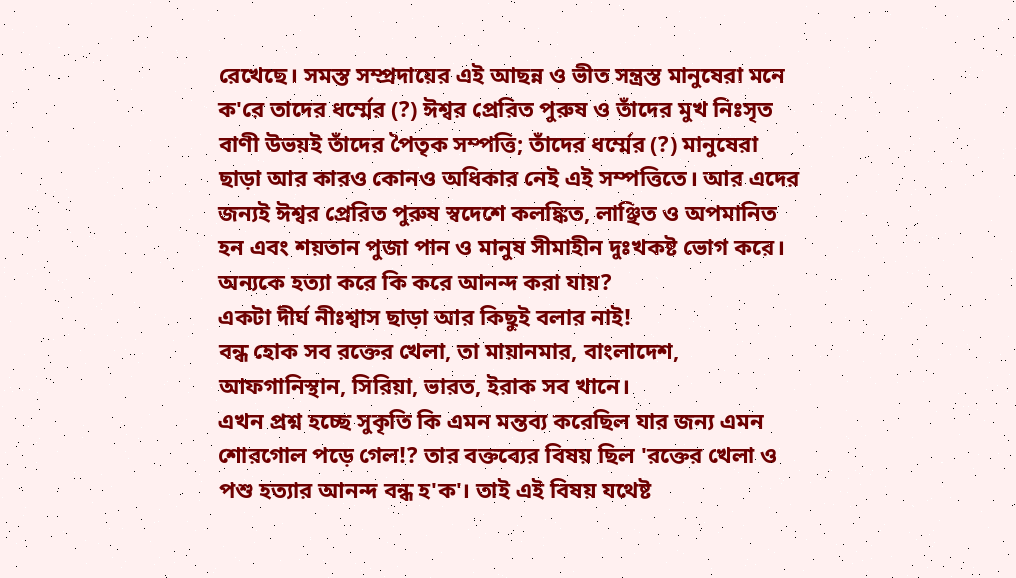রেখেছে। সমস্ত সম্প্রদায়ের এই আছন্ন ও ভীত সন্ত্রস্ত মানুষেরা মনে ক'রে তাদের ধর্ম্মের (?) ঈশ্বর প্রেরিত পুরুষ ও তাঁদের মুখ নিঃসৃত বাণী উভয়ই তাঁদের পৈতৃক সম্পত্তি; তাঁদের ধর্ম্মের (?) মানুষেরা ছাড়া আর কারও কোনও অধিকার নেই এই সম্পত্তিতে। আর এদের জন্যই ঈশ্বর প্রেরিত পুরুষ স্বদেশে কলঙ্কিত, লাঞ্ছিত ও অপমানিত হন এবং শয়তান পুজা পান ও মানুষ সীমাহীন দুঃখকষ্ট ভোগ করে।
অন্যকে হত্যা করে কি করে আনন্দ করা যায়?
একটা দীর্ঘ নীঃশ্বাস ছাড়া আর কিছুই বলার নাই!
বন্ধ হোক সব রক্তের খেলা, তা মায়ানমার, বাংলাদেশ, আফগানিস্থান, সিরিয়া, ভারত, ইরাক সব খানে।
এখন প্রশ্ন হচ্ছে সুকৃতি কি এমন মন্তব্য করেছিল যার জন্য এমন শোরগোল পড়ে গেল!? তার বক্তব্যের বিষয় ছিল 'রক্তের খেলা ও পশু হত্যার আনন্দ বন্ধ হ'ক'। তাই এই বিষয় যথেষ্ট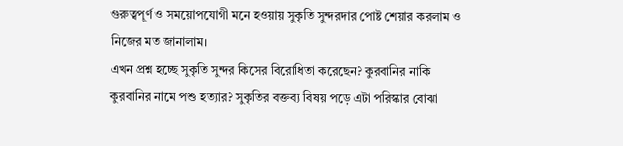গুরুত্বপূর্ণ ও সময়োপযোগী মনে হওয়ায় সুকৃতি সুন্দরদার পোষ্ট শেয়ার করলাম ও নিজের মত জানালাম।
এখন প্রশ্ন হচ্ছে সুকৃতি সুন্দর কিসের বিরোধিতা করেছেন? কুরবানির নাকি কুরবানির নামে পশু হত্যার? সুকৃতির বক্তব্য বিষয় পড়ে এটা পরিস্কার বোঝা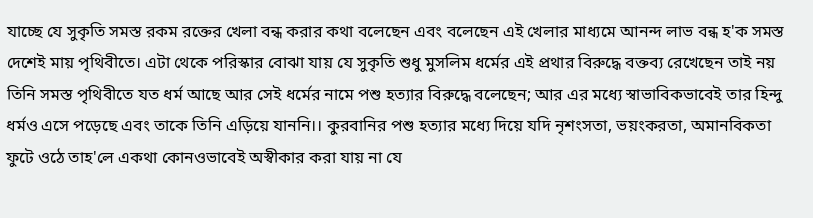যাচ্ছে যে সুকৃতি সমস্ত রকম রক্তের খেলা বন্ধ করার কথা বলেছেন এবং বলেছেন এই খেলার মাধ্যমে আনন্দ লাভ বন্ধ হ'ক সমস্ত দেশেই মায় পৃথিবীতে। এটা থেকে পরিস্কার বোঝা যায় যে সুকৃতি শুধু মুসলিম ধর্মের এই প্রথার বিরুদ্ধে বক্তব্য রেখেছেন তাই নয় তিনি সমস্ত পৃথিবীতে যত ধর্ম আছে আর সেই ধর্মের নামে পশু হত্যার বিরুদ্ধে বলেছেন; আর এর মধ্যে স্বাভাবিকভাবেই তার হিন্দু ধর্মও এসে পড়েছে এবং তাকে তিনি এড়িয়ে যাননি।। কুরবানির পশু হত্যার মধ্যে দিয়ে যদি নৃশংসতা, ভয়ংকরতা, অমানবিকতা ফুটে ওঠে তাহ'লে একথা কোনওভাবেই অস্বীকার করা যায় না যে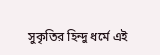সুকৃতির হিন্দু ধর্মে এই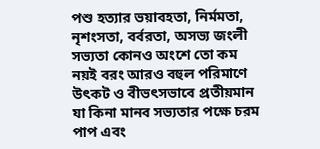পশু হত্যার ভয়াবহতা, নির্মমতা, নৃশংসতা, বর্বরতা, অসভ্য জংলী সভ্যতা কোনও অংশে তো কম নয়ই বরং আরও বহুল পরিমাণে উৎকট ও বীভৎসভাবে প্রতীয়মান যা কিনা মানব সভ্যতার পক্ষে চরম পাপ এবং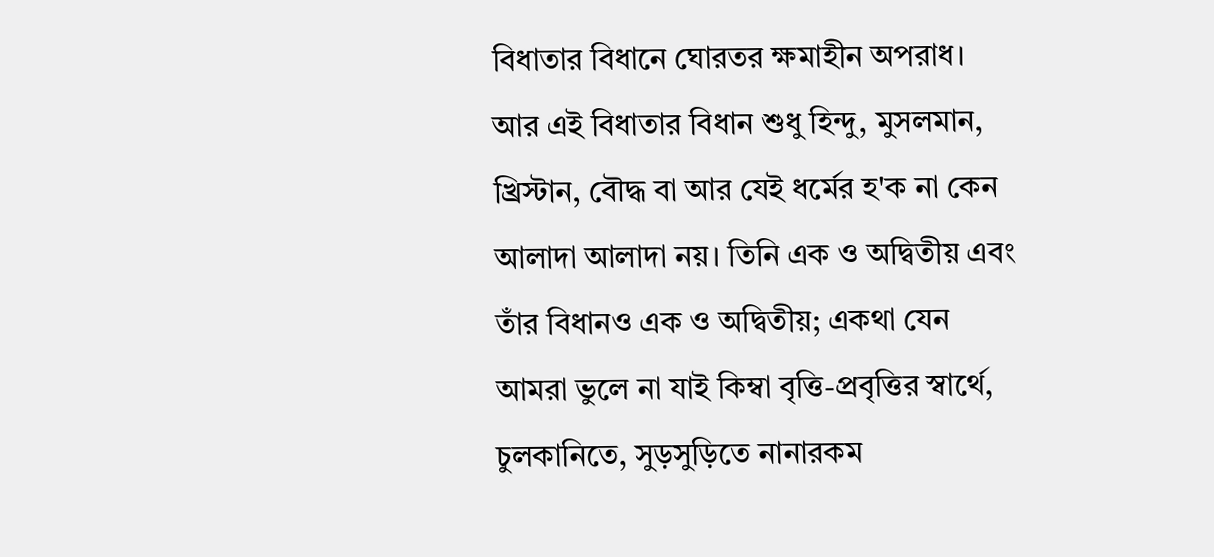বিধাতার বিধানে ঘোরতর ক্ষমাহীন অপরাধ। আর এই বিধাতার বিধান শুধু হিন্দু, মুসলমান, খ্রিস্টান, বৌদ্ধ বা আর যেই ধর্মের হ'ক না কেন আলাদা আলাদা নয়। তিনি এক ও অদ্বিতীয় এবং তাঁর বিধানও এক ও অদ্বিতীয়; একথা যেন আমরা ভুলে না যাই কিম্বা বৃত্তি-প্রবৃত্তির স্বার্থে, চুলকানিতে, সুড়সুড়িতে নানারকম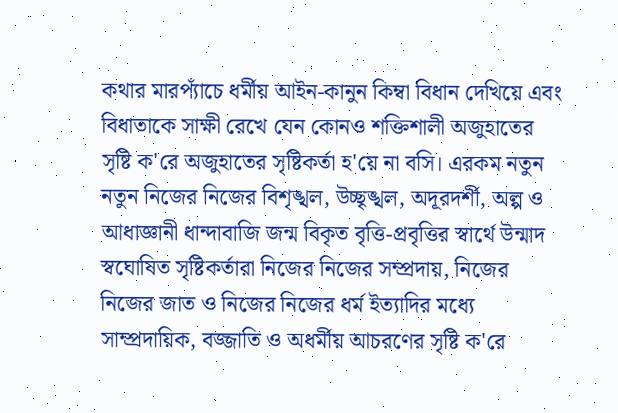কথার মারপ্যাঁচে ধর্মীয় আইন-কানুন কিম্বা বিধান দেখিয়ে এবং বিধাতাকে সাক্ষী রেখে যেন কোনও শক্তিশালী অজুহাতের সৃষ্টি ক'রে অজুহাতের সৃষ্টিকর্তা হ'য়ে না বসি। এরকম নতুন নতুন নিজের নিজের বিশৃঙ্খল, উচ্ছৃঙ্খল, অদূরদর্শী, অল্প ও আধাজ্ঞানী ধান্দাবাজি জন্ম বিকৃত বৃত্তি-প্রবৃত্তির স্বার্থে উন্মাদ স্বঘোষিত সৃষ্টিকর্তারা নিজের নিজের সম্প্রদায়, নিজের নিজের জাত ও নিজের নিজের ধর্ম ইত্যাদির মধ্যে সাম্প্রদায়িক, বজ্জাতি ও অধর্মীয় আচরণের সৃষ্টি ক'রে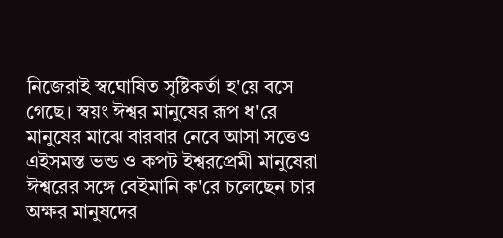নিজেরাই স্বঘোষিত সৃষ্টিকর্তা হ'য়ে বসে গেছে। স্বয়ং ঈশ্বর মানুষের রূপ ধ'রে মানুষের মাঝে বারবার নেবে আসা সত্তেও এইসমস্ত ভন্ড ও কপট ইশ্বরপ্রেমী মানুষেরা ঈশ্বরের সঙ্গে বেইমানি ক'রে চলেছেন চার অক্ষর মানুষদের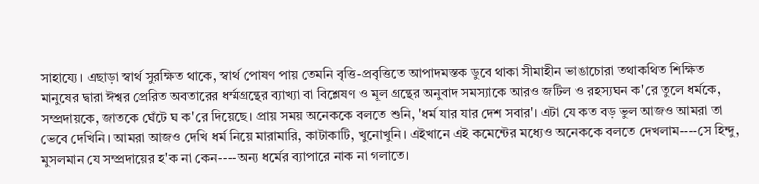সাহায্যে। এছাড়া স্বার্থ সুরক্ষিত থাকে, স্বার্থ পোষণ পায় তেমনি বৃত্তি-প্রবৃত্তিতে আপাদমস্তক ডুবে থাকা সীমাহীন ভাঙাচোরা তথাকথিত শিক্ষিত মানুষের দ্বারা ঈশ্বর প্রেরিত অবতারের ধর্ম্মগ্রন্থের ব্যাখ্যা বা বিশ্লেষণ ও মূল গ্রন্থের অনুবাদ সমস্যাকে আরও জটিল ও রহস্যঘন ক'রে তুলে ধর্মকে, সম্প্রদায়কে, জাতকে ঘেঁটে ঘ ক'রে দিয়েছে। প্রায় সময় অনেককে বলতে শুনি, 'ধর্ম যার যার দেশ সবার'। এটা যে কত বড় ভুল আজও আমরা তা ভেবে দেখিনি। আমরা আজও দেখি ধর্ম নিয়ে মারামারি, কাটাকাটি, খুনোখুনি। এইখানে এই কমেন্টের মধ্যেও অনেককে বলতে দেখলাম----সে হিন্দু, মুসলমান যে সম্প্রদায়ের হ'ক না কেন----অন্য ধর্মের ব্যাপারে নাক না গলাতে।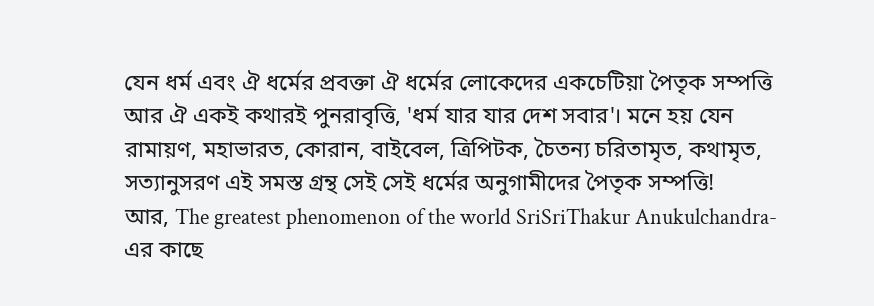যেন ধর্ম এবং ঐ ধর্মের প্রবক্তা ঐ ধর্মের লোকেদের একচেটিয়া পৈতৃক সম্পত্তি আর ঐ একই কথারই পুনরাবৃত্তি, 'ধর্ম যার যার দেশ সবার'। মনে হয় যেন রামায়ণ, মহাভারত, কোরান, বাইবেল, ত্রিপিটক, চৈতন্য চরিতামৃত, কথামৃত, সত্যানুসরণ এই সমস্ত গ্রন্থ সেই সেই ধর্মের অনুগামীদের পৈতৃক সম্পত্তি!
আর, The greatest phenomenon of the world SriSriThakur Anukulchandra-এর কাছে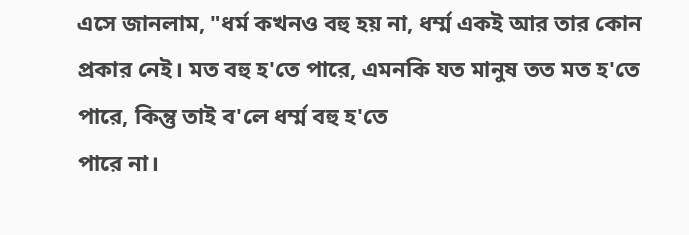এসে জানলাম, "ধর্ম কখনও বহু হয় না, ধর্ম্ম একই আর তার কোন প্রকার নেই। মত বহু হ'তে পারে, এমনকি যত মানুষ তত মত হ'তে পারে, কিন্তু তাই ব'লে ধর্ম্ম বহু হ'তে
পারে না।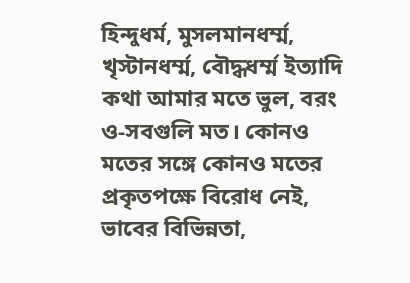হিন্দুধর্ম, মুসলমানধর্ম্ম, খৃস্টানধর্ম্ম, বৌদ্ধধর্ম্ম ইত্যাদি কথা আমার মতে ভুল, বরং ও-সবগুলি মত। কোনও মতের সঙ্গে কোনও মতের প্রকৃতপক্ষে বিরোধ নেই, ভাবের বিভিন্নতা,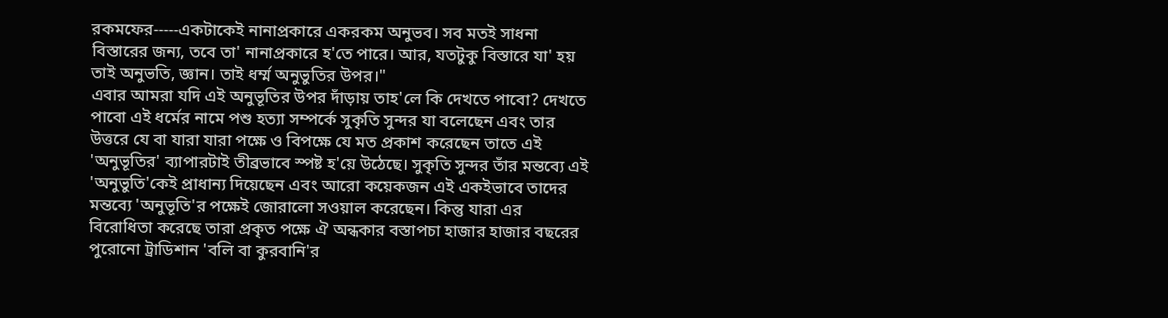রকমফের-----একটাকেই নানাপ্রকারে একরকম অনুভব। সব মতই সাধনা বিস্তারের জন্য, তবে তা' নানাপ্রকারে হ'তে পারে। আর, যতটুকু বিস্তারে যা' হয় তাই অনুভতি, জ্ঞান। তাই ধর্ম্ম অনুভুতির উপর।"
এবার আমরা যদি এই অনুভূতির উপর দাঁড়ায় তাহ'লে কি দেখতে পাবো? দেখতে পাবো এই ধর্মের নামে পশু হত্যা সম্পর্কে সুকৃতি সুন্দর যা বলেছেন এবং তার উত্তরে যে বা যারা যারা পক্ষে ও বিপক্ষে যে মত প্রকাশ করেছেন তাতে এই 'অনুভূতির' ব্যাপারটাই তীব্রভাবে স্পষ্ট হ'য়ে উঠেছে। সুকৃতি সুন্দর তাঁর মন্তব্যে এই 'অনুভুতি'কেই প্রাধান্য দিয়েছেন এবং আরো কয়েকজন এই একইভাবে তাদের মন্তব্যে 'অনুভূতি'র পক্ষেই জোরালো সওয়াল করেছেন। কিন্তু যারা এর বিরোধিতা করেছে তারা প্রকৃত পক্ষে ঐ অন্ধকার বস্তাপচা হাজার হাজার বছরের পুরোনো ট্রাডিশান 'বলি বা কুরবানি'র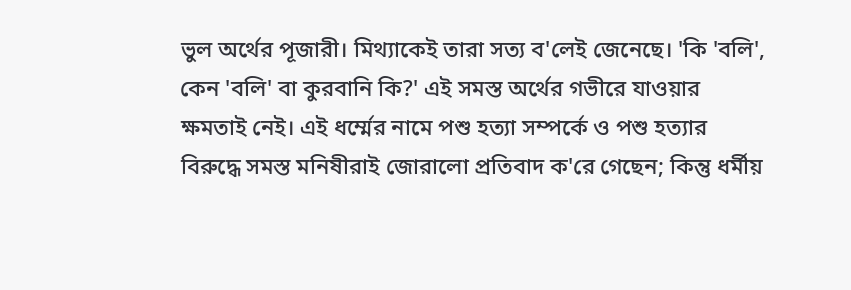ভুল অর্থের পূজারী। মিথ্যাকেই তারা সত্য ব'লেই জেনেছে। 'কি 'বলি', কেন 'বলি' বা কুরবানি কি?' এই সমস্ত অর্থের গভীরে যাওয়ার ক্ষমতাই নেই। এই ধর্ম্মের নামে পশু হত্যা সম্পর্কে ও পশু হত্যার বিরুদ্ধে সমস্ত মনিষীরাই জোরালো প্রতিবাদ ক'রে গেছেন; কিন্তু ধর্মীয়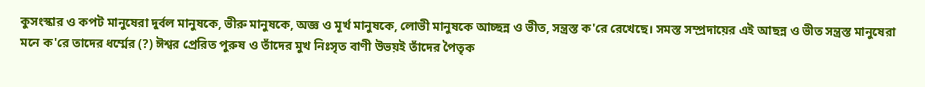কুসংস্কার ও কপট মানুষেরা দুর্বল মানুষকে, ভীরু মানুষকে, অজ্ঞ ও মূর্খ মানুষকে, লোভী মানুষকে আচ্ছন্ন ও ভীত, সন্ত্রস্ত ক'রে রেখেছে। সমস্ত সম্প্রদায়ের এই আছন্ন ও ভীত সন্ত্রস্ত মানুষেরা মনে ক'রে তাদের ধর্ম্মের (?) ঈশ্বর প্রেরিত পুরুষ ও তাঁদের মুখ নিঃসৃত বাণী উভয়ই তাঁদের পৈতৃক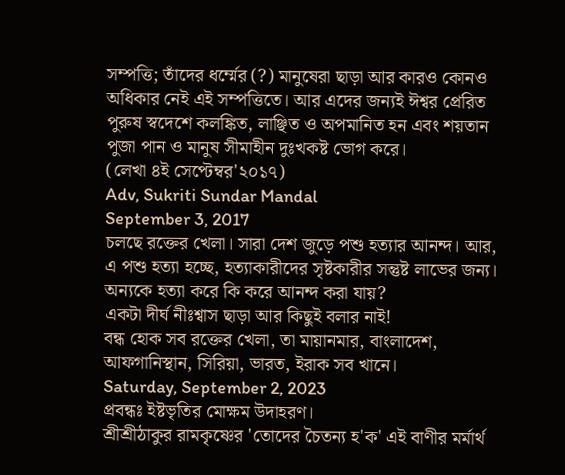সম্পত্তি; তাঁদের ধর্ম্মের (?) মানুষেরা ছাড়া আর কারও কোনও অধিকার নেই এই সম্পত্তিতে। আর এদের জন্যই ঈশ্বর প্রেরিত পুরুষ স্বদেশে কলঙ্কিত, লাঞ্ছিত ও অপমানিত হন এবং শয়তান পুজা পান ও মানুষ সীমাহীন দুঃখকষ্ট ভোগ করে।
(লেখা ৪ই সেপ্টেম্বর'২০১৭)
Adv, Sukriti Sundar Mandal
September 3, 2017
চলছে রক্তের খেলা। সারা দেশ জুড়ে পশু হত্যার আনন্দ। আর, এ পশু হত্যা হচ্ছে, হত্যাকারীদের সৃষ্টকারীর সন্তুষ্ট লাভের জন্য। অন্যকে হত্যা করে কি করে আনন্দ করা যায়?
একটা দীর্ঘ নীঃশ্বাস ছাড়া আর কিছুই বলার নাই!
বন্ধ হোক সব রক্তের খেলা, তা মায়ানমার, বাংলাদেশ, আফগানিস্থান, সিরিয়া, ভারত, ইরাক সব খানে।
Saturday, September 2, 2023
প্রবন্ধঃ ইষ্টভৃতির মোক্ষম উদাহরণ।
শ্রীশ্রীঠাকুর রামকৃষ্ণের 'তোদের চৈতন্য হ'ক' এই বাণীর মর্মার্থ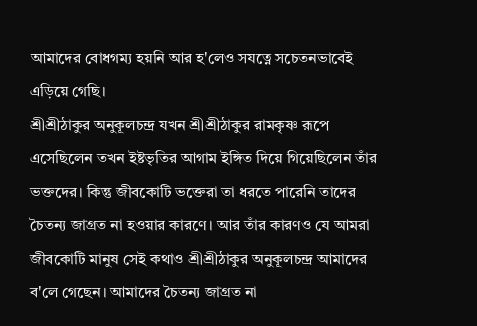আমাদের বোধগম্য হয়নি আর হ'লেও সযত্নে সচেতনভাবেই এড়িয়ে গেছি।
শ্রীশ্রীঠাকুর অনুকূলচন্দ্র যখন শ্রীশ্রীঠাকুর রামকৃষ্ণ রূপে এসেছিলেন তখন ইষ্টভৃতির আগাম ইঙ্গিত দিয়ে গিয়েছিলেন তাঁর ভক্তদের। কিন্তু জীবকোটি ভক্তেরা তা ধরতে পারেনি তাদের চৈতন্য জাগ্রত না হওয়ার কারণে। আর তাঁর কারণও যে আমরা জীবকোটি মানুষ সেই কথাও শ্রীশ্রীঠাকুর অনুকূলচন্দ্র আমাদের ব'লে গেছেন। আমাদের চৈতন্য জাগ্রত না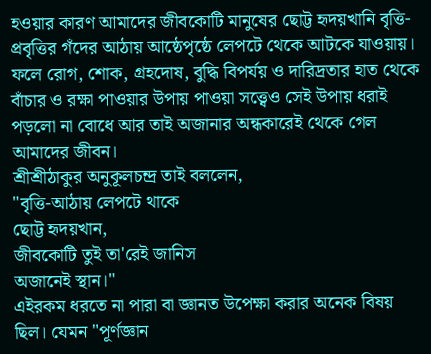হওয়ার কারণ আমাদের জীবকোটি মানুষের ছোট্ট হৃদয়খানি বৃত্তি-প্রবৃত্তির গঁদের আঠায় আষ্ঠেপৃষ্ঠে লেপটে থেকে আটকে যাওয়ায়। ফলে রোগ, শোক, গ্রহদোষ, বুদ্ধি বিপর্যয় ও দারিদ্রতার হাত থেকে বাঁচার ও রক্ষা পাওয়ার উপায় পাওয়া সত্ত্বেও সেই উপায় ধরাই পড়লো না বোধে আর তাই অজানার অন্ধকারেই থেকে গেল আমাদের জীবন।
শ্রীশ্রীঠাকুর অনুকূলচন্দ্র তাই বললেন,
"বৃত্তি-আঠায় লেপটে থাকে
ছোট্ট হৃদয়খান,
জীবকোটি তুই তা'রেই জানিস
অজানেই স্থান।"
এইরকম ধরতে না পারা বা জ্ঞানত উপেক্ষা করার অনেক বিষয় ছিল। যেমন "পূর্ণজ্ঞান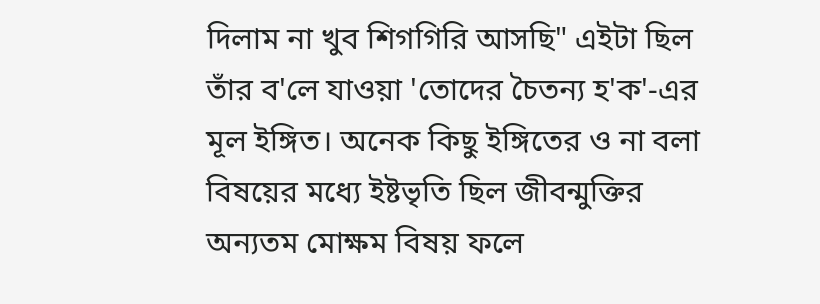দিলাম না খুব শিগগিরি আসছি" এইটা ছিল তাঁর ব'লে যাওয়া 'তোদের চৈতন্য হ'ক'-এর মূল ইঙ্গিত। অনেক কিছু ইঙ্গিতের ও না বলা বিষয়ের মধ্যে ইষ্টভৃতি ছিল জীবন্মুক্তির অন্যতম মোক্ষম বিষয় ফলে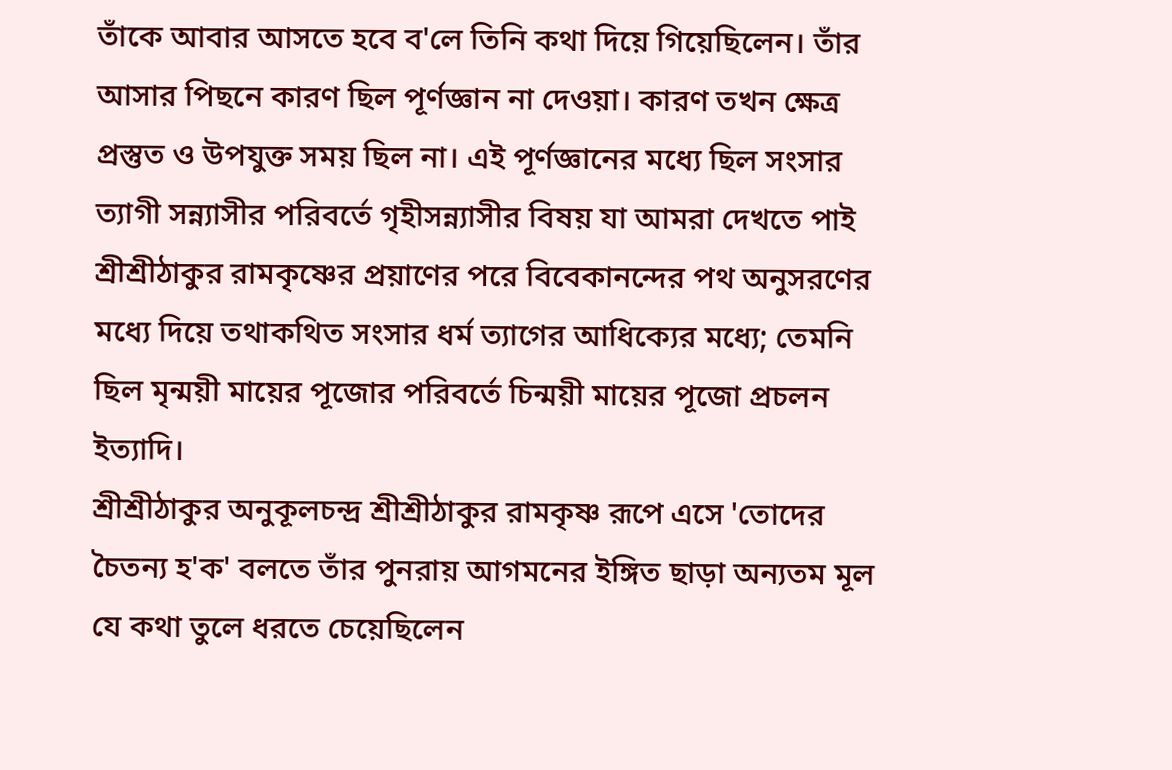তাঁকে আবার আসতে হবে ব'লে তিনি কথা দিয়ে গিয়েছিলেন। তাঁর আসার পিছনে কারণ ছিল পূর্ণজ্ঞান না দেওয়া। কারণ তখন ক্ষেত্র প্রস্তুত ও উপযুক্ত সময় ছিল না। এই পূর্ণজ্ঞানের মধ্যে ছিল সংসার ত্যাগী সন্ন্যাসীর পরিবর্তে গৃহীসন্ন্যাসীর বিষয় যা আমরা দেখতে পাই শ্রীশ্রীঠাকুর রামকৃষ্ণের প্রয়াণের পরে বিবেকানন্দের পথ অনুসরণের মধ্যে দিয়ে তথাকথিত সংসার ধর্ম ত্যাগের আধিক্যের মধ্যে; তেমনি ছিল মৃন্ময়ী মায়ের পূজোর পরিবর্তে চিন্ময়ী মায়ের পূজো প্রচলন ইত্যাদি।
শ্রীশ্রীঠাকুর অনুকূলচন্দ্র শ্রীশ্রীঠাকুর রামকৃষ্ণ রূপে এসে 'তোদের চৈতন্য হ'ক' বলতে তাঁর পুনরায় আগমনের ইঙ্গিত ছাড়া অন্যতম মূল যে কথা তুলে ধরতে চেয়েছিলেন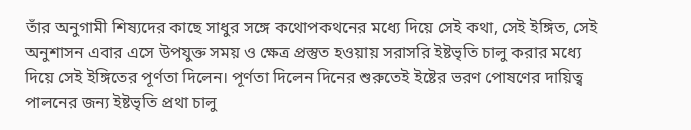তাঁর অনুগামী শিষ্যদের কাছে সাধুর সঙ্গে কথোপকথনের মধ্যে দিয়ে সেই কথা, সেই ইঙ্গিত, সেই অনুশাসন এবার এসে উপযুক্ত সময় ও ক্ষেত্র প্রস্তুত হওয়ায় সরাসরি ইষ্টভৃতি চালু করার মধ্যে দিয়ে সেই ইঙ্গিতের পূর্ণতা দিলেন। পূর্ণতা দিলেন দিনের শুরুতেই ইষ্টের ভরণ পোষণের দায়িত্ব পালনের জন্য ইষ্টভৃতি প্রথা চালু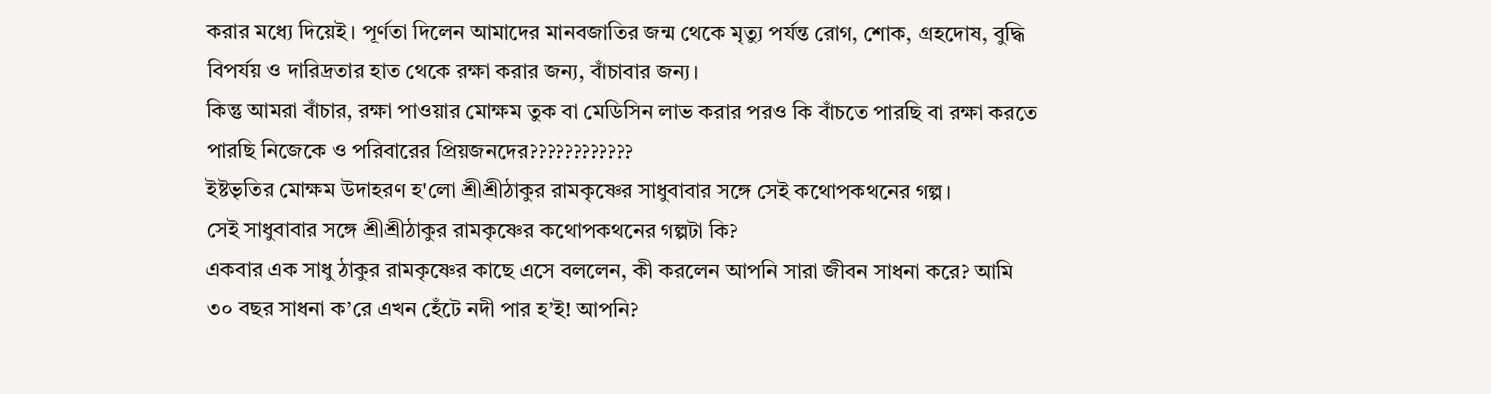করার মধ্যে দিয়েই। পূর্ণতা দিলেন আমাদের মানবজাতির জন্ম থেকে মৃত্যু পর্যন্ত রোগ, শোক, গ্রহদোষ, বুদ্ধি বিপর্যয় ও দারিদ্রতার হাত থেকে রক্ষা করার জন্য, বাঁচাবার জন্য।
কিন্তু আমরা বাঁচার, রক্ষা পাওয়ার মোক্ষম তুক বা মেডিসিন লাভ করার পরও কি বাঁচতে পারছি বা রক্ষা করতে পারছি নিজেকে ও পরিবারের প্রিয়জনদের????????????
ইষ্টভৃতির মোক্ষম উদাহরণ হ'লো শ্রীশ্রীঠাকুর রামকৃষ্ণের সাধুবাবার সঙ্গে সেই কথোপকথনের গল্প।
সেই সাধুবাবার সঙ্গে শ্রীশ্রীঠাকুর রামকৃষ্ণের কথোপকথনের গল্পটা কি?
একবার এক সাধু ঠাকুর রামকৃষ্ণের কাছে এসে বললেন, কী করলেন আপনি সারা জীবন সাধনা করে? আমি ৩০ বছর সাধনা ক’রে এখন হেঁটে নদী পার হ’ই! আপনি?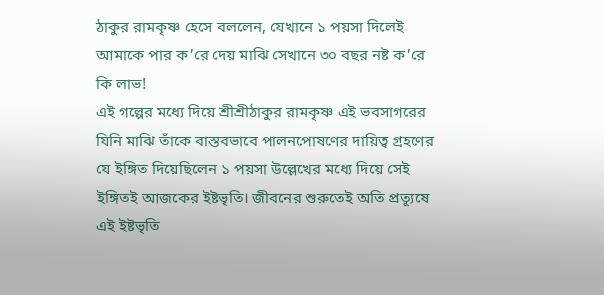ঠাকুর রামকৃষ্ণ হেসে বললেন, যেখানে ১ পয়সা দিলেই আমাকে পার ক’রে দেয় মাঝি সেখানে ৩০ বছর নষ্ট ক’রে কি লাভ!
এই গল্পের মধ্যে দিয়ে শ্রীশ্রীঠাকুর রামকৃষ্ণ এই ভবসাগরের যিনি মাঝি তাঁকে বাস্তবভাবে পালনপোষণের দায়িত্ব গ্রহণের যে ইঙ্গিত দিয়েছিলেন ১ পয়সা উল্লেখের মধ্যে দিয়ে সেই ইঙ্গিতই আজকের ইষ্টভৃতি। জীবনের শুরুতেই অতি প্রত্যূষে এই ইষ্টভৃতি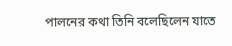পালনের কথা তিনি বলেছিলেন যাতে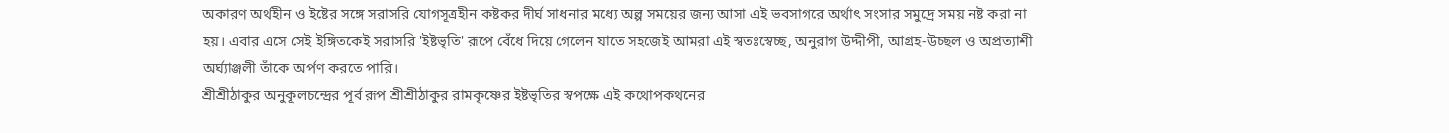অকারণ অর্থহীন ও ইষ্টের সঙ্গে সরাসরি যোগসূত্রহীন কষ্টকর দীর্ঘ সাধনার মধ্যে অল্প সময়ের জন্য আসা এই ভবসাগরে অর্থাৎ সংসার সমুদ্রে সময় নষ্ট করা না হয়। এবার এসে সেই ইঙ্গিতকেই সরাসরি 'ইষ্টভৃতি' রূপে বেঁধে দিয়ে গেলেন যাতে সহজেই আমরা এই স্বতঃস্বেচ্ছ, অনুরাগ উদ্দীপী, আগ্রহ-উচ্ছল ও অপ্রত্যাশী অর্ঘ্যাঞ্জলী তাঁকে অর্পণ করতে পারি।
শ্রীশ্রীঠাকুর অনুকূলচন্দ্রের পূর্ব রূপ শ্রীশ্রীঠাকুর রামকৃষ্ণের ইষ্টভৃতির স্বপক্ষে এই কথোপকথনের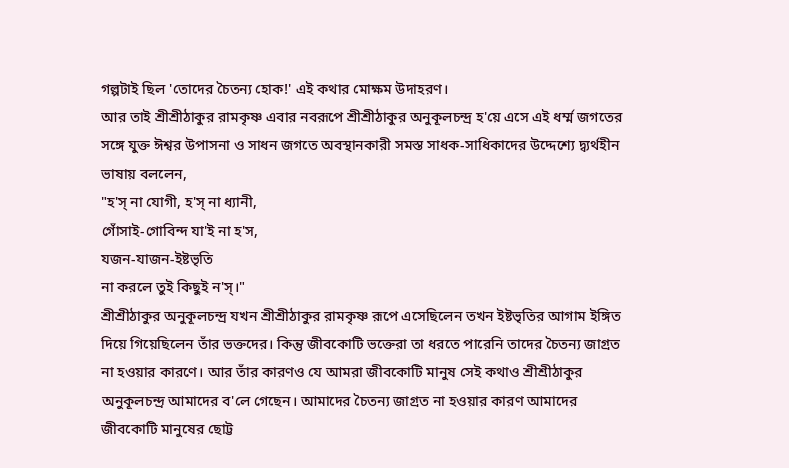গল্পটাই ছিল 'তোদের চৈতন্য হোক!' এই কথার মোক্ষম উদাহরণ।
আর তাই শ্রীশ্রীঠাকুর রামকৃষ্ণ এবার নবরূপে শ্রীশ্রীঠাকুর অনুকূলচন্দ্র হ'য়ে এসে এই ধর্ম্ম জগতের সঙ্গে যুক্ত ঈশ্বর উপাসনা ও সাধন জগতে অবস্থানকারী সমস্ত সাধক-সাধিকাদের উদ্দেশ্যে দ্ব্যর্থহীন ভাষায় বললেন,
"হ'স্ না যোগী, হ'স্ না ধ্যানী,
গোঁসাই-গোবিন্দ যা'ই না হ'স,
যজন-যাজন-ইষ্টভৃতি
না করলে তুই কিছুই ন'স্।"
শ্রীশ্রীঠাকুর অনুকূলচন্দ্র যখন শ্রীশ্রীঠাকুর রামকৃষ্ণ রূপে এসেছিলেন তখন ইষ্টভৃতির আগাম ইঙ্গিত দিয়ে গিয়েছিলেন তাঁর ভক্তদের। কিন্তু জীবকোটি ভক্তেরা তা ধরতে পারেনি তাদের চৈতন্য জাগ্রত না হওয়ার কারণে। আর তাঁর কারণও যে আমরা জীবকোটি মানুষ সেই কথাও শ্রীশ্রীঠাকুর অনুকূলচন্দ্র আমাদের ব'লে গেছেন। আমাদের চৈতন্য জাগ্রত না হওয়ার কারণ আমাদের জীবকোটি মানুষের ছোট্ট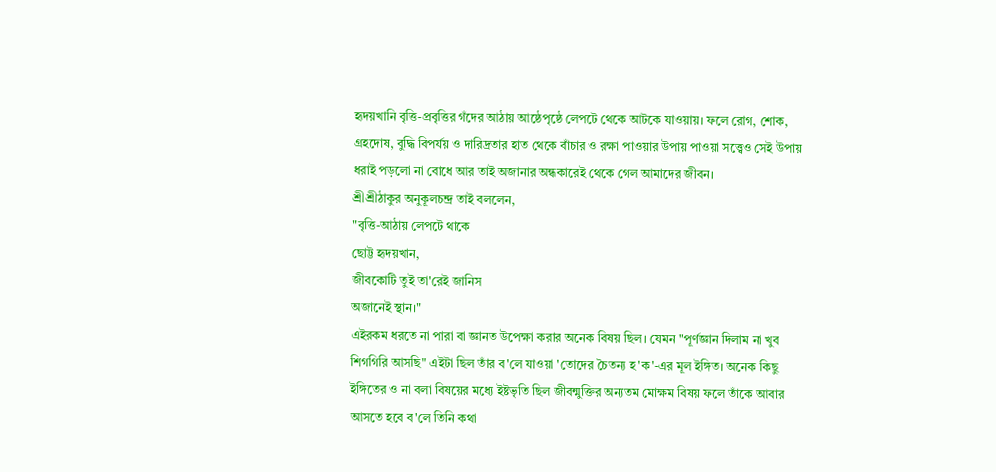হৃদয়খানি বৃত্তি-প্রবৃত্তির গঁদের আঠায় আষ্ঠেপৃষ্ঠে লেপটে থেকে আটকে যাওয়ায়। ফলে রোগ, শোক, গ্রহদোষ, বুদ্ধি বিপর্যয় ও দারিদ্রতার হাত থেকে বাঁচার ও রক্ষা পাওয়ার উপায় পাওয়া সত্ত্বেও সেই উপায় ধরাই পড়লো না বোধে আর তাই অজানার অন্ধকারেই থেকে গেল আমাদের জীবন।
শ্রীশ্রীঠাকুর অনুকূলচন্দ্র তাই বললেন,
"বৃত্তি-আঠায় লেপটে থাকে
ছোট্ট হৃদয়খান,
জীবকোটি তুই তা'রেই জানিস
অজানেই স্থান।"
এইরকম ধরতে না পারা বা জ্ঞানত উপেক্ষা করার অনেক বিষয় ছিল। যেমন "পূর্ণজ্ঞান দিলাম না খুব শিগগিরি আসছি" এইটা ছিল তাঁর ব'লে যাওয়া 'তোদের চৈতন্য হ'ক'-এর মূল ইঙ্গিত। অনেক কিছু ইঙ্গিতের ও না বলা বিষয়ের মধ্যে ইষ্টভৃতি ছিল জীবন্মুক্তির অন্যতম মোক্ষম বিষয় ফলে তাঁকে আবার আসতে হবে ব'লে তিনি কথা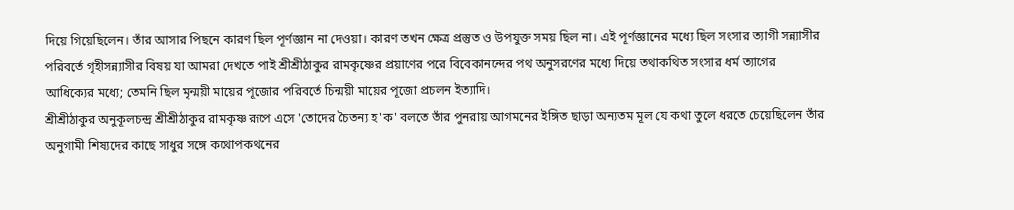দিয়ে গিয়েছিলেন। তাঁর আসার পিছনে কারণ ছিল পূর্ণজ্ঞান না দেওয়া। কারণ তখন ক্ষেত্র প্রস্তুত ও উপযুক্ত সময় ছিল না। এই পূর্ণজ্ঞানের মধ্যে ছিল সংসার ত্যাগী সন্ন্যাসীর পরিবর্তে গৃহীসন্ন্যাসীর বিষয় যা আমরা দেখতে পাই শ্রীশ্রীঠাকুর রামকৃষ্ণের প্রয়াণের পরে বিবেকানন্দের পথ অনুসরণের মধ্যে দিয়ে তথাকথিত সংসার ধর্ম ত্যাগের আধিক্যের মধ্যে; তেমনি ছিল মৃন্ময়ী মায়ের পূজোর পরিবর্তে চিন্ময়ী মায়ের পূজো প্রচলন ইত্যাদি।
শ্রীশ্রীঠাকুর অনুকূলচন্দ্র শ্রীশ্রীঠাকুর রামকৃষ্ণ রূপে এসে 'তোদের চৈতন্য হ'ক' বলতে তাঁর পুনরায় আগমনের ইঙ্গিত ছাড়া অন্যতম মূল যে কথা তুলে ধরতে চেয়েছিলেন তাঁর অনুগামী শিষ্যদের কাছে সাধুর সঙ্গে কথোপকথনের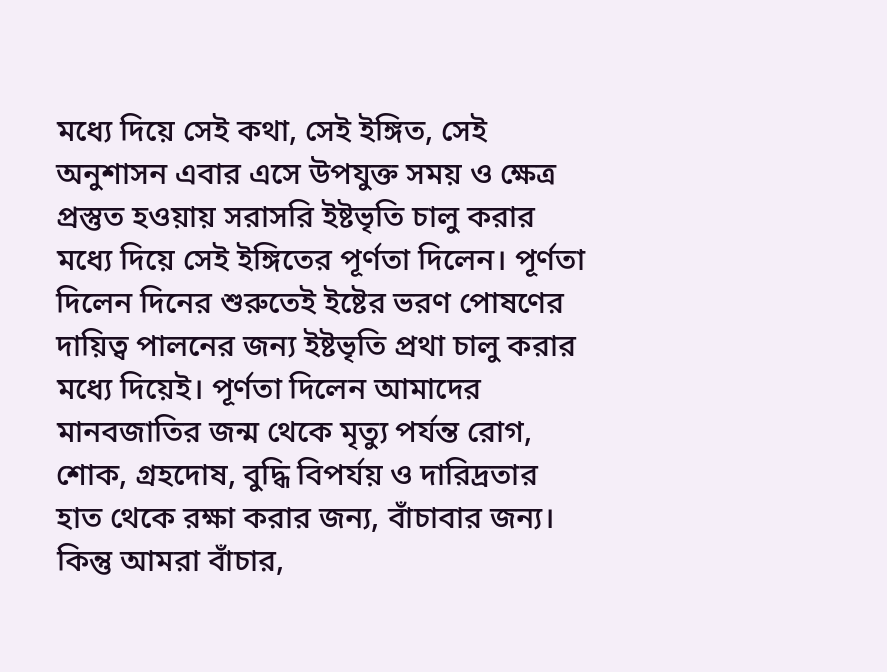মধ্যে দিয়ে সেই কথা, সেই ইঙ্গিত, সেই অনুশাসন এবার এসে উপযুক্ত সময় ও ক্ষেত্র প্রস্তুত হওয়ায় সরাসরি ইষ্টভৃতি চালু করার মধ্যে দিয়ে সেই ইঙ্গিতের পূর্ণতা দিলেন। পূর্ণতা দিলেন দিনের শুরুতেই ইষ্টের ভরণ পোষণের দায়িত্ব পালনের জন্য ইষ্টভৃতি প্রথা চালু করার মধ্যে দিয়েই। পূর্ণতা দিলেন আমাদের মানবজাতির জন্ম থেকে মৃত্যু পর্যন্ত রোগ, শোক, গ্রহদোষ, বুদ্ধি বিপর্যয় ও দারিদ্রতার হাত থেকে রক্ষা করার জন্য, বাঁচাবার জন্য।
কিন্তু আমরা বাঁচার,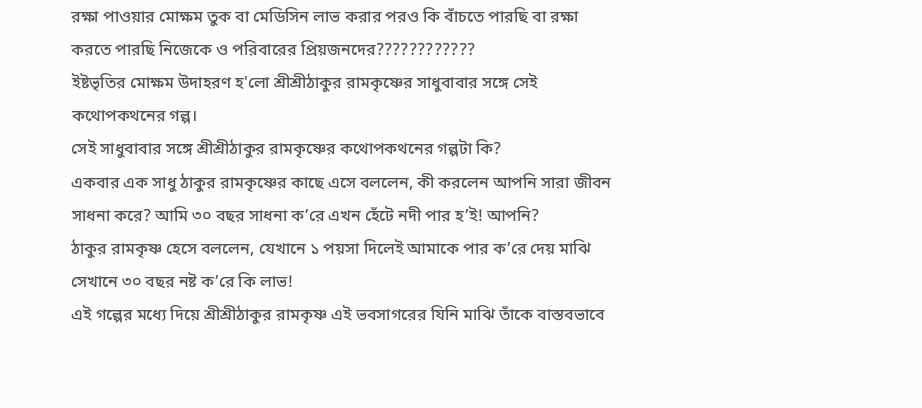রক্ষা পাওয়ার মোক্ষম তুক বা মেডিসিন লাভ করার পরও কি বাঁচতে পারছি বা রক্ষা করতে পারছি নিজেকে ও পরিবারের প্রিয়জনদের????????????
ইষ্টভৃতির মোক্ষম উদাহরণ হ'লো শ্রীশ্রীঠাকুর রামকৃষ্ণের সাধুবাবার সঙ্গে সেই কথোপকথনের গল্প।
সেই সাধুবাবার সঙ্গে শ্রীশ্রীঠাকুর রামকৃষ্ণের কথোপকথনের গল্পটা কি?
একবার এক সাধু ঠাকুর রামকৃষ্ণের কাছে এসে বললেন, কী করলেন আপনি সারা জীবন সাধনা করে? আমি ৩০ বছর সাধনা ক’রে এখন হেঁটে নদী পার হ’ই! আপনি?
ঠাকুর রামকৃষ্ণ হেসে বললেন, যেখানে ১ পয়সা দিলেই আমাকে পার ক’রে দেয় মাঝি সেখানে ৩০ বছর নষ্ট ক’রে কি লাভ!
এই গল্পের মধ্যে দিয়ে শ্রীশ্রীঠাকুর রামকৃষ্ণ এই ভবসাগরের যিনি মাঝি তাঁকে বাস্তবভাবে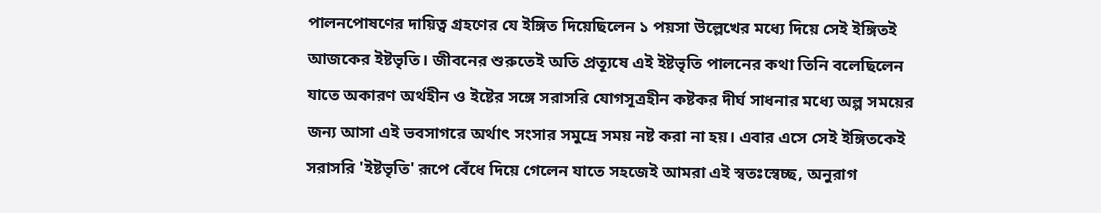পালনপোষণের দায়িত্ব গ্রহণের যে ইঙ্গিত দিয়েছিলেন ১ পয়সা উল্লেখের মধ্যে দিয়ে সেই ইঙ্গিতই আজকের ইষ্টভৃতি। জীবনের শুরুতেই অতি প্রত্যূষে এই ইষ্টভৃতি পালনের কথা তিনি বলেছিলেন যাতে অকারণ অর্থহীন ও ইষ্টের সঙ্গে সরাসরি যোগসূত্রহীন কষ্টকর দীর্ঘ সাধনার মধ্যে অল্প সময়ের জন্য আসা এই ভবসাগরে অর্থাৎ সংসার সমুদ্রে সময় নষ্ট করা না হয়। এবার এসে সেই ইঙ্গিতকেই সরাসরি 'ইষ্টভৃতি' রূপে বেঁধে দিয়ে গেলেন যাতে সহজেই আমরা এই স্বতঃস্বেচ্ছ, অনুরাগ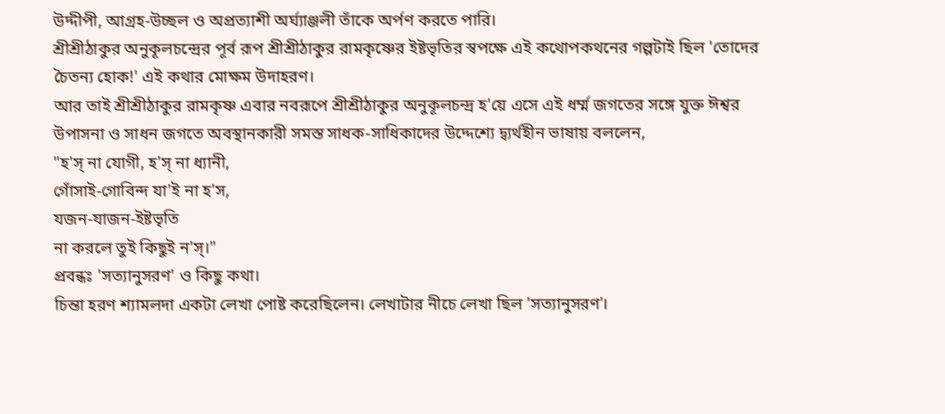উদ্দীপী, আগ্রহ-উচ্ছল ও অপ্রত্যাশী অর্ঘ্যাঞ্জলী তাঁকে অর্পণ করতে পারি।
শ্রীশ্রীঠাকুর অনুকূলচন্দ্রের পূর্ব রূপ শ্রীশ্রীঠাকুর রামকৃষ্ণের ইষ্টভৃতির স্বপক্ষে এই কথোপকথনের গল্পটাই ছিল 'তোদের চৈতন্য হোক!' এই কথার মোক্ষম উদাহরণ।
আর তাই শ্রীশ্রীঠাকুর রামকৃষ্ণ এবার নবরূপে শ্রীশ্রীঠাকুর অনুকূলচন্দ্র হ'য়ে এসে এই ধর্ম্ম জগতের সঙ্গে যুক্ত ঈশ্বর উপাসনা ও সাধন জগতে অবস্থানকারী সমস্ত সাধক-সাধিকাদের উদ্দেশ্যে দ্ব্যর্থহীন ভাষায় বললেন,
"হ'স্ না যোগী, হ'স্ না ধ্যানী,
গোঁসাই-গোবিন্দ যা'ই না হ'স,
যজন-যাজন-ইষ্টভৃতি
না করলে তুই কিছুই ন'স্।"
প্রবন্ধঃ 'সত্যানুসরণ' ও কিছু কথা।
চিন্তা হরণ শ্যামলদা একটা লেখা পোষ্ট করেছিলেন। লেখাটার নীচে লেখা ছিল 'সত্যানুসরণ'।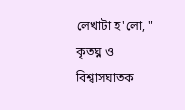লেখাটা হ'লো, " কৃতঘ্ন ও বিশ্বাসঘাতক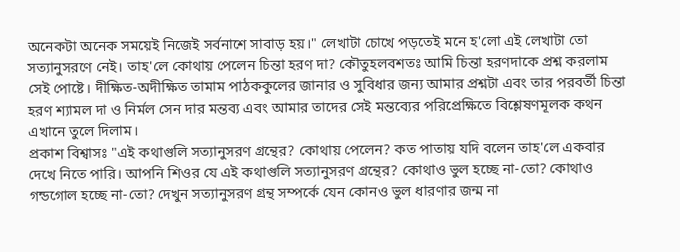অনেকটা অনেক সময়েই নিজেই সর্বনাশে সাবাড় হয়।" লেখাটা চোখে পড়তেই মনে হ'লো এই লেখাটা তো সত্যানুসরণে নেই। তাহ'লে কোথায় পেলেন চিন্তা হরণ দা? কৌতুহলবশতঃ আমি চিন্তা হরণদাকে প্রশ্ন করলাম সেই পোষ্টে। দীক্ষিত-অদীক্ষিত তামাম পাঠককুলের জানার ও সুবিধার জন্য আমার প্রশ্নটা এবং তার পরবর্তী চিন্তা হরণ শ্যামল দা ও নির্মল সেন দার মন্তব্য এবং আমার তাদের সেই মন্তব্যের পরিপ্রেক্ষিতে বিশ্লেষণমূলক কথন এখানে তুলে দিলাম।
প্রকাশ বিশ্বাসঃ "এই কথাগুলি সত্যানুসরণ গ্রন্থের? কোথায় পেলেন? কত পাতায় যদি বলেন তাহ'লে একবার দেখে নিতে পারি। আপনি শিওর যে এই কথাগুলি সত্যানুসরণ গ্রন্থের? কোথাও ভুল হচ্ছে না-তো? কোথাও গন্ডগোল হচ্ছে না-তো? দেখুন সত্যানুসরণ গ্রন্থ সম্পর্কে যেন কোনও ভুল ধারণার জন্ম না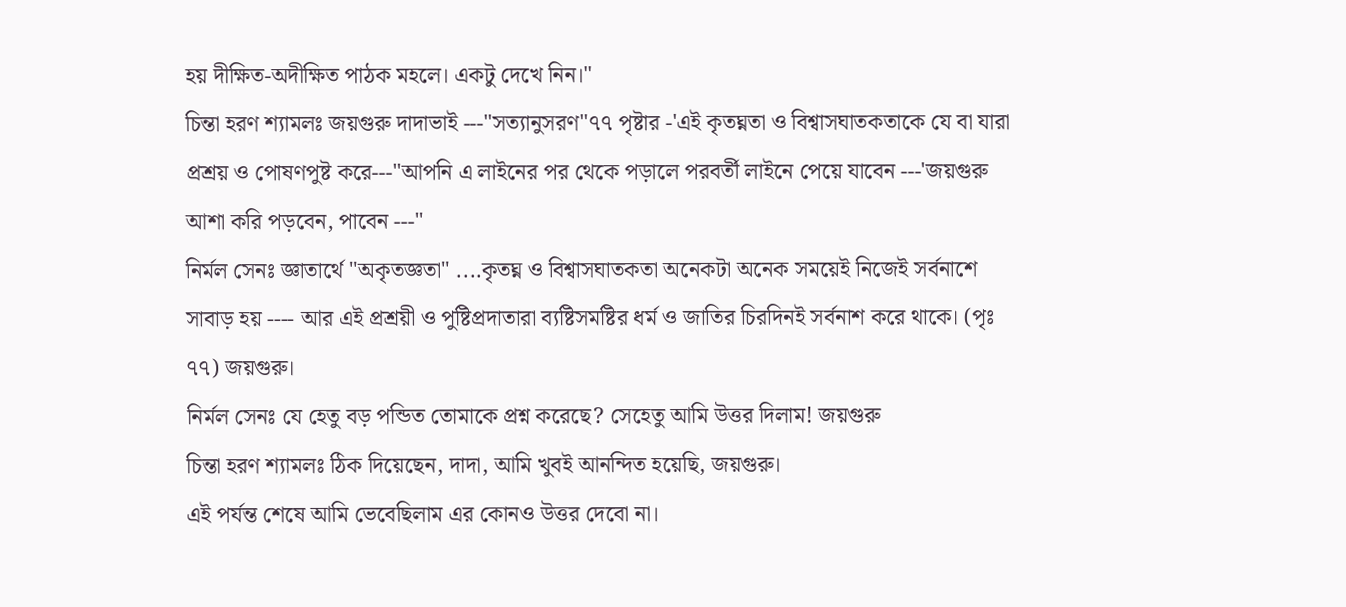হয় দীক্ষিত-অদীক্ষিত পাঠক মহলে। একটু দেখে নিন।"
চিন্তা হরণ শ্যামলঃ জয়গুরু দাদাভাই ---"সত্যানুসরণ"৭৭ পৃষ্টার -'এই কৃতঘ্নতা ও বিশ্বাসঘাতকতাকে যে বা যারা প্রশ্রয় ও পোষণপুষ্ট করে---"আপনি এ লাইনের পর থেকে পড়ালে পরবর্তী লাইনে পেয়ে যাবেন ---'জয়গুরু আশা করি পড়বেন, পাবেন ---"
নির্মল সেনঃ জ্ঞাতার্থে "অকৃতজ্ঞতা" ....কৃতঘ্ন ও বিশ্বাসঘাতকতা অনেকটা অনেক সময়েই নিজেই সর্বনাশে সাবাড় হয় ---- আর এই প্রশ্রয়ী ও পুষ্টিপ্রদাতারা ব্যষ্টিসমষ্টির ধর্ম ও জাতির চিরদিনই সর্বনাশ করে থাকে। (পৃঃ ৭৭) জয়গুরু।
নির্মল সেনঃ যে হেতু বড় পন্ডিত তোমাকে প্রশ্ন করেছে? সেহেতু আমি উত্তর দিলাম! জয়গুরু
চিন্তা হরণ শ্যামলঃ ঠিক দিয়েছেন, দাদা, আমি খুবই আনন্দিত হয়েছি, জয়গুরু।
এই পর্যন্ত শেষে আমি ভেবেছিলাম এর কোনও উত্তর দেবো না।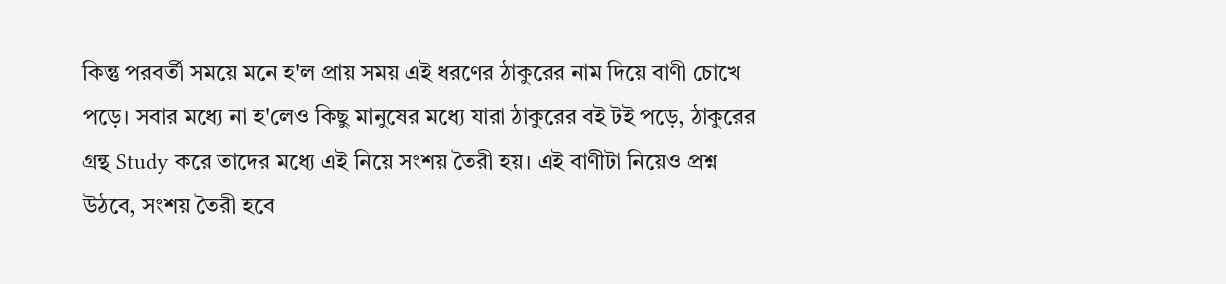কিন্তু পরবর্তী সময়ে মনে হ'ল প্রায় সময় এই ধরণের ঠাকুরের নাম দিয়ে বাণী চোখে পড়ে। সবার মধ্যে না হ'লেও কিছু মানুষের মধ্যে যারা ঠাকুরের বই টই পড়ে, ঠাকুরের গ্রন্থ Study করে তাদের মধ্যে এই নিয়ে সংশয় তৈরী হয়। এই বাণীটা নিয়েও প্রশ্ন উঠবে, সংশয় তৈরী হবে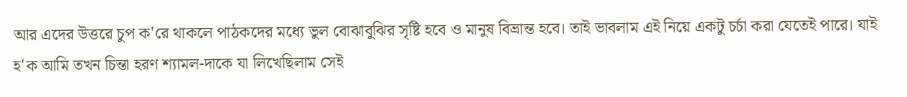আর এদের উত্তরে চুপ ক'রে থাকলে পাঠকদের মধ্যে ভুল বোঝাবুঝির সৃষ্টি হবে ও মানুষ বিভ্রান্ত হবে। তাই ভাবলাম এই নিয়ে একটু চর্চা করা যেতেই পারে। যাই হ'ক আমি তখন চিন্তা হরণ শ্যামল-দাকে যা লিখেছিলাম সেই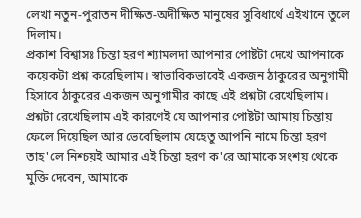লেখা নতুন-পুরাতন দীক্ষিত-অদীক্ষিত মানুষের সুবিধার্থে এইখানে তুলে দিলাম।
প্রকাশ বিশ্বাসঃ চিন্তা হরণ শ্যামলদা আপনার পোষ্টটা দেখে আপনাকে কয়েকটা প্রশ্ন করেছিলাম। স্বাভাবিকভাবেই একজন ঠাকুরের অনুগামী হিসাবে ঠাকুরের একজন অনুগামীর কাছে এই প্রশ্নটা রেখেছিলাম। প্রশ্নটা রেখেছিলাম এই কারণেই যে আপনার পোষ্টটা আমায় চিন্তায় ফেলে দিয়েছিল আর ভেবেছিলাম যেহেতু আপনি নামে চিন্তা হরণ তাহ'লে নিশ্চয়ই আমার এই চিন্তা হরণ ক'রে আমাকে সংশয় থেকে মুক্তি দেবেন, আমাকে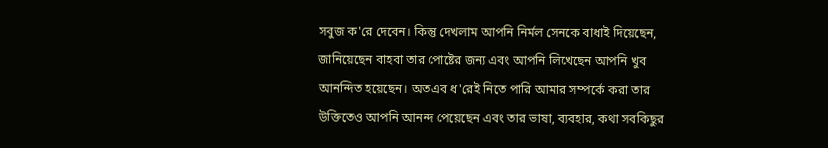সবুজ ক'রে দেবেন। কিন্তু দেখলাম আপনি নির্মল সেনকে বাধাই দিয়েছেন, জানিয়েছেন বাহবা তার পোষ্টের জন্য এবং আপনি লিখেছেন আপনি খুব আনন্দিত হয়েছেন। অতএব ধ'রেই নিতে পারি আমার সম্পর্কে করা তার উক্তিতেও আপনি আনন্দ পেয়েছেন এবং তার ভাষা, ব্যবহার, কথা সবকিছুর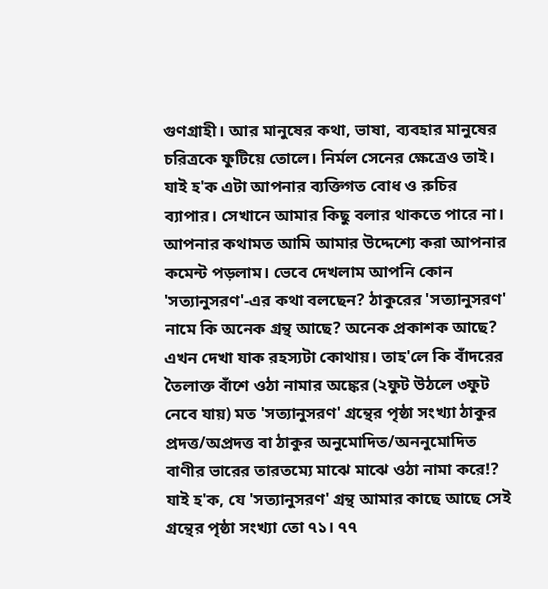গুণগ্রাহী। আর মানুষের কথা, ভাষা, ব্যবহার মানুষের চরিত্রকে ফুটিয়ে তোলে। নির্মল সেনের ক্ষেত্রেও তাই। যাই হ'ক এটা আপনার ব্যক্তিগত বোধ ও রুচির ব্যাপার। সেখানে আমার কিছু বলার থাকতে পারে না।
আপনার কথামত আমি আমার উদ্দেশ্যে করা আপনার কমেন্ট পড়লাম। ভেবে দেখলাম আপনি কোন 'সত্যানুসরণ'-এর কথা বলছেন? ঠাকুরের 'সত্যানুসরণ' নামে কি অনেক গ্রন্থ আছে? অনেক প্রকাশক আছে? এখন দেখা যাক রহস্যটা কোথায়। তাহ'লে কি বাঁদরের তৈলাক্ত বাঁশে ওঠা নামার অঙ্কের (২ফুট উঠলে ৩ফুট নেবে যায়) মত 'সত্যানুসরণ' গ্রন্থের পৃষ্ঠা সংখ্যা ঠাকুর প্রদত্ত/অপ্রদত্ত বা ঠাকুর অনুমোদিত/অননুমোদিত বাণীর ভারের তারতম্যে মাঝে মাঝে ওঠা নামা করে!?
যাই হ'ক, যে 'সত্যানুসরণ' গ্রন্থ আমার কাছে আছে সেই গ্রন্থের পৃষ্ঠা সংখ্যা তো ৭১। ৭৭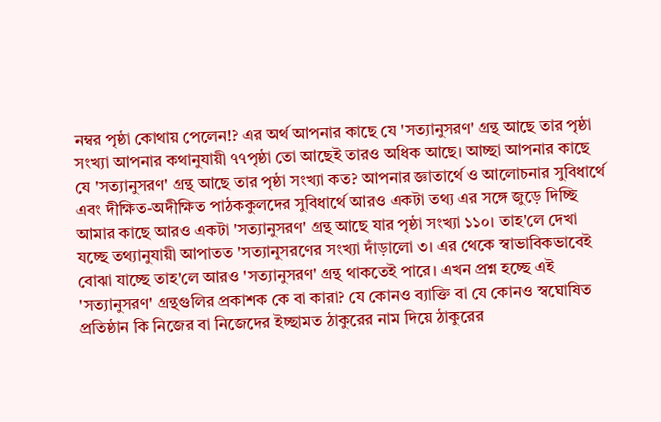নম্বর পৃষ্ঠা কোথায় পেলেন!? এর অর্থ আপনার কাছে যে 'সত্যানুসরণ' গ্রন্থ আছে তার পৃষ্ঠা সংখ্যা আপনার কথানুযায়ী ৭৭পৃষ্ঠা তো আছেই তারও অধিক আছে। আচ্ছা আপনার কাছে যে 'সত্যানুসরণ' গ্রন্থ আছে তার পৃষ্ঠা সংখ্যা কত? আপনার জ্ঞাতার্থে ও আলোচনার সুবিধার্থে এবং দীক্ষিত-অদীক্ষিত পাঠককুলদের সুবিধার্থে আরও একটা তথ্য এর সঙ্গে জুড়ে দিচ্ছি আমার কাছে আরও একটা 'সত্যানুসরণ' গ্রন্থ আছে যার পৃষ্ঠা সংখ্যা ১১০। তাহ'লে দেখা যচ্ছে তথ্যানুযায়ী আপাতত 'সত্যানুসরণের সংখ্যা দাঁড়ালো ৩। এর থেকে স্বাভাবিকভাবেই বোঝা যাচ্ছে তাহ'লে আরও 'সত্যানুসরণ' গ্রন্থ থাকতেই পারে। এখন প্রশ্ন হচ্ছে এই 'সত্যানুসরণ' গ্রন্থগুলির প্রকাশক কে বা কারা? যে কোনও ব্যাক্তি বা যে কোনও স্বঘোষিত প্রতিষ্ঠান কি নিজের বা নিজেদের ইচ্ছামত ঠাকুরের নাম দিয়ে ঠাকুরের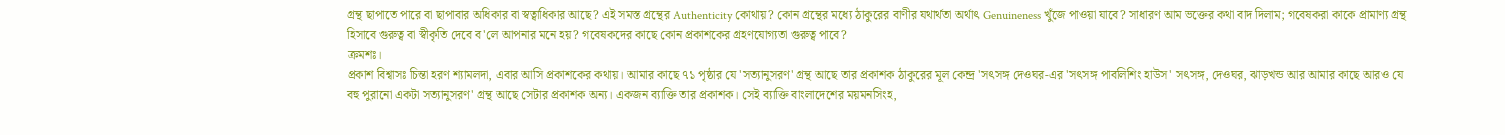গ্রন্থ ছাপাতে পারে বা ছাপাবার অধিকার বা স্বত্বাধিকার আছে? এই সমস্ত গ্রন্থের Authenticity কোথায়? কোন গ্রন্থের মধ্যে ঠাকুরের বাণীর যথার্থতা অর্থাৎ Genuineness খুঁজে পাওয়া যাবে? সাধারণ আম ভক্তের কথা বাদ দিলাম; গবেষকরা কাকে প্রামাণ্য গ্রন্থ হিসাবে গুরুত্ব বা স্বীকৃতি দেবে ব'লে আপনার মনে হয়? গবেষকদের কাছে কোন প্রকাশকের গ্রহণযোগ্যতা গুরুত্ব পাবে?
ক্রমশঃ।
প্রকাশ বিশ্বাসঃ চিন্তা হরণ শ্যামলদা, এবার আসি প্রকাশকের কথায়। আমার কাছে ৭১ পৃষ্ঠার যে 'সত্যানুসরণ' গ্রন্থ আছে তার প্রকাশক ঠাকুরের মূল কেন্দ্র 'সৎসঙ্গ দেওঘর-এর 'সৎসঙ্গ পাবলিশিং হাউস' সৎসঙ্গ, দেওঘর, ঝাড়খন্ড আর আমার কাছে আরও যে বহু পুরানো একটা সত্যানুসরণ' গ্রন্থ আছে সেটার প্রকাশক অন্য। একজন ব্যাক্তি তার প্রকাশক। সেই ব্যাক্তি বাংলাদেশের ময়মনসিংহ,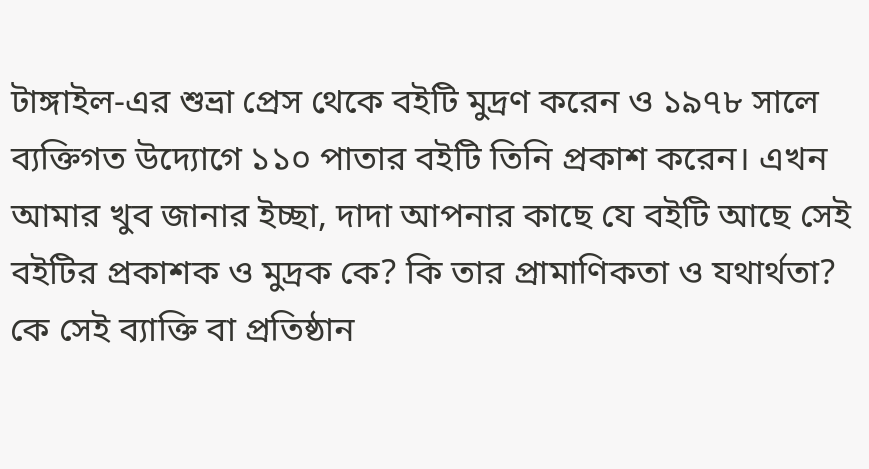টাঙ্গাইল-এর শুভ্রা প্রেস থেকে বইটি মুদ্রণ করেন ও ১৯৭৮ সালে ব্যক্তিগত উদ্যোগে ১১০ পাতার বইটি তিনি প্রকাশ করেন। এখন আমার খুব জানার ইচ্ছা, দাদা আপনার কাছে যে বইটি আছে সেই বইটির প্রকাশক ও মুদ্রক কে? কি তার প্রামাণিকতা ও যথার্থতা? কে সেই ব্যাক্তি বা প্রতিষ্ঠান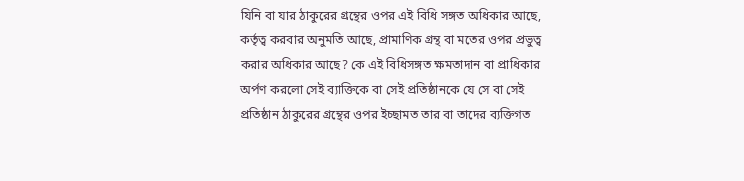যিনি বা যার ঠাকুরের গ্রন্থের ওপর এই বিধি সঙ্গত অধিকার আছে, কর্তৃত্ব করবার অনুমতি আছে, প্রামাণিক গ্রন্থ বা মতের ওপর প্রভুত্ব করার অধিকার আছে? কে এই বিধিসঙ্গত ক্ষমতাদান বা প্রাধিকার অর্পণ করলো সেই ব্যাক্তিকে বা সেই প্রতিষ্ঠানকে যে সে বা সেই প্রতিষ্ঠান ঠাকুরের গ্রন্থের ওপর ইচ্ছামত তার বা তাদের ব্যক্তিগত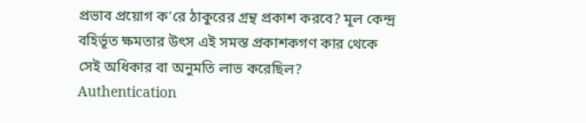প্রভাব প্রয়োগ ক'রে ঠাকুরের গ্রন্থ প্রকাশ করবে? মূল কেন্দ্র বহির্ভূত ক্ষমতার উৎস এই সমস্ত প্রকাশকগণ কার থেকে সেই অধিকার বা অনুমতি লাভ করেছিল? Authentication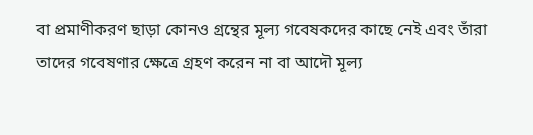বা প্রমাণীকরণ ছাড়া কোনও গ্রন্থের মূল্য গবেষকদের কাছে নেই এবং তাঁরা তাদের গবেষণার ক্ষেত্রে গ্রহণ করেন না বা আদৌ মূল্য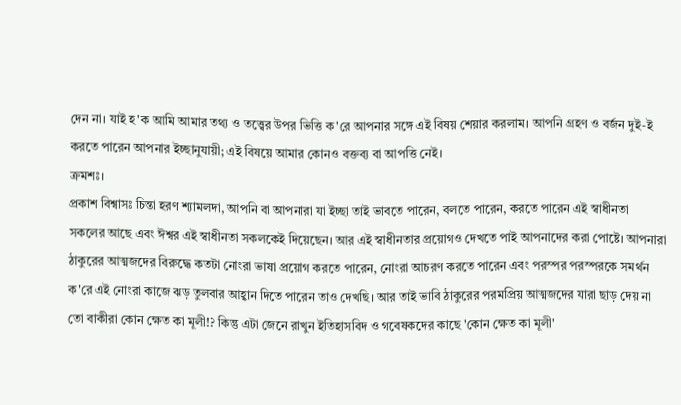দেন না। যাই হ'ক আমি আমার তথ্য ও তত্ত্বের উপর ভিত্তি ক'রে আপনার সঙ্গে এই বিষয় শেয়ার করলাম। আপনি গ্রহণ ও বর্জন দুই-ই করতে পারেন আপনার ইচ্ছানুযায়ী; এই বিষয়ে আমার কোনও বক্তব্য বা আপত্তি নেই।
ক্রমশঃ।
প্রকাশ বিশ্বাসঃ চিন্তা হরণ শ্যামলদা, আপনি বা আপনারা যা ইচ্ছা তাই ভাবতে পারেন, বলতে পারেন, করতে পারেন এই স্বাধীনতা সকলের আছে এবং ঈশ্বর এই স্বাধীনতা সকলকেই দিয়েছেন। আর এই স্বাধীনতার প্রয়োগও দেখতে পাই আপনাদের করা পোষ্টে। আপনারা ঠাকুরের আত্মজদের বিরুদ্ধে কতটা নোংরা ভাষা প্রয়োগ করতে পারেন, নোংরা আচরণ করতে পারেন এবং পরস্পর পরস্পরকে সমর্থন ক'রে এই নোংরা কাজে ঝড় তুলবার আহ্বান দিতে পারেন তাও দেখছি। আর তাই ভাবি ঠাকুরের পরমপ্রিয় আত্মজদের যারা ছাড় দেয় না তো বাকীরা কোন ক্ষেত কা মূলী!? কিন্তু এটা জেনে রাখুন ইতিহাসবিদ ও গবেষকদের কাছে 'কোন ক্ষেত কা মূলী'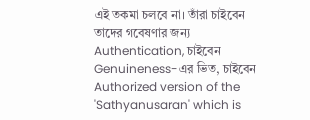এই তকমা চলবে না। তাঁরা চাইবেন তাদের গবেষণার জন্য Authentication, চাইবেন Genuineness-এর ভিত, চাইবেন Authorized version of the 'Sathyanusaran' which is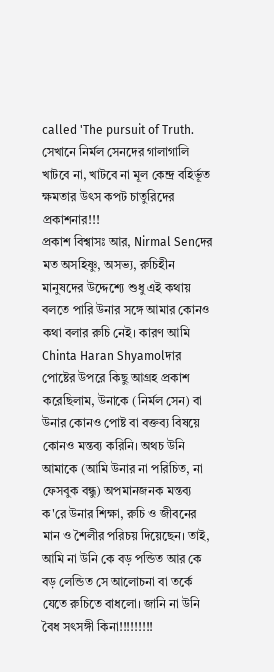called 'The pursuit of Truth. সেখানে নির্মল সেনদের গালাগালি খাটবে না, খাটবে না মূল কেন্দ্র বহির্ভূত ক্ষমতার উৎস কপট চাতুরিদের প্রকাশনার!!!
প্রকাশ বিশ্বাসঃ আর, Nirmal Senদের মত অসহিষ্ণু, অসভ্য, রুচিহীন মানুষদের উদ্দেশ্যে শুধু এই কথায় বলতে পারি উনার সঙ্গে আমার কোনও কথা বলার রুচি নেই। কারণ আমি Chinta Haran Shyamolদার পোষ্টের উপরে কিছু আগ্রহ প্রকাশ করেছিলাম, উনাকে (নির্মল সেন) বা উনার কোনও পোষ্ট বা বক্তব্য বিষয়ে কোনও মন্তব্য করিনি। অথচ উনি আমাকে (আমি উনার না পরিচিত, না ফেসবুক বন্ধু) অপমানজনক মন্তব্য ক'রে উনার শিক্ষা, রুচি ও জীবনের মান ও শৈলীর পরিচয় দিয়েছেন। তাই, আমি না উনি কে বড় পন্ডিত আর কে বড় লেন্ডিত সে আলোচনা বা তর্কে যেতে রুচিতে বাধলো। জানি না উনি বৈধ সৎসঙ্গী কিনা!!!!!!!!!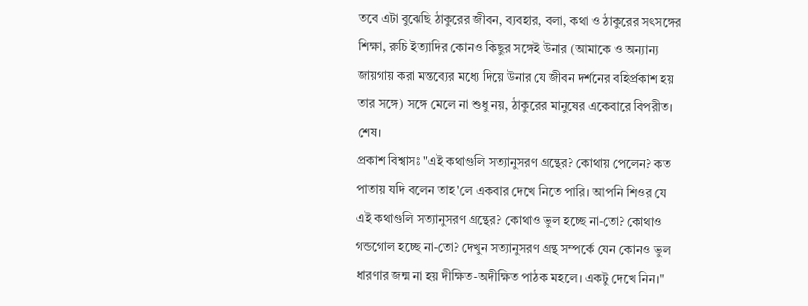তবে এটা বুঝেছি ঠাকুরের জীবন, ব্যবহার, বলা, কথা ও ঠাকুরের সৎসঙ্গের শিক্ষা, রুচি ইত্যাদির কোনও কিছুর সঙ্গেই উনার (আমাকে ও অন্যান্য জায়গায় করা মন্তব্যের মধ্যে দিয়ে উনার যে জীবন দর্শনের বহির্প্রকাশ হয় তার সঙ্গে) সঙ্গে মেলে না শুধু নয়, ঠাকুরের মানুষের একেবারে বিপরীত।
শেষ।
প্রকাশ বিশ্বাসঃ "এই কথাগুলি সত্যানুসরণ গ্রন্থের? কোথায় পেলেন? কত পাতায় যদি বলেন তাহ'লে একবার দেখে নিতে পারি। আপনি শিওর যে এই কথাগুলি সত্যানুসরণ গ্রন্থের? কোথাও ভুল হচ্ছে না-তো? কোথাও গন্ডগোল হচ্ছে না-তো? দেখুন সত্যানুসরণ গ্রন্থ সম্পর্কে যেন কোনও ভুল ধারণার জন্ম না হয় দীক্ষিত-অদীক্ষিত পাঠক মহলে। একটু দেখে নিন।"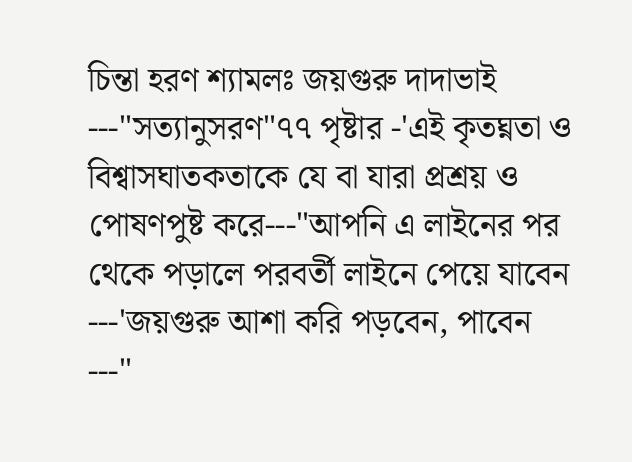চিন্তা হরণ শ্যামলঃ জয়গুরু দাদাভাই ---"সত্যানুসরণ"৭৭ পৃষ্টার -'এই কৃতঘ্নতা ও বিশ্বাসঘাতকতাকে যে বা যারা প্রশ্রয় ও পোষণপুষ্ট করে---"আপনি এ লাইনের পর থেকে পড়ালে পরবর্তী লাইনে পেয়ে যাবেন ---'জয়গুরু আশা করি পড়বেন, পাবেন ---"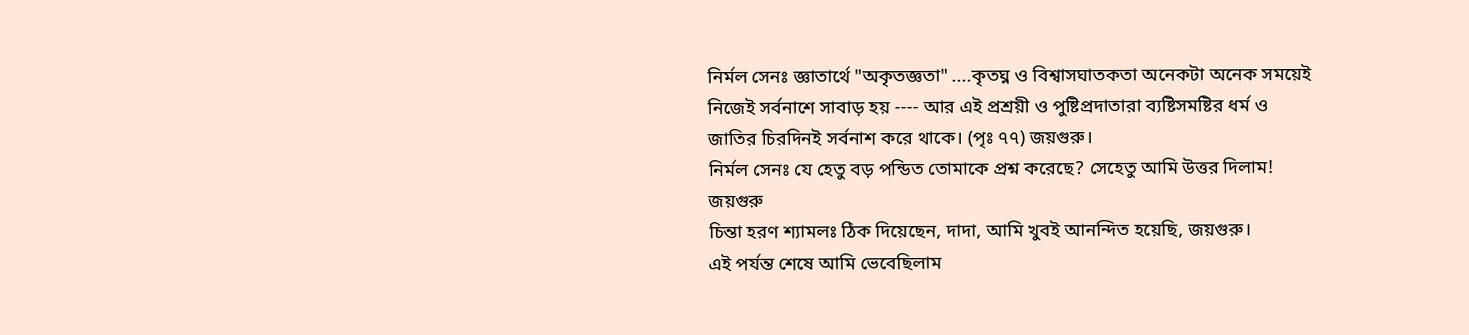নির্মল সেনঃ জ্ঞাতার্থে "অকৃতজ্ঞতা" ....কৃতঘ্ন ও বিশ্বাসঘাতকতা অনেকটা অনেক সময়েই নিজেই সর্বনাশে সাবাড় হয় ---- আর এই প্রশ্রয়ী ও পুষ্টিপ্রদাতারা ব্যষ্টিসমষ্টির ধর্ম ও জাতির চিরদিনই সর্বনাশ করে থাকে। (পৃঃ ৭৭) জয়গুরু।
নির্মল সেনঃ যে হেতু বড় পন্ডিত তোমাকে প্রশ্ন করেছে? সেহেতু আমি উত্তর দিলাম! জয়গুরু
চিন্তা হরণ শ্যামলঃ ঠিক দিয়েছেন, দাদা, আমি খুবই আনন্দিত হয়েছি, জয়গুরু।
এই পর্যন্ত শেষে আমি ভেবেছিলাম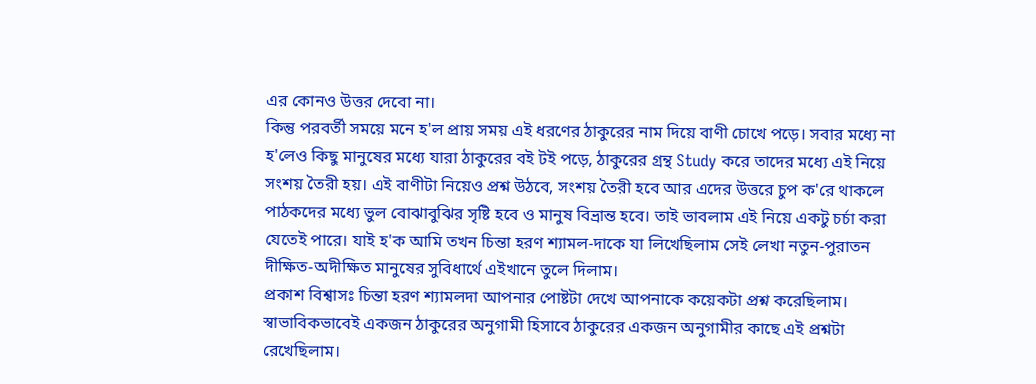এর কোনও উত্তর দেবো না।
কিন্তু পরবর্তী সময়ে মনে হ'ল প্রায় সময় এই ধরণের ঠাকুরের নাম দিয়ে বাণী চোখে পড়ে। সবার মধ্যে না হ'লেও কিছু মানুষের মধ্যে যারা ঠাকুরের বই টই পড়ে, ঠাকুরের গ্রন্থ Study করে তাদের মধ্যে এই নিয়ে সংশয় তৈরী হয়। এই বাণীটা নিয়েও প্রশ্ন উঠবে, সংশয় তৈরী হবে আর এদের উত্তরে চুপ ক'রে থাকলে পাঠকদের মধ্যে ভুল বোঝাবুঝির সৃষ্টি হবে ও মানুষ বিভ্রান্ত হবে। তাই ভাবলাম এই নিয়ে একটু চর্চা করা যেতেই পারে। যাই হ'ক আমি তখন চিন্তা হরণ শ্যামল-দাকে যা লিখেছিলাম সেই লেখা নতুন-পুরাতন দীক্ষিত-অদীক্ষিত মানুষের সুবিধার্থে এইখানে তুলে দিলাম।
প্রকাশ বিশ্বাসঃ চিন্তা হরণ শ্যামলদা আপনার পোষ্টটা দেখে আপনাকে কয়েকটা প্রশ্ন করেছিলাম। স্বাভাবিকভাবেই একজন ঠাকুরের অনুগামী হিসাবে ঠাকুরের একজন অনুগামীর কাছে এই প্রশ্নটা রেখেছিলাম।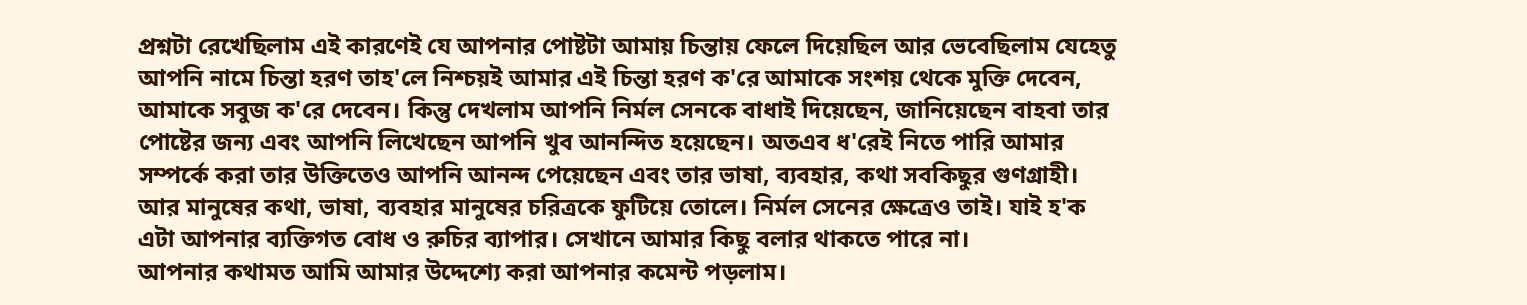প্রশ্নটা রেখেছিলাম এই কারণেই যে আপনার পোষ্টটা আমায় চিন্তায় ফেলে দিয়েছিল আর ভেবেছিলাম যেহেতু আপনি নামে চিন্তা হরণ তাহ'লে নিশ্চয়ই আমার এই চিন্তা হরণ ক'রে আমাকে সংশয় থেকে মুক্তি দেবেন, আমাকে সবুজ ক'রে দেবেন। কিন্তু দেখলাম আপনি নির্মল সেনকে বাধাই দিয়েছেন, জানিয়েছেন বাহবা তার পোষ্টের জন্য এবং আপনি লিখেছেন আপনি খুব আনন্দিত হয়েছেন। অতএব ধ'রেই নিতে পারি আমার সম্পর্কে করা তার উক্তিতেও আপনি আনন্দ পেয়েছেন এবং তার ভাষা, ব্যবহার, কথা সবকিছুর গুণগ্রাহী। আর মানুষের কথা, ভাষা, ব্যবহার মানুষের চরিত্রকে ফুটিয়ে তোলে। নির্মল সেনের ক্ষেত্রেও তাই। যাই হ'ক এটা আপনার ব্যক্তিগত বোধ ও রুচির ব্যাপার। সেখানে আমার কিছু বলার থাকতে পারে না।
আপনার কথামত আমি আমার উদ্দেশ্যে করা আপনার কমেন্ট পড়লাম।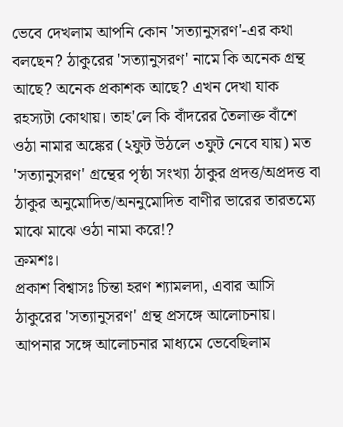ভেবে দেখলাম আপনি কোন 'সত্যানুসরণ'-এর কথা বলছেন? ঠাকুরের 'সত্যানুসরণ' নামে কি অনেক গ্রন্থ আছে? অনেক প্রকাশক আছে? এখন দেখা যাক রহস্যটা কোথায়। তাহ'লে কি বাঁদরের তৈলাক্ত বাঁশে ওঠা নামার অঙ্কের (২ফুট উঠলে ৩ফুট নেবে যায়) মত 'সত্যানুসরণ' গ্রন্থের পৃষ্ঠা সংখ্যা ঠাকুর প্রদত্ত/অপ্রদত্ত বা ঠাকুর অনুমোদিত/অননুমোদিত বাণীর ভারের তারতম্যে মাঝে মাঝে ওঠা নামা করে!?
ক্রমশঃ।
প্রকাশ বিশ্বাসঃ চিন্তা হরণ শ্যামলদা, এবার আসি ঠাকুরের 'সত্যানুসরণ' গ্রন্থ প্রসঙ্গে আলোচনায়। আপনার সঙ্গে আলোচনার মাধ্যমে ভেবেছিলাম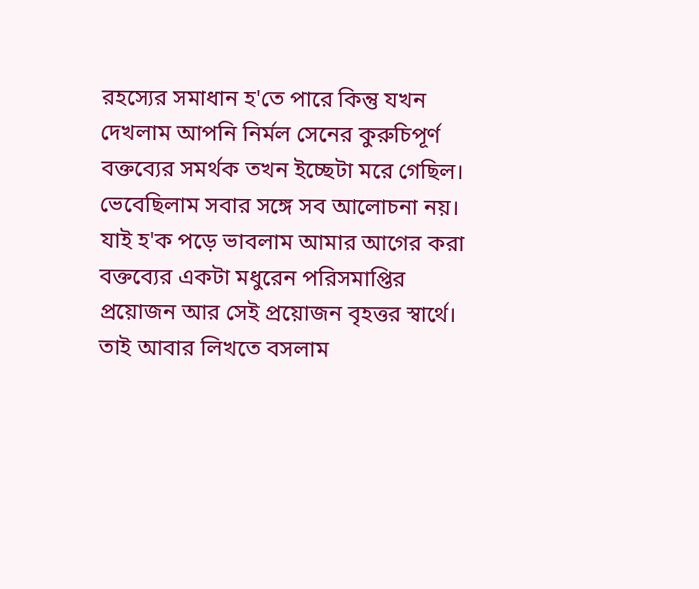রহস্যের সমাধান হ'তে পারে কিন্তু যখন দেখলাম আপনি নির্মল সেনের কুরুচিপূর্ণ বক্তব্যের সমর্থক তখন ইচ্ছেটা মরে গেছিল। ভেবেছিলাম সবার সঙ্গে সব আলোচনা নয়। যাই হ'ক পড়ে ভাবলাম আমার আগের করা বক্তব্যের একটা মধুরেন পরিসমাপ্তির প্রয়োজন আর সেই প্রয়োজন বৃহত্তর স্বার্থে। তাই আবার লিখতে বসলাম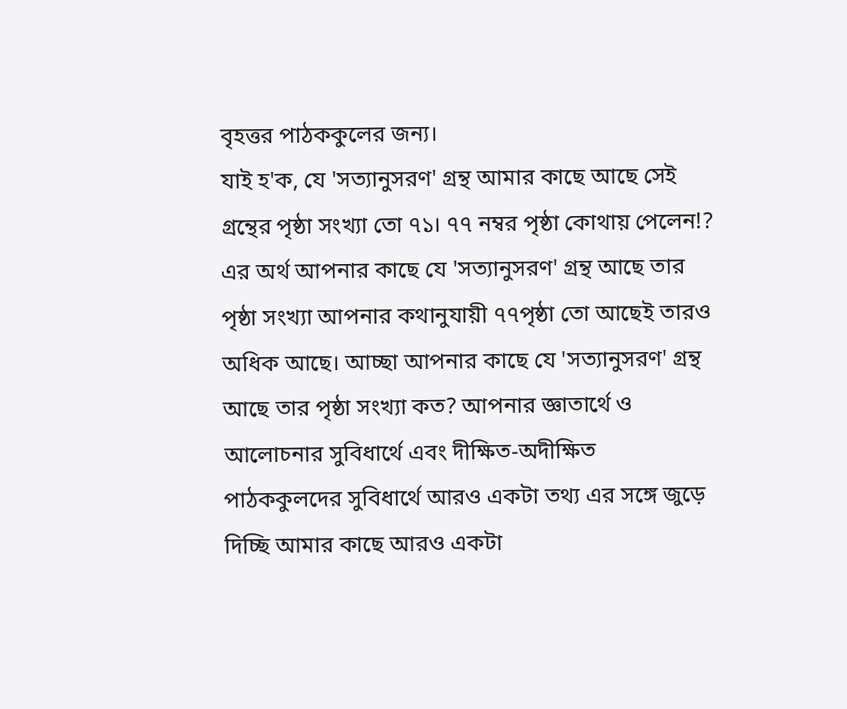বৃহত্তর পাঠককুলের জন্য।
যাই হ'ক, যে 'সত্যানুসরণ' গ্রন্থ আমার কাছে আছে সেই গ্রন্থের পৃষ্ঠা সংখ্যা তো ৭১। ৭৭ নম্বর পৃষ্ঠা কোথায় পেলেন!? এর অর্থ আপনার কাছে যে 'সত্যানুসরণ' গ্রন্থ আছে তার পৃষ্ঠা সংখ্যা আপনার কথানুযায়ী ৭৭পৃষ্ঠা তো আছেই তারও অধিক আছে। আচ্ছা আপনার কাছে যে 'সত্যানুসরণ' গ্রন্থ আছে তার পৃষ্ঠা সংখ্যা কত? আপনার জ্ঞাতার্থে ও আলোচনার সুবিধার্থে এবং দীক্ষিত-অদীক্ষিত পাঠককুলদের সুবিধার্থে আরও একটা তথ্য এর সঙ্গে জুড়ে দিচ্ছি আমার কাছে আরও একটা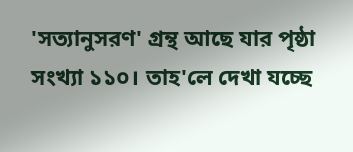'সত্যানুসরণ' গ্রন্থ আছে যার পৃষ্ঠা সংখ্যা ১১০। তাহ'লে দেখা যচ্ছে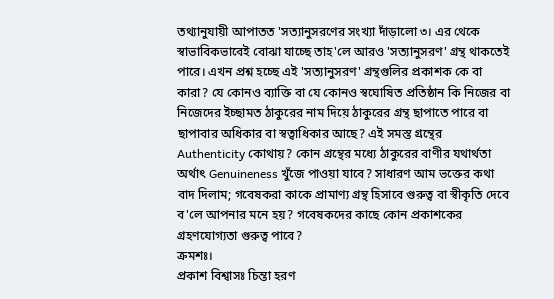তথ্যানুযায়ী আপাতত 'সত্যানুসরণের সংখ্যা দাঁড়ালো ৩। এর থেকে স্বাভাবিকভাবেই বোঝা যাচ্ছে তাহ'লে আরও 'সত্যানুসরণ' গ্রন্থ থাকতেই পারে। এখন প্রশ্ন হচ্ছে এই 'সত্যানুসরণ' গ্রন্থগুলির প্রকাশক কে বা কারা? যে কোনও ব্যাক্তি বা যে কোনও স্বঘোষিত প্রতিষ্ঠান কি নিজের বা নিজেদের ইচ্ছামত ঠাকুরের নাম দিয়ে ঠাকুরের গ্রন্থ ছাপাতে পারে বা ছাপাবার অধিকার বা স্বত্বাধিকার আছে? এই সমস্ত গ্রন্থের Authenticity কোথায়? কোন গ্রন্থের মধ্যে ঠাকুরের বাণীর যথার্থতা অর্থাৎ Genuineness খুঁজে পাওয়া যাবে? সাধারণ আম ভক্তের কথা বাদ দিলাম; গবেষকরা কাকে প্রামাণ্য গ্রন্থ হিসাবে গুরুত্ব বা স্বীকৃতি দেবে ব'লে আপনার মনে হয়? গবেষকদের কাছে কোন প্রকাশকের গ্রহণযোগ্যতা গুরুত্ব পাবে?
ক্রমশঃ।
প্রকাশ বিশ্বাসঃ চিন্তা হরণ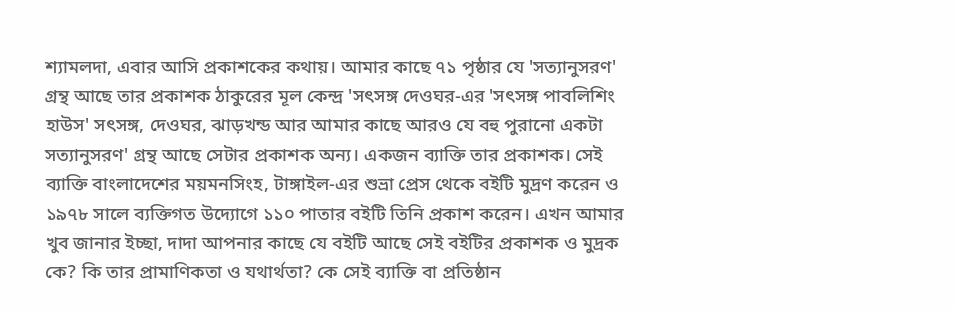শ্যামলদা, এবার আসি প্রকাশকের কথায়। আমার কাছে ৭১ পৃষ্ঠার যে 'সত্যানুসরণ' গ্রন্থ আছে তার প্রকাশক ঠাকুরের মূল কেন্দ্র 'সৎসঙ্গ দেওঘর-এর 'সৎসঙ্গ পাবলিশিং হাউস' সৎসঙ্গ, দেওঘর, ঝাড়খন্ড আর আমার কাছে আরও যে বহু পুরানো একটা সত্যানুসরণ' গ্রন্থ আছে সেটার প্রকাশক অন্য। একজন ব্যাক্তি তার প্রকাশক। সেই ব্যাক্তি বাংলাদেশের ময়মনসিংহ, টাঙ্গাইল-এর শুভ্রা প্রেস থেকে বইটি মুদ্রণ করেন ও ১৯৭৮ সালে ব্যক্তিগত উদ্যোগে ১১০ পাতার বইটি তিনি প্রকাশ করেন। এখন আমার খুব জানার ইচ্ছা, দাদা আপনার কাছে যে বইটি আছে সেই বইটির প্রকাশক ও মুদ্রক কে? কি তার প্রামাণিকতা ও যথার্থতা? কে সেই ব্যাক্তি বা প্রতিষ্ঠান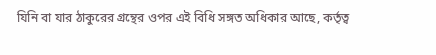যিনি বা যার ঠাকুরের গ্রন্থের ওপর এই বিধি সঙ্গত অধিকার আছে, কর্তৃত্ব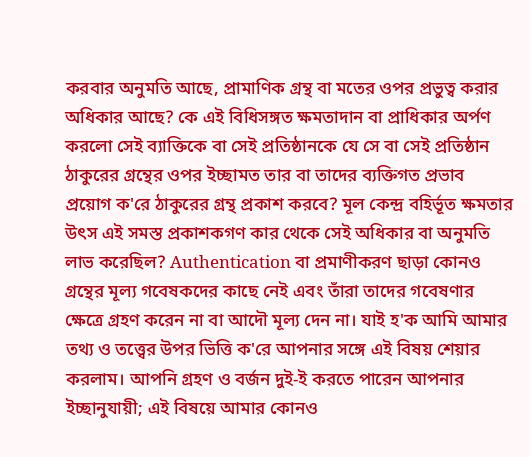করবার অনুমতি আছে, প্রামাণিক গ্রন্থ বা মতের ওপর প্রভুত্ব করার অধিকার আছে? কে এই বিধিসঙ্গত ক্ষমতাদান বা প্রাধিকার অর্পণ করলো সেই ব্যাক্তিকে বা সেই প্রতিষ্ঠানকে যে সে বা সেই প্রতিষ্ঠান ঠাকুরের গ্রন্থের ওপর ইচ্ছামত তার বা তাদের ব্যক্তিগত প্রভাব প্রয়োগ ক'রে ঠাকুরের গ্রন্থ প্রকাশ করবে? মূল কেন্দ্র বহির্ভূত ক্ষমতার উৎস এই সমস্ত প্রকাশকগণ কার থেকে সেই অধিকার বা অনুমতি লাভ করেছিল? Authentication বা প্রমাণীকরণ ছাড়া কোনও গ্রন্থের মূল্য গবেষকদের কাছে নেই এবং তাঁরা তাদের গবেষণার ক্ষেত্রে গ্রহণ করেন না বা আদৌ মূল্য দেন না। যাই হ'ক আমি আমার তথ্য ও তত্ত্বের উপর ভিত্তি ক'রে আপনার সঙ্গে এই বিষয় শেয়ার করলাম। আপনি গ্রহণ ও বর্জন দুই-ই করতে পারেন আপনার ইচ্ছানুযায়ী; এই বিষয়ে আমার কোনও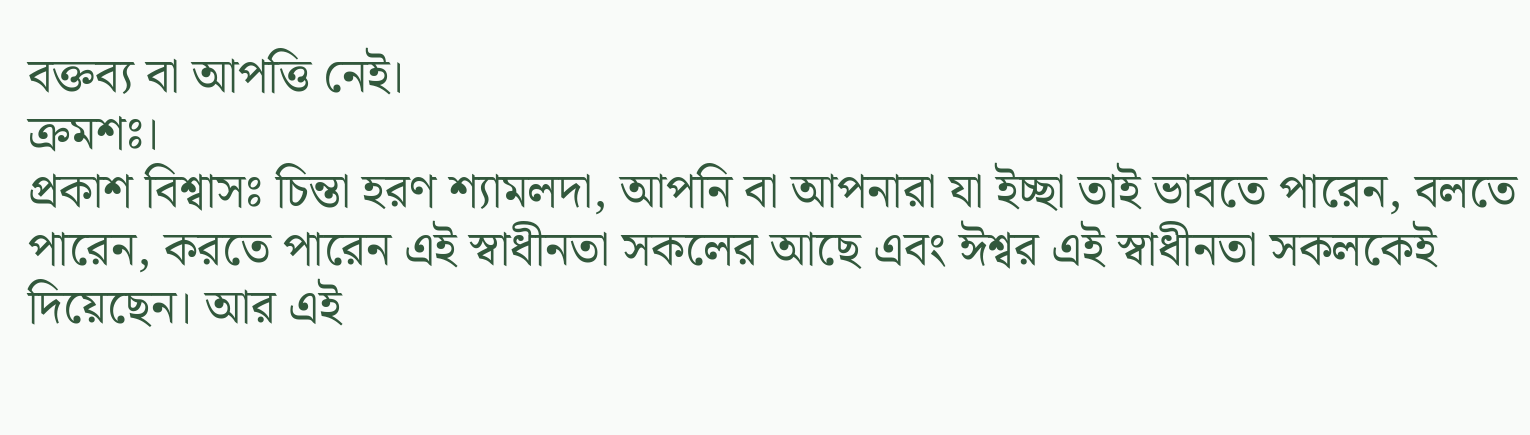বক্তব্য বা আপত্তি নেই।
ক্রমশঃ।
প্রকাশ বিশ্বাসঃ চিন্তা হরণ শ্যামলদা, আপনি বা আপনারা যা ইচ্ছা তাই ভাবতে পারেন, বলতে পারেন, করতে পারেন এই স্বাধীনতা সকলের আছে এবং ঈশ্বর এই স্বাধীনতা সকলকেই দিয়েছেন। আর এই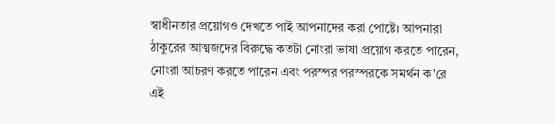স্বাধীনতার প্রয়োগও দেখতে পাই আপনাদের করা পোষ্টে। আপনারা ঠাকুরের আত্মজদের বিরুদ্ধে কতটা নোংরা ভাষা প্রয়োগ করতে পারেন, নোংরা আচরণ করতে পারেন এবং পরস্পর পরস্পরকে সমর্থন ক'রে এই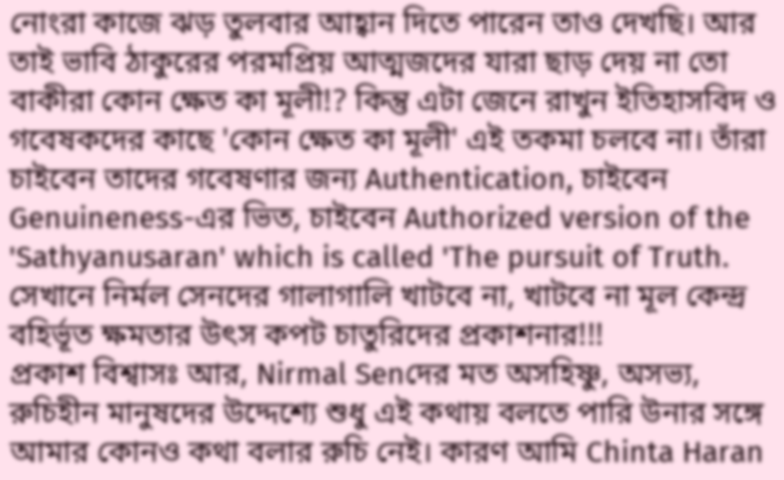নোংরা কাজে ঝড় তুলবার আহ্বান দিতে পারেন তাও দেখছি। আর তাই ভাবি ঠাকুরের পরমপ্রিয় আত্মজদের যারা ছাড় দেয় না তো বাকীরা কোন ক্ষেত কা মূলী!? কিন্তু এটা জেনে রাখুন ইতিহাসবিদ ও গবেষকদের কাছে 'কোন ক্ষেত কা মূলী' এই তকমা চলবে না। তাঁরা চাইবেন তাদের গবেষণার জন্য Authentication, চাইবেন Genuineness-এর ভিত, চাইবেন Authorized version of the 'Sathyanusaran' which is called 'The pursuit of Truth. সেখানে নির্মল সেনদের গালাগালি খাটবে না, খাটবে না মূল কেন্দ্র বহির্ভূত ক্ষমতার উৎস কপট চাতুরিদের প্রকাশনার!!!
প্রকাশ বিশ্বাসঃ আর, Nirmal Senদের মত অসহিষ্ণু, অসভ্য, রুচিহীন মানুষদের উদ্দেশ্যে শুধু এই কথায় বলতে পারি উনার সঙ্গে আমার কোনও কথা বলার রুচি নেই। কারণ আমি Chinta Haran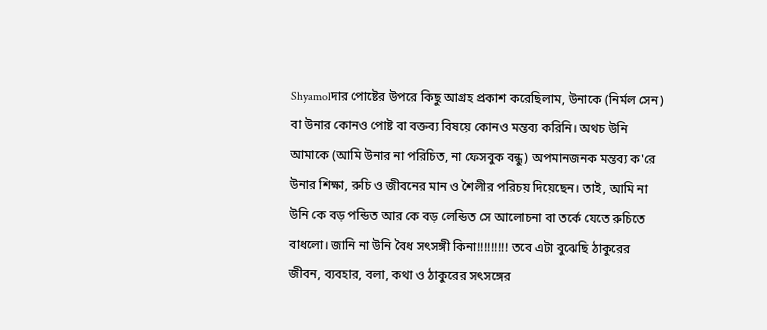Shyamolদার পোষ্টের উপরে কিছু আগ্রহ প্রকাশ করেছিলাম, উনাকে (নির্মল সেন) বা উনার কোনও পোষ্ট বা বক্তব্য বিষয়ে কোনও মন্তব্য করিনি। অথচ উনি আমাকে (আমি উনার না পরিচিত, না ফেসবুক বন্ধু) অপমানজনক মন্তব্য ক'রে উনার শিক্ষা, রুচি ও জীবনের মান ও শৈলীর পরিচয় দিয়েছেন। তাই, আমি না উনি কে বড় পন্ডিত আর কে বড় লেন্ডিত সে আলোচনা বা তর্কে যেতে রুচিতে বাধলো। জানি না উনি বৈধ সৎসঙ্গী কিনা!!!!!!!!! তবে এটা বুঝেছি ঠাকুরের জীবন, ব্যবহার, বলা, কথা ও ঠাকুরের সৎসঙ্গের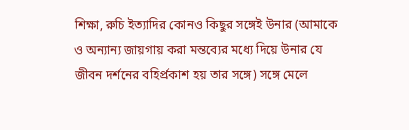শিক্ষা, রুচি ইত্যাদির কোনও কিছুর সঙ্গেই উনার (আমাকে ও অন্যান্য জায়গায় করা মন্তব্যের মধ্যে দিয়ে উনার যে জীবন দর্শনের বহির্প্রকাশ হয় তার সঙ্গে) সঙ্গে মেলে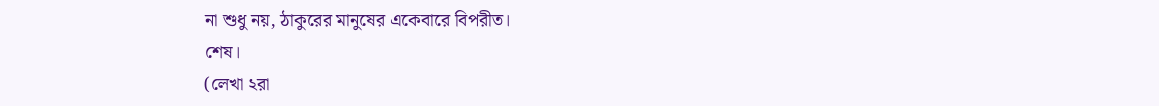না শুধু নয়, ঠাকুরের মানুষের একেবারে বিপরীত।
শেষ।
(লেখা ২রা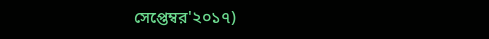সেপ্তেম্বর'২০১৭)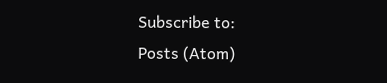Subscribe to:
Posts (Atom)